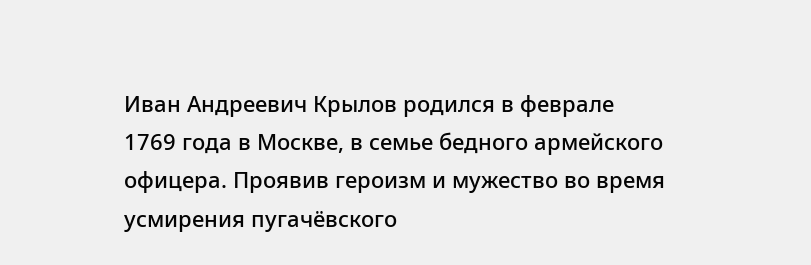Иван Андреевич Крылов родился в феврале 1769 года в Москве, в семье бедного армейского офицера. Проявив героизм и мужество во время усмирения пугачёвского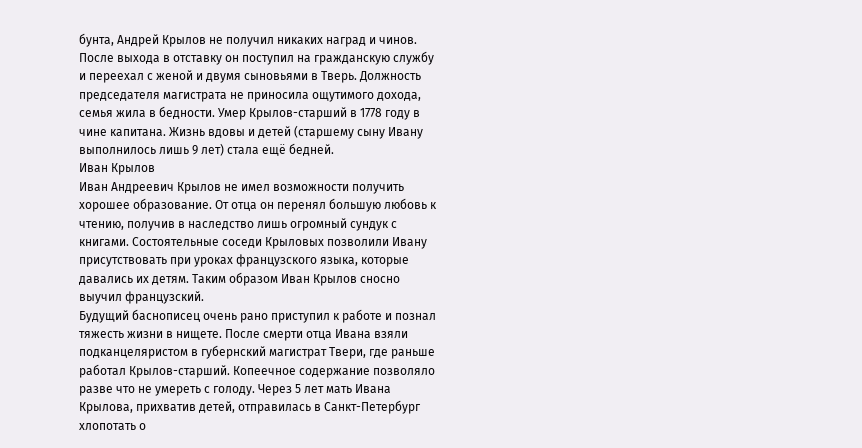бунта, Андрей Крылов не получил никаких наград и чинов. После выхода в отставку он поступил на гражданскую службу и переехал с женой и двумя сыновьями в Тверь. Должность председателя магистрата не приносила ощутимого дохода, семья жила в бедности. Умер Крылов-старший в 1778 году в чине капитана. Жизнь вдовы и детей (старшему сыну Ивану выполнилось лишь 9 лет) стала ещё бедней.
Иван Крылов
Иван Андреевич Крылов не имел возможности получить хорошее образование. От отца он перенял большую любовь к чтению, получив в наследство лишь огромный сундук с книгами. Состоятельные соседи Крыловых позволили Ивану присутствовать при уроках французского языка, которые давались их детям. Таким образом Иван Крылов сносно выучил французский.
Будущий баснописец очень рано приступил к работе и познал тяжесть жизни в нищете. После смерти отца Ивана взяли подканцеляристом в губернский магистрат Твери, где раньше работал Крылов-старший. Копеечное содержание позволяло разве что не умереть с голоду. Через 5 лет мать Ивана Крылова, прихватив детей, отправилась в Санкт-Петербург хлопотать о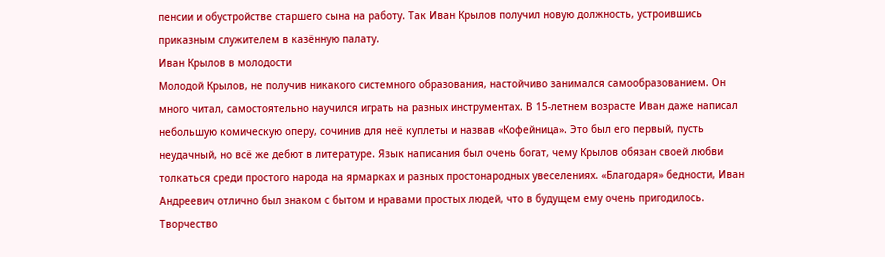пенсии и обустройстве старшего сына на работу. Так Иван Крылов получил новую должность, устроившись приказным служителем в казённую палату.
Иван Крылов в молодости
Молодой Крылов, не получив никакого системного образования, настойчиво занимался самообразованием. Он много читал, самостоятельно научился играть на разных инструментах. В 15-летнем возрасте Иван даже написал небольшую комическую оперу, сочинив для неё куплеты и назвав «Кофейница». Это был его первый, пусть неудачный, но всё же дебют в литературе. Язык написания был очень богат, чему Крылов обязан своей любви толкаться среди простого народа на ярмарках и разных простонародных увеселениях. «Благодаря» бедности, Иван Андреевич отлично был знаком с бытом и нравами простых людей, что в будущем ему очень пригодилось.
Творчество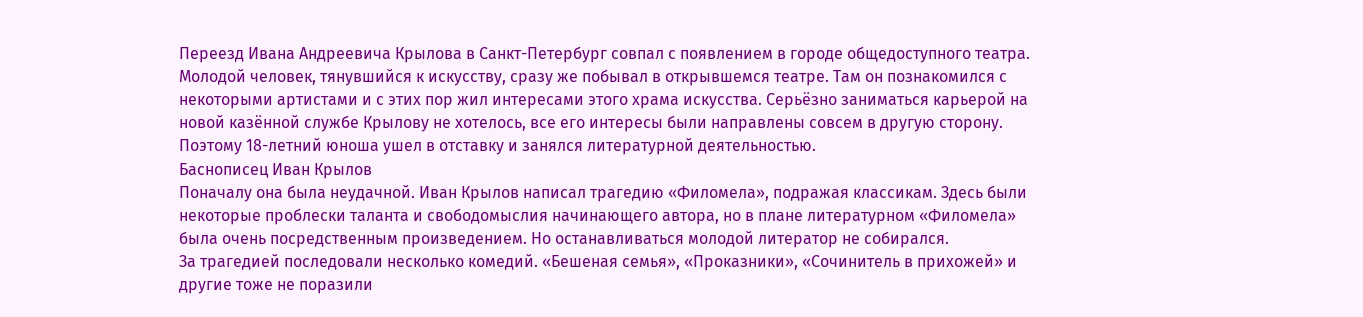Переезд Ивана Андреевича Крылова в Санкт-Петербург совпал с появлением в городе общедоступного театра. Молодой человек, тянувшийся к искусству, сразу же побывал в открывшемся театре. Там он познакомился с некоторыми артистами и с этих пор жил интересами этого храма искусства. Серьёзно заниматься карьерой на новой казённой службе Крылову не хотелось, все его интересы были направлены совсем в другую сторону. Поэтому 18-летний юноша ушел в отставку и занялся литературной деятельностью.
Баснописец Иван Крылов
Поначалу она была неудачной. Иван Крылов написал трагедию «Филомела», подражая классикам. Здесь были некоторые проблески таланта и свободомыслия начинающего автора, но в плане литературном «Филомела» была очень посредственным произведением. Но останавливаться молодой литератор не собирался.
За трагедией последовали несколько комедий. «Бешеная семья», «Проказники», «Сочинитель в прихожей» и другие тоже не поразили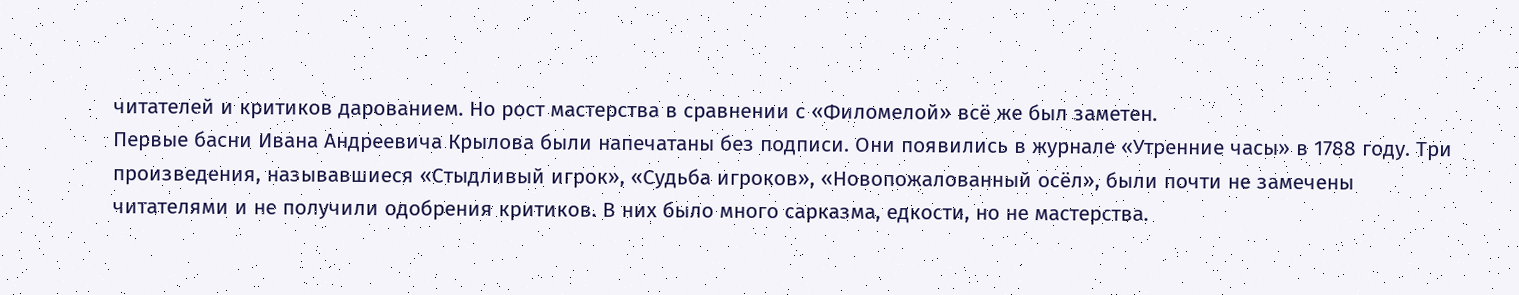читателей и критиков дарованием. Но рост мастерства в сравнении с «Филомелой» всё же был заметен.
Первые басни Ивана Андреевича Крылова были напечатаны без подписи. Они появились в журнале «Утренние часы» в 1788 году. Три произведения, называвшиеся «Стыдливый игрок», «Судьба игроков», «Новопожалованный осёл», были почти не замечены читателями и не получили одобрения критиков. В них было много сарказма, едкости, но не мастерства.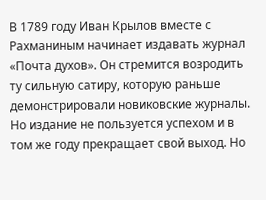В 1789 году Иван Крылов вместе с Рахманиным начинает издавать журнал «Почта духов». Он стремится возродить ту сильную сатиру, которую раньше демонстрировали новиковские журналы. Но издание не пользуется успехом и в том же году прекращает свой выход. Но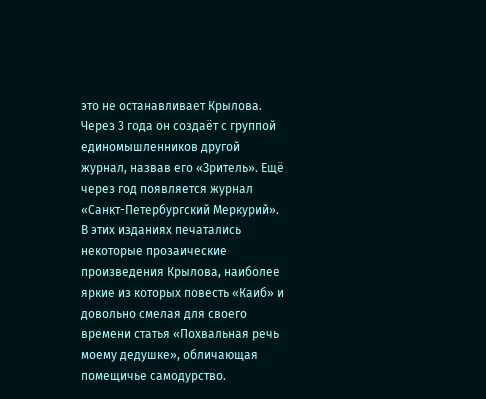это не останавливает Крылова. Через 3 года он создаёт с группой единомышленников другой журнал, назвав его «Зритель». Ещё через год появляется журнал «Санкт-Петербургский Меркурий». В этих изданиях печатались некоторые прозаические произведения Крылова, наиболее яркие из которых повесть «Каиб» и довольно смелая для своего времени статья «Похвальная речь моему дедушке», обличающая помещичье самодурство.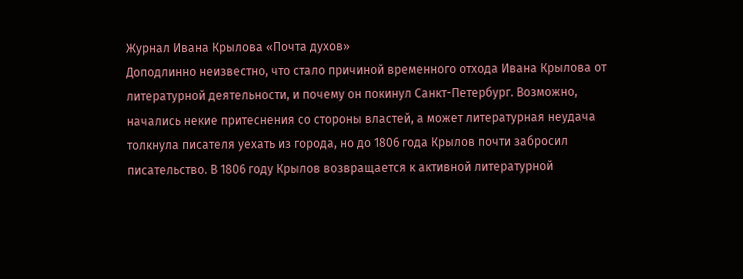Журнал Ивана Крылова «Почта духов»
Доподлинно неизвестно, что стало причиной временного отхода Ивана Крылова от литературной деятельности, и почему он покинул Санкт-Петербург. Возможно, начались некие притеснения со стороны властей, а может литературная неудача толкнула писателя уехать из города, но до 1806 года Крылов почти забросил писательство. В 1806 году Крылов возвращается к активной литературной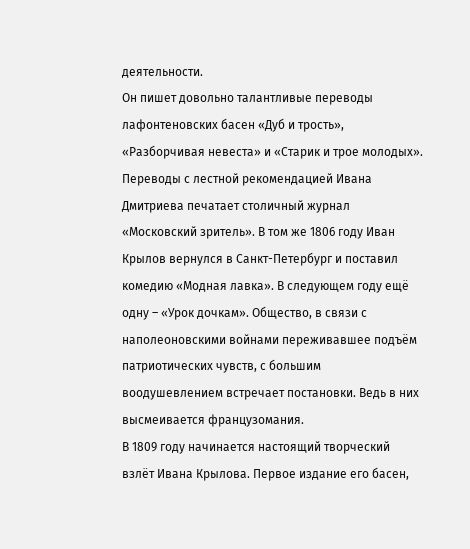деятельности.
Он пишет довольно талантливые переводы лафонтеновских басен «Дуб и трость», «Разборчивая невеста» и «Старик и трое молодых». Переводы с лестной рекомендацией Ивана Дмитриева печатает столичный журнал «Московский зритель». В том же 1806 году Иван Крылов вернулся в Санкт-Петербург и поставил комедию «Модная лавка». В следующем году ещё одну – «Урок дочкам». Общество, в связи с наполеоновскими войнами переживавшее подъём патриотических чувств, с большим воодушевлением встречает постановки. Ведь в них высмеивается французомания.
В 1809 году начинается настоящий творческий взлёт Ивана Крылова. Первое издание его басен,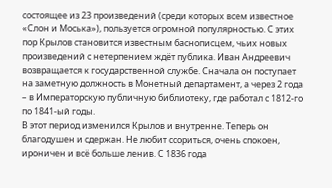состоящее из 23 произведений (среди которых всем известное «Слон и Моська»), пользуется огромной популярностью. С этих пор Крылов становится известным баснописцем, чьих новых произведений с нетерпением ждёт публика. Иван Андреевич возвращается к государственной службе. Сначала он поступает на заметную должность в Монетный департамент, а через 2 года – в Императорскую публичную библиотеку, где работал с 1812-го по 1841-ый годы.
В этот период изменился Крылов и внутренне. Теперь он благодушен и сдержан. Не любит ссориться, очень спокоен, ироничен и всё больше ленив. С 1836 года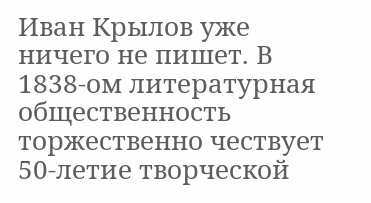Иван Крылов уже ничего не пишет. В 1838-ом литературная общественность торжественно чествует 50-летие творческой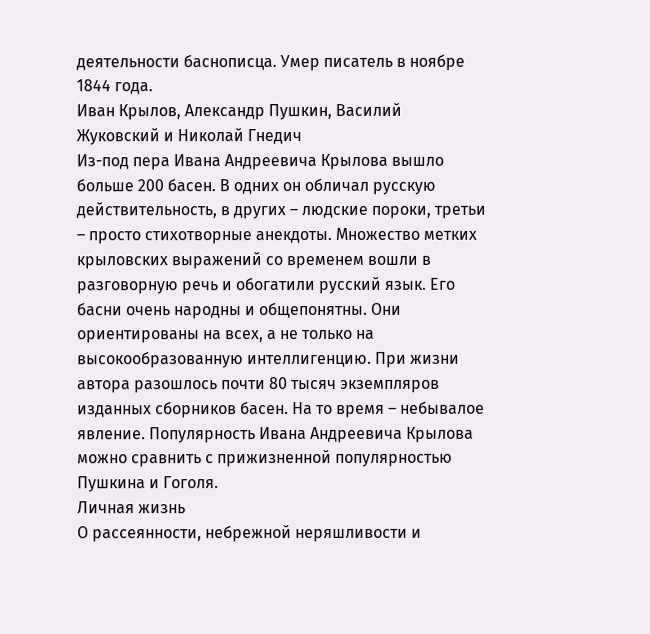деятельности баснописца. Умер писатель в ноябре 1844 года.
Иван Крылов, Александр Пушкин, Василий Жуковский и Николай Гнедич
Из-под пера Ивана Андреевича Крылова вышло больше 200 басен. В одних он обличал русскую действительность, в других – людские пороки, третьи – просто стихотворные анекдоты. Множество метких крыловских выражений со временем вошли в разговорную речь и обогатили русский язык. Его басни очень народны и общепонятны. Они ориентированы на всех, а не только на высокообразованную интеллигенцию. При жизни автора разошлось почти 80 тысяч экземпляров изданных сборников басен. На то время – небывалое явление. Популярность Ивана Андреевича Крылова можно сравнить с прижизненной популярностью Пушкина и Гоголя.
Личная жизнь
О рассеянности, небрежной неряшливости и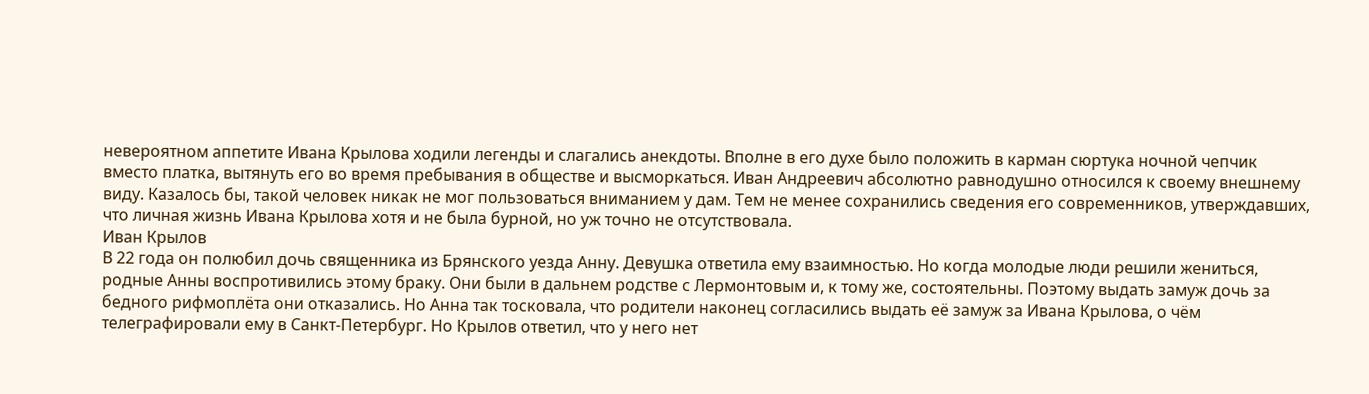невероятном аппетите Ивана Крылова ходили легенды и слагались анекдоты. Вполне в его духе было положить в карман сюртука ночной чепчик вместо платка, вытянуть его во время пребывания в обществе и высморкаться. Иван Андреевич абсолютно равнодушно относился к своему внешнему виду. Казалось бы, такой человек никак не мог пользоваться вниманием у дам. Тем не менее сохранились сведения его современников, утверждавших, что личная жизнь Ивана Крылова хотя и не была бурной, но уж точно не отсутствовала.
Иван Крылов
В 22 года он полюбил дочь священника из Брянского уезда Анну. Девушка ответила ему взаимностью. Но когда молодые люди решили жениться, родные Анны воспротивились этому браку. Они были в дальнем родстве с Лермонтовым и, к тому же, состоятельны. Поэтому выдать замуж дочь за бедного рифмоплёта они отказались. Но Анна так тосковала, что родители наконец согласились выдать её замуж за Ивана Крылова, о чём телеграфировали ему в Санкт-Петербург. Но Крылов ответил, что у него нет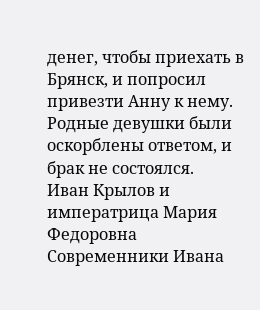денег, чтобы приехать в Брянск, и попросил привезти Анну к нему. Родные девушки были оскорблены ответом, и брак не состоялся.
Иван Крылов и императрица Мария Федоровна
Современники Ивана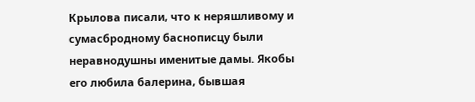Крылова писали, что к неряшливому и сумасбродному баснописцу были неравнодушны именитые дамы. Якобы его любила балерина, бывшая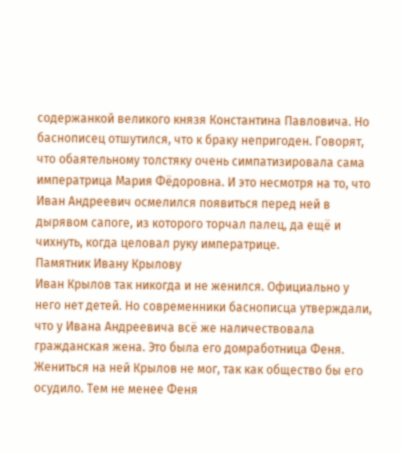содержанкой великого князя Константина Павловича. Но баснописец отшутился, что к браку непригоден. Говорят, что обаятельному толстяку очень симпатизировала сама императрица Мария Фёдоровна. И это несмотря на то, что Иван Андреевич осмелился появиться перед ней в дырявом сапоге, из которого торчал палец, да ещё и чихнуть, когда целовал руку императрице.
Памятник Ивану Крылову
Иван Крылов так никогда и не женился. Официально у него нет детей. Но современники баснописца утверждали, что у Ивана Андреевича всё же наличествовала гражданская жена. Это была его домработница Феня. Жениться на ней Крылов не мог, так как общество бы его осудило. Тем не менее Феня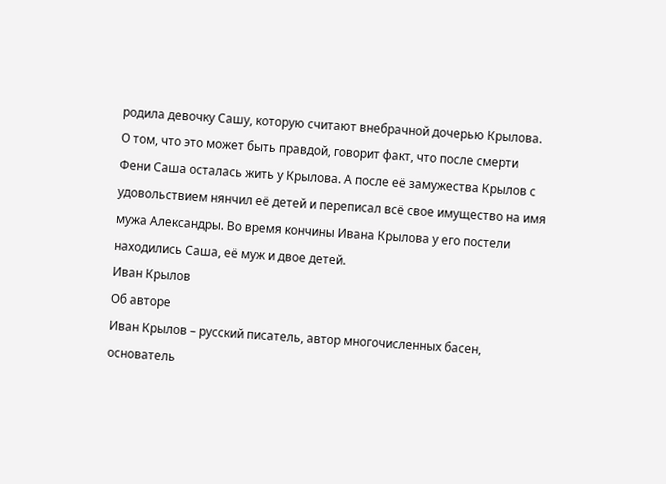родила девочку Сашу, которую считают внебрачной дочерью Крылова. О том, что это может быть правдой, говорит факт, что после смерти Фени Саша осталась жить у Крылова. А после её замужества Крылов с удовольствием нянчил её детей и переписал всё свое имущество на имя мужа Александры. Во время кончины Ивана Крылова у его постели находились Саша, её муж и двое детей.
Иван Крылов
Об авторе
Иван Крылов – русский писатель, автор многочисленных басен, основатель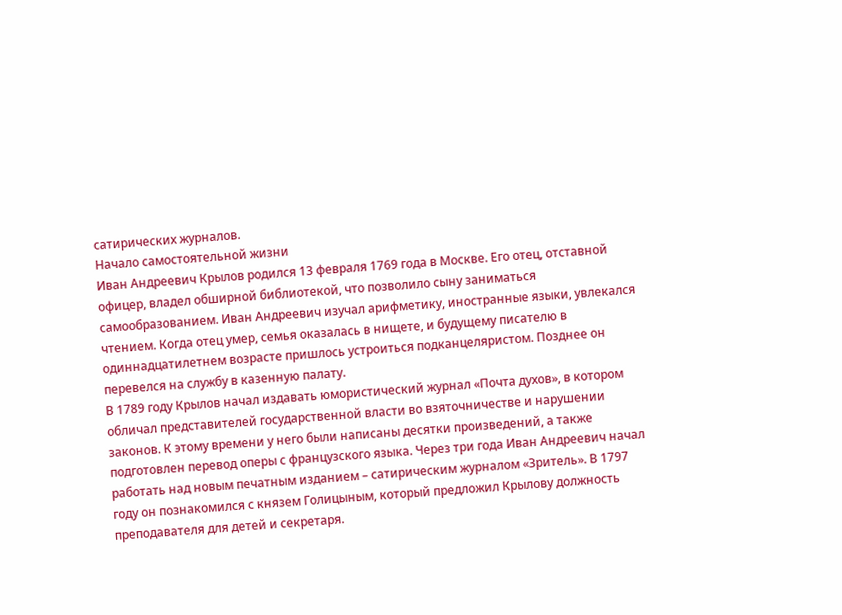сатирических журналов.
Начало самостоятельной жизни
Иван Андреевич Крылов родился 13 февраля 1769 года в Москве. Его отец, отставной офицер, владел обширной библиотекой, что позволило сыну заниматься самообразованием. Иван Андреевич изучал арифметику, иностранные языки, увлекался чтением. Когда отец умер, семья оказалась в нищете, и будущему писателю в одиннадцатилетнем возрасте пришлось устроиться подканцеляристом. Позднее он перевелся на службу в казенную палату.
В 1789 году Крылов начал издавать юмористический журнал «Почта духов», в котором обличал представителей государственной власти во взяточничестве и нарушении законов. К этому времени у него были написаны десятки произведений, а также подготовлен перевод оперы с французского языка. Через три года Иван Андреевич начал работать над новым печатным изданием – сатирическим журналом «Зритель». В 1797 году он познакомился с князем Голицыным, который предложил Крылову должность преподавателя для детей и секретаря.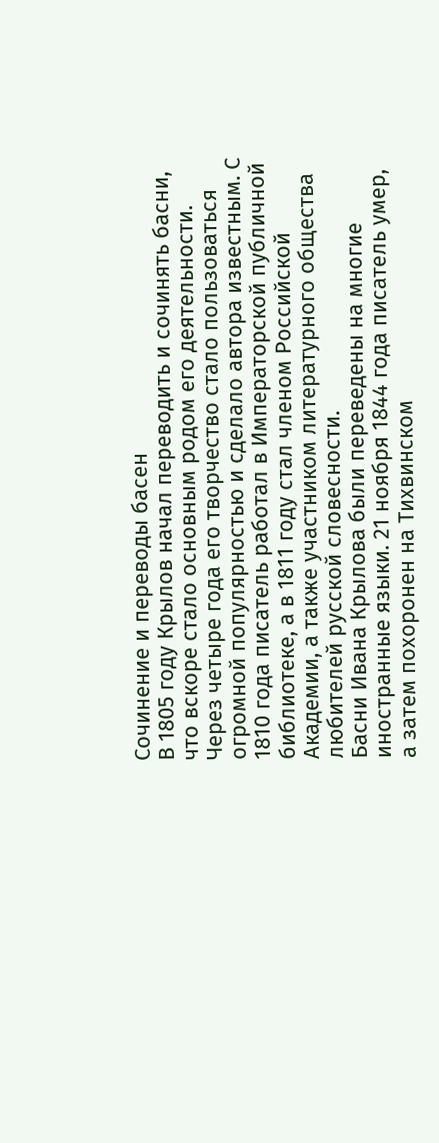Сочинение и переводы басен
В 1805 году Крылов начал переводить и сочинять басни, что вскоре стало основным родом его деятельности. Через четыре года его творчество стало пользоваться огромной популярностью и сделало автора известным. С 1810 года писатель работал в Императорской публичной библиотеке, а в 1811 году стал членом Российской Академии, а также участником литературного общества любителей русской словесности.
Басни Ивана Крылова были переведены на многие иностранные языки. 21 ноября 1844 года писатель умер, а затем похоронен на Тихвинском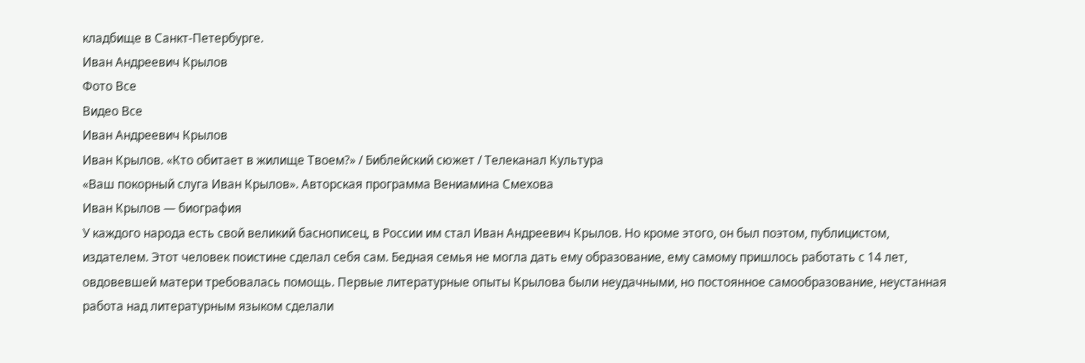кладбище в Санкт-Петербурге.
Иван Андреевич Крылов
Фото Все
Видео Все
Иван Андреевич Крылов
Иван Крылов. «Кто обитает в жилище Твоем?» / Библейский сюжет / Телеканал Культура
«Ваш покорный слуга Иван Крылов». Авторская программа Вениамина Смехова
Иван Крылов — биография
У каждого народа есть свой великий баснописец, в России им стал Иван Андреевич Крылов. Но кроме этого, он был поэтом, публицистом, издателем. Этот человек поистине сделал себя сам. Бедная семья не могла дать ему образование, ему самому пришлось работать с 14 лет, овдовевшей матери требовалась помощь. Первые литературные опыты Крылова были неудачными, но постоянное самообразование, неустанная работа над литературным языком сделали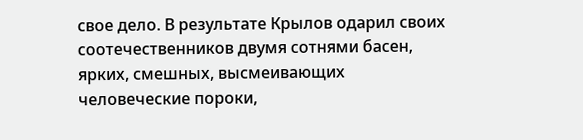свое дело. В результате Крылов одарил своих соотечественников двумя сотнями басен, ярких, смешных, высмеивающих человеческие пороки,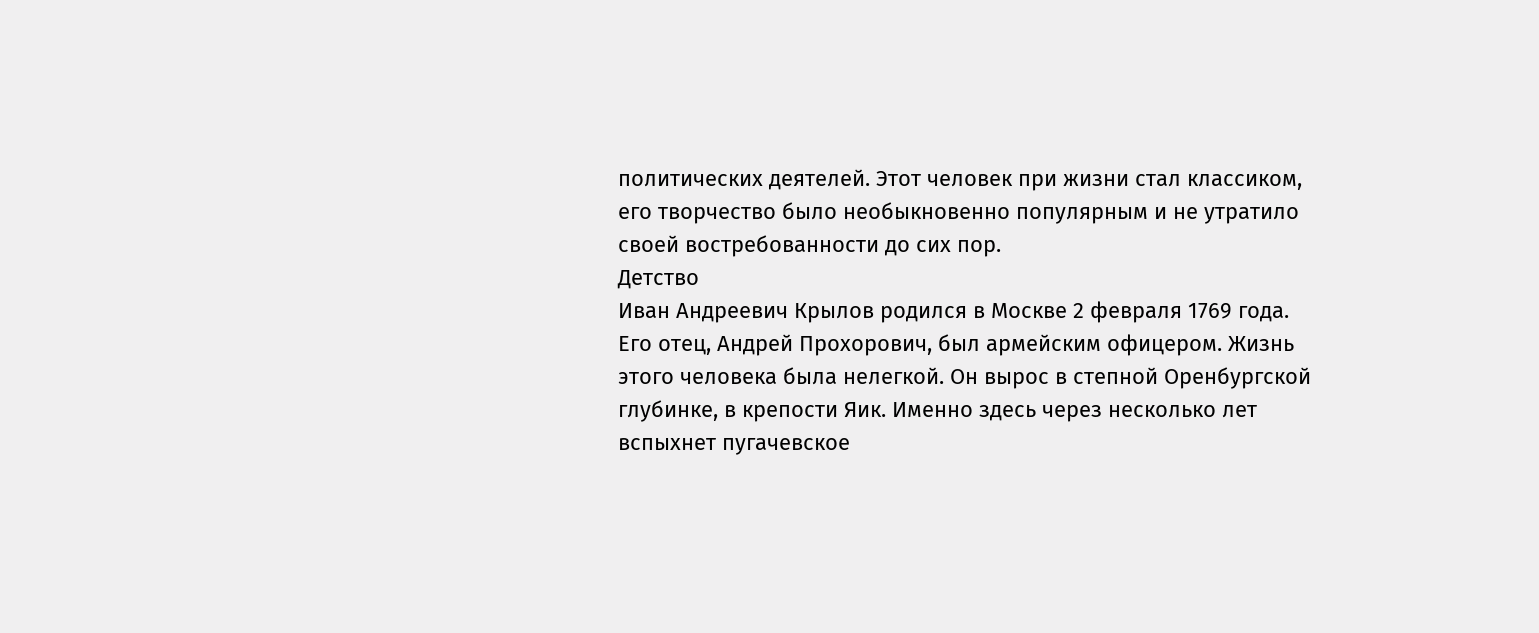политических деятелей. Этот человек при жизни стал классиком, его творчество было необыкновенно популярным и не утратило своей востребованности до сих пор.
Детство
Иван Андреевич Крылов родился в Москве 2 февраля 1769 года. Его отец, Андрей Прохорович, был армейским офицером. Жизнь этого человека была нелегкой. Он вырос в степной Оренбургской глубинке, в крепости Яик. Именно здесь через несколько лет вспыхнет пугачевское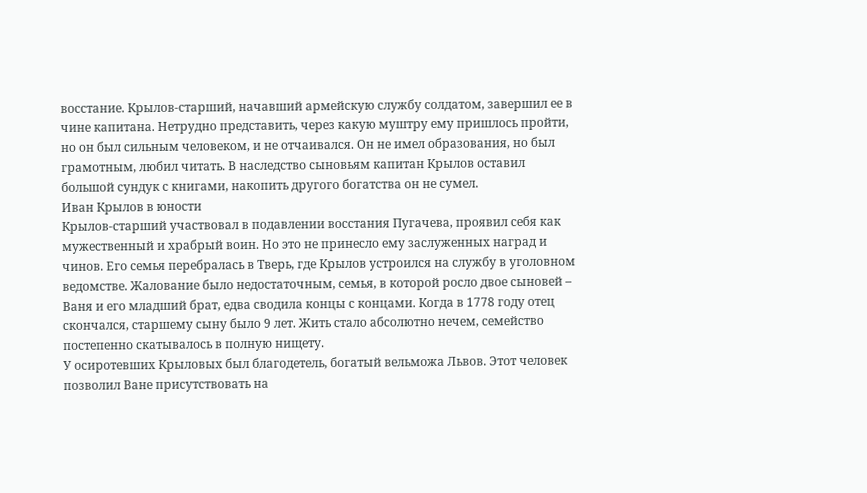восстание. Крылов-старший, начавший армейскую службу солдатом, завершил ее в чине капитана. Нетрудно представить, через какую муштру ему пришлось пройти, но он был сильным человеком, и не отчаивался. Он не имел образования, но был грамотным, любил читать. В наследство сыновьям капитан Крылов оставил большой сундук с книгами, накопить другого богатства он не сумел.
Иван Крылов в юности
Крылов-старший участвовал в подавлении восстания Пугачева, проявил себя как мужественный и храбрый воин. Но это не принесло ему заслуженных наград и чинов. Его семья перебралась в Тверь, где Крылов устроился на службу в уголовном ведомстве. Жалование было недостаточным, семья, в которой росло двое сыновей – Ваня и его младший брат, едва сводила концы с концами. Когда в 1778 году отец скончался, старшему сыну было 9 лет. Жить стало абсолютно нечем, семейство постепенно скатывалось в полную нищету.
У осиротевших Крыловых был благодетель, богатый вельможа Львов. Этот человек позволил Ване присутствовать на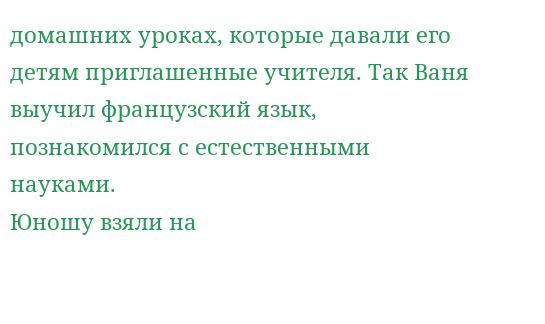домашних уроках, которые давали его детям приглашенные учителя. Так Ваня выучил французский язык, познакомился с естественными науками.
Юношу взяли на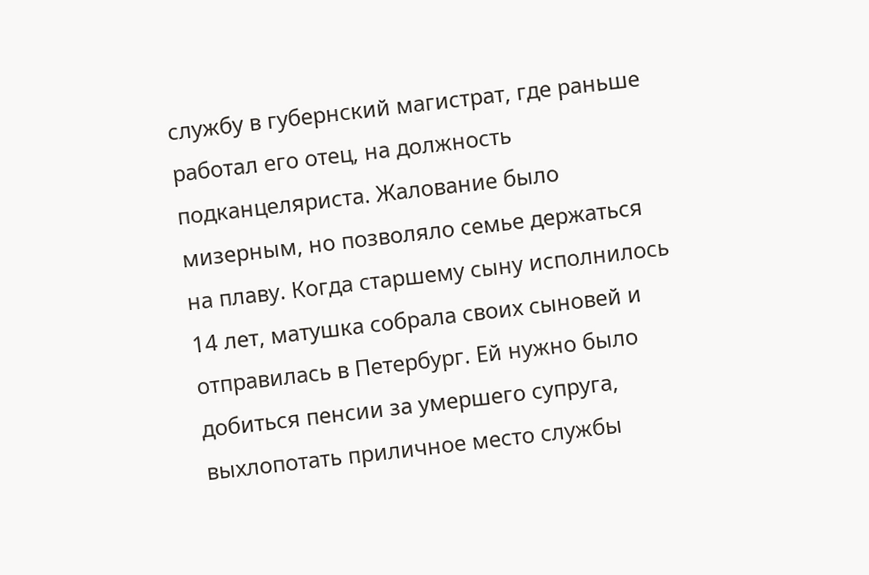службу в губернский магистрат, где раньше работал его отец, на должность подканцеляриста. Жалование было мизерным, но позволяло семье держаться на плаву. Когда старшему сыну исполнилось 14 лет, матушка собрала своих сыновей и отправилась в Петербург. Ей нужно было добиться пенсии за умершего супруга, выхлопотать приличное место службы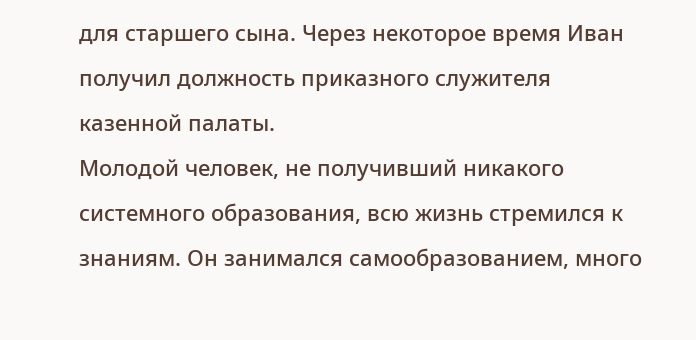для старшего сына. Через некоторое время Иван получил должность приказного служителя казенной палаты.
Молодой человек, не получивший никакого системного образования, всю жизнь стремился к знаниям. Он занимался самообразованием, много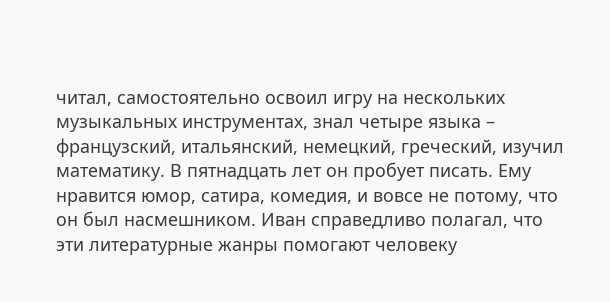читал, самостоятельно освоил игру на нескольких музыкальных инструментах, знал четыре языка – французский, итальянский, немецкий, греческий, изучил математику. В пятнадцать лет он пробует писать. Ему нравится юмор, сатира, комедия, и вовсе не потому, что он был насмешником. Иван справедливо полагал, что эти литературные жанры помогают человеку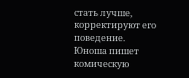стать лучше, корректируют его поведение.
Юноша пишет комическую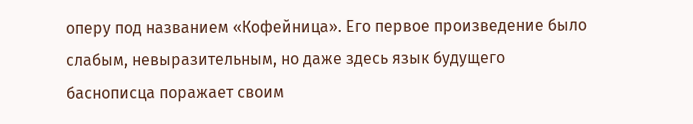оперу под названием «Кофейница». Его первое произведение было слабым, невыразительным, но даже здесь язык будущего баснописца поражает своим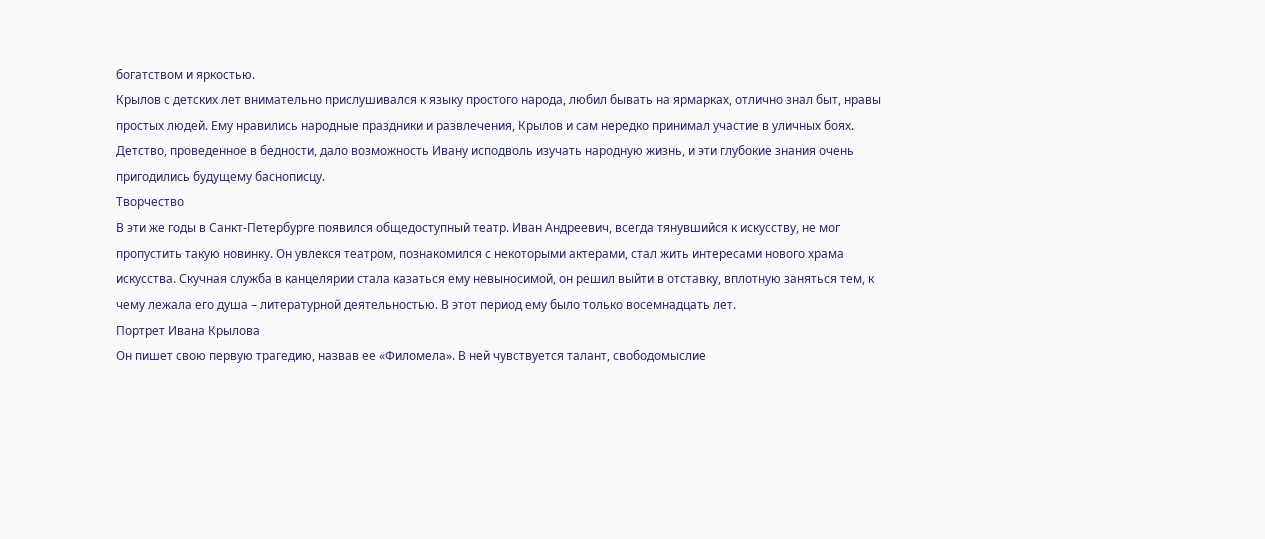богатством и яркостью.
Крылов с детских лет внимательно прислушивался к языку простого народа, любил бывать на ярмарках, отлично знал быт, нравы простых людей. Ему нравились народные праздники и развлечения, Крылов и сам нередко принимал участие в уличных боях. Детство, проведенное в бедности, дало возможность Ивану исподволь изучать народную жизнь, и эти глубокие знания очень пригодились будущему баснописцу.
Творчество
В эти же годы в Санкт-Петербурге появился общедоступный театр. Иван Андреевич, всегда тянувшийся к искусству, не мог пропустить такую новинку. Он увлекся театром, познакомился с некоторыми актерами, стал жить интересами нового храма искусства. Скучная служба в канцелярии стала казаться ему невыносимой, он решил выйти в отставку, вплотную заняться тем, к чему лежала его душа – литературной деятельностью. В этот период ему было только восемнадцать лет.
Портрет Ивана Крылова
Он пишет свою первую трагедию, назвав ее «Филомела». В ней чувствуется талант, свободомыслие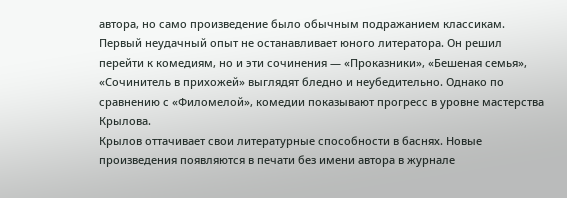автора, но само произведение было обычным подражанием классикам. Первый неудачный опыт не останавливает юного литератора. Он решил перейти к комедиям, но и эти сочинения — «Проказники», «Бешеная семья», «Сочинитель в прихожей» выглядят бледно и неубедительно. Однако по сравнению с «Филомелой», комедии показывают прогресс в уровне мастерства Крылова.
Крылов оттачивает свои литературные способности в баснях. Новые произведения появляются в печати без имени автора в журнале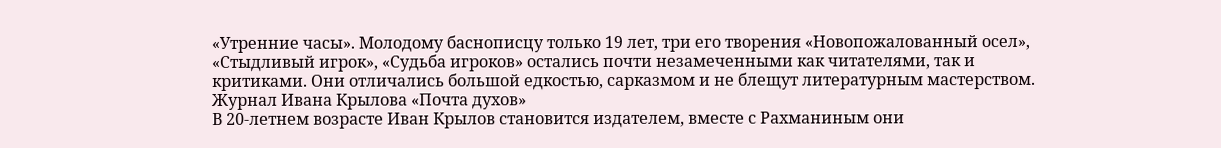«Утренние часы». Молодому баснописцу только 19 лет, три его творения «Новопожалованный осел», «Стыдливый игрок», «Судьба игроков» остались почти незамеченными как читателями, так и критиками. Они отличались большой едкостью, сарказмом и не блещут литературным мастерством.
Журнал Ивана Крылова «Почта духов»
В 20-летнем возрасте Иван Крылов становится издателем, вместе с Рахманиным они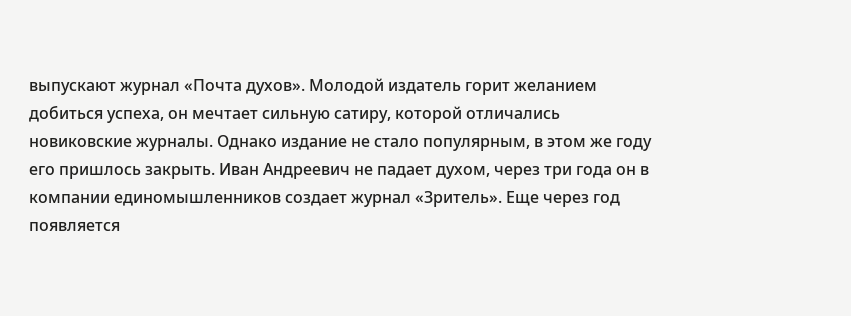выпускают журнал «Почта духов». Молодой издатель горит желанием добиться успеха, он мечтает сильную сатиру, которой отличались новиковские журналы. Однако издание не стало популярным, в этом же году его пришлось закрыть. Иван Андреевич не падает духом, через три года он в компании единомышленников создает журнал «Зритель». Еще через год появляется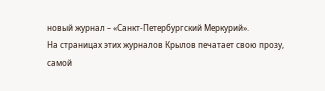новый журнал – «Санкт-Петербургский Меркурий».
На страницах этих журналов Крылов печатает свою прозу, самой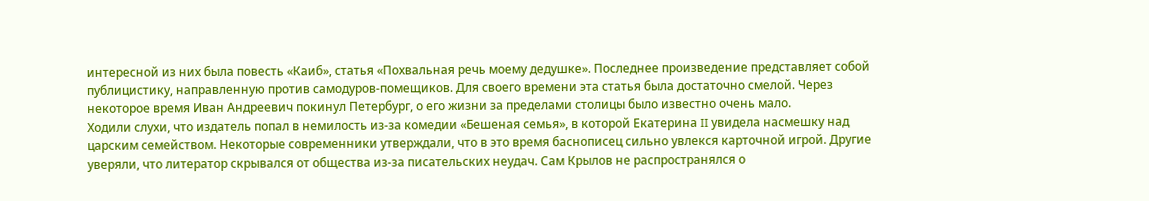интересной из них была повесть «Каиб», статья «Похвальная речь моему дедушке». Последнее произведение представляет собой публицистику, направленную против самодуров-помещиков. Для своего времени эта статья была достаточно смелой. Через некоторое время Иван Андреевич покинул Петербург, о его жизни за пределами столицы было известно очень мало.
Ходили слухи, что издатель попал в немилость из-за комедии «Бешеная семья», в которой Екатерина II увидела насмешку над царским семейством. Некоторые современники утверждали, что в это время баснописец сильно увлекся карточной игрой. Другие уверяли, что литератор скрывался от общества из-за писательских неудач. Сам Крылов не распространялся о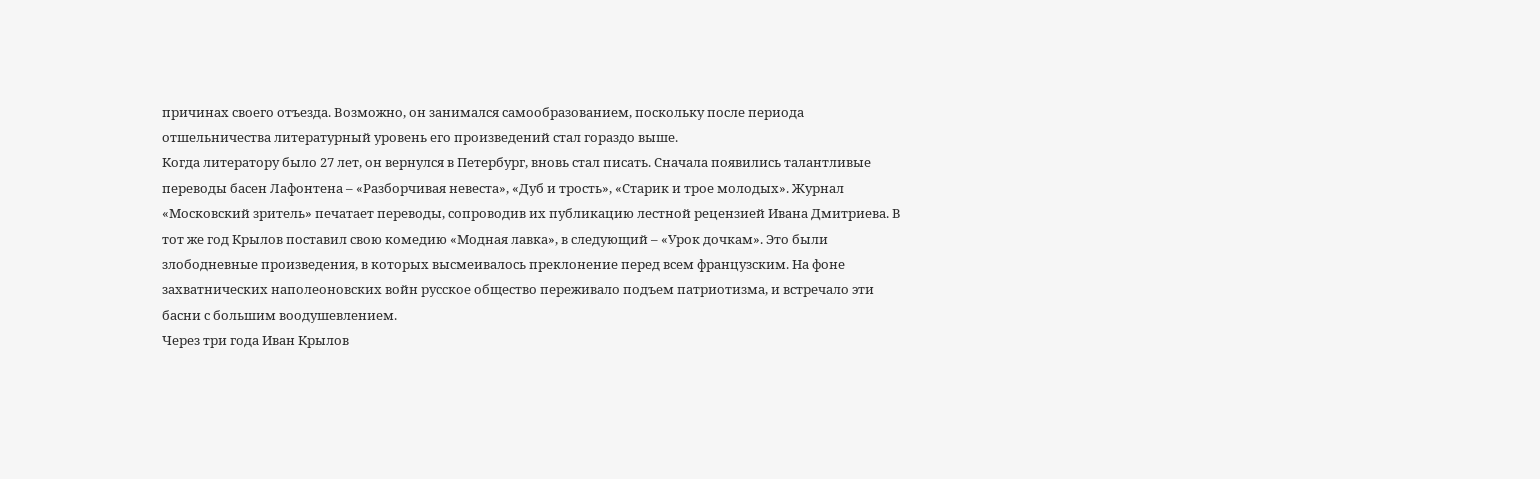причинах своего отъезда. Возможно, он занимался самообразованием, поскольку после периода отшельничества литературный уровень его произведений стал гораздо выше.
Когда литератору было 27 лет, он вернулся в Петербург, вновь стал писать. Сначала появились талантливые переводы басен Лафонтена – «Разборчивая невеста», «Дуб и трость», «Старик и трое молодых». Журнал «Московский зритель» печатает переводы, сопроводив их публикацию лестной рецензией Ивана Дмитриева. В тот же год Крылов поставил свою комедию «Модная лавка», в следующий – «Урок дочкам». Это были злободневные произведения, в которых высмеивалось преклонение перед всем французским. На фоне захватнических наполеоновских войн русское общество переживало подъем патриотизма, и встречало эти басни с большим воодушевлением.
Через три года Иван Крылов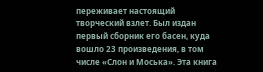переживает настоящий творческий взлет. Был издан первый сборник его басен, куда вошло 23 произведения, в том числе «Слон и Моська». Эта книга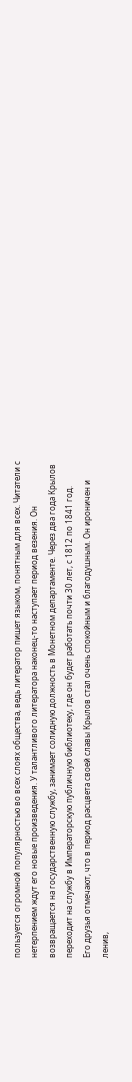пользуется огромной популярностью во всех слоях общества, ведь литератор пишет языком, понятным для всех. Читатели с нетерпением ждут его новые произведения. У талантливого литератора наконец-то наступает период везения. Он возвращается на государственную службу, занимает солидную должность в Монетном департаменте. Через два года Крылов переходит на службу в Императорскую публичную библиотеку, где он будет работать почти 30 лет, с 1812 по 1841 год.
Его друзья отмечают, что в период расцвета своей славы Крылов стал очень спокойным и благодушным. Он ироничен и ленив,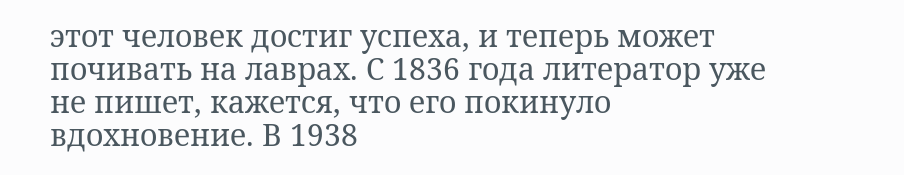этот человек достиг успеха, и теперь может почивать на лаврах. С 1836 года литератор уже не пишет, кажется, что его покинуло вдохновение. В 1938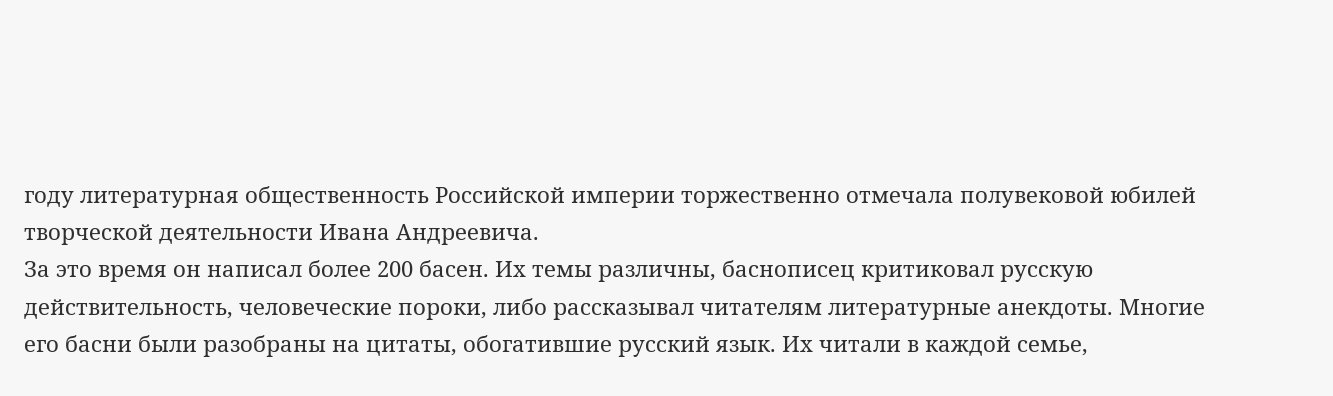году литературная общественность Российской империи торжественно отмечала полувековой юбилей творческой деятельности Ивана Андреевича.
За это время он написал более 200 басен. Их темы различны, баснописец критиковал русскую действительность, человеческие пороки, либо рассказывал читателям литературные анекдоты. Многие его басни были разобраны на цитаты, обогатившие русский язык. Их читали в каждой семье,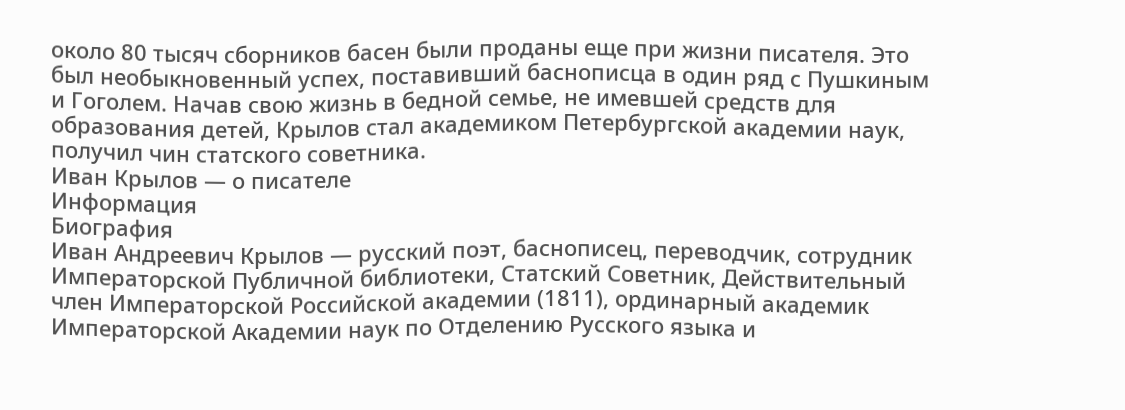около 80 тысяч сборников басен были проданы еще при жизни писателя. Это был необыкновенный успех, поставивший баснописца в один ряд с Пушкиным и Гоголем. Начав свою жизнь в бедной семье, не имевшей средств для образования детей, Крылов стал академиком Петербургской академии наук, получил чин статского советника.
Иван Крылов — о писателе
Информация
Биография
Иван Андреевич Крылов — русский поэт, баснописец, переводчик, сотрудник Императорской Публичной библиотеки, Статский Советник, Действительный член Императорской Российской академии (1811), ординарный академик Императорской Академии наук по Отделению Русского языка и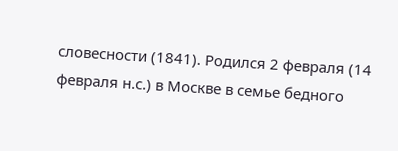словесности (1841). Родился 2 февраля (14 февраля н.с.) в Москве в семье бедного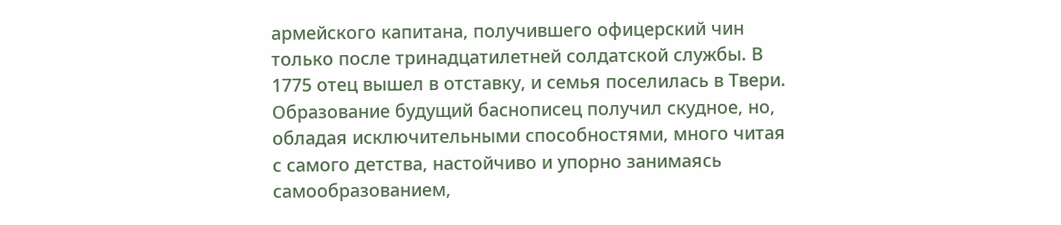армейского капитана, получившего офицерский чин только после тринадцатилетней солдатской службы. В 1775 отец вышел в отставку, и семья поселилась в Твери. Образование будущий баснописец получил скудное, но, обладая исключительными способностями, много читая с самого детства, настойчиво и упорно занимаясь самообразованием,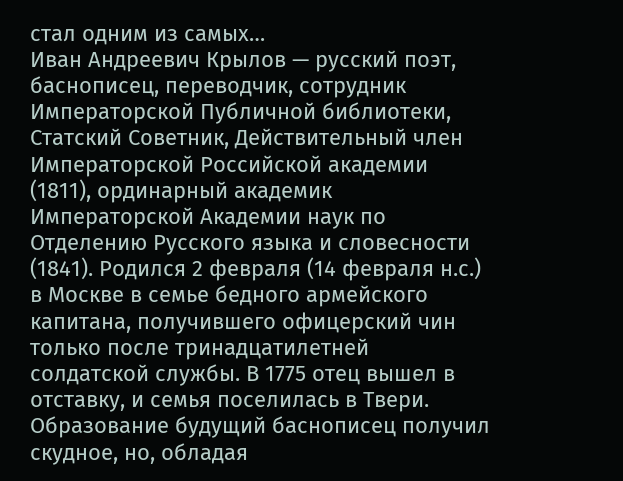стал одним из самых…
Иван Андреевич Крылов — русский поэт, баснописец, переводчик, сотрудник Императорской Публичной библиотеки, Статский Советник, Действительный член Императорской Российской академии (1811), ординарный академик Императорской Академии наук по Отделению Русского языка и словесности (1841). Родился 2 февраля (14 февраля н.с.) в Москве в семье бедного армейского капитана, получившего офицерский чин только после тринадцатилетней солдатской службы. В 1775 отец вышел в отставку, и семья поселилась в Твери. Образование будущий баснописец получил скудное, но, обладая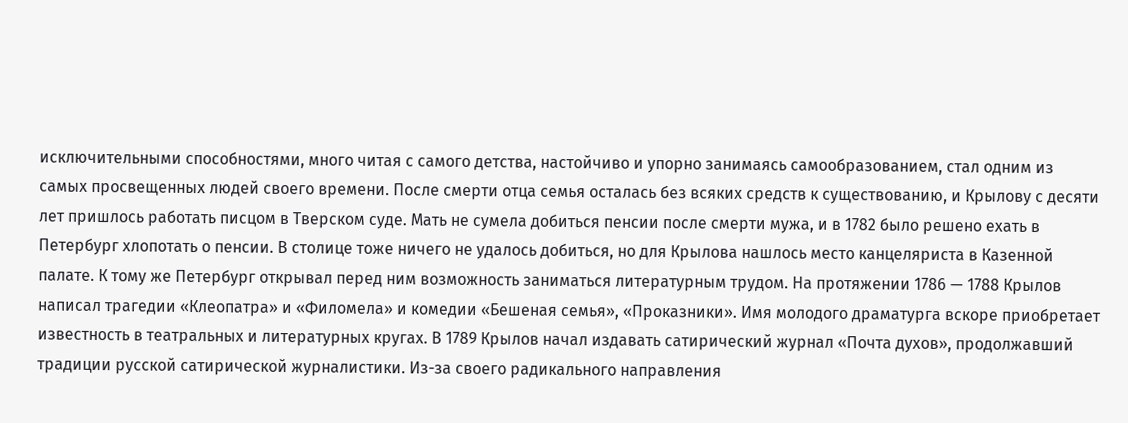исключительными способностями, много читая с самого детства, настойчиво и упорно занимаясь самообразованием, стал одним из самых просвещенных людей своего времени. После смерти отца семья осталась без всяких средств к существованию, и Крылову с десяти лет пришлось работать писцом в Тверском суде. Мать не сумела добиться пенсии после смерти мужа, и в 1782 было решено ехать в Петербург хлопотать о пенсии. В столице тоже ничего не удалось добиться, но для Крылова нашлось место канцеляриста в Казенной палате. К тому же Петербург открывал перед ним возможность заниматься литературным трудом. На протяжении 1786 — 1788 Крылов написал трагедии «Клеопатра» и «Филомела» и комедии «Бешеная семья», «Проказники». Имя молодого драматурга вскоре приобретает известность в театральных и литературных кругах. В 1789 Крылов начал издавать сатирический журнал «Почта духов», продолжавший традиции русской сатирической журналистики. Из-за своего радикального направления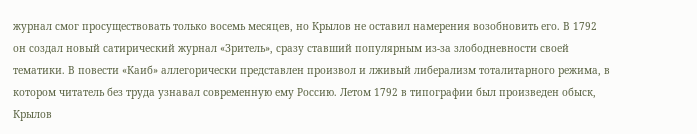журнал смог просуществовать только восемь месяцев, но Крылов не оставил намерения возобновить его. В 1792 он создал новый сатирический журнал «Зритель», сразу ставший популярным из-за злободневности своей тематики. В повести «Каиб» аллегорически представлен произвол и лживый либерализм тоталитарного режима, в котором читатель без труда узнавал современную ему Россию. Летом 1792 в типографии был произведен обыск, Крылов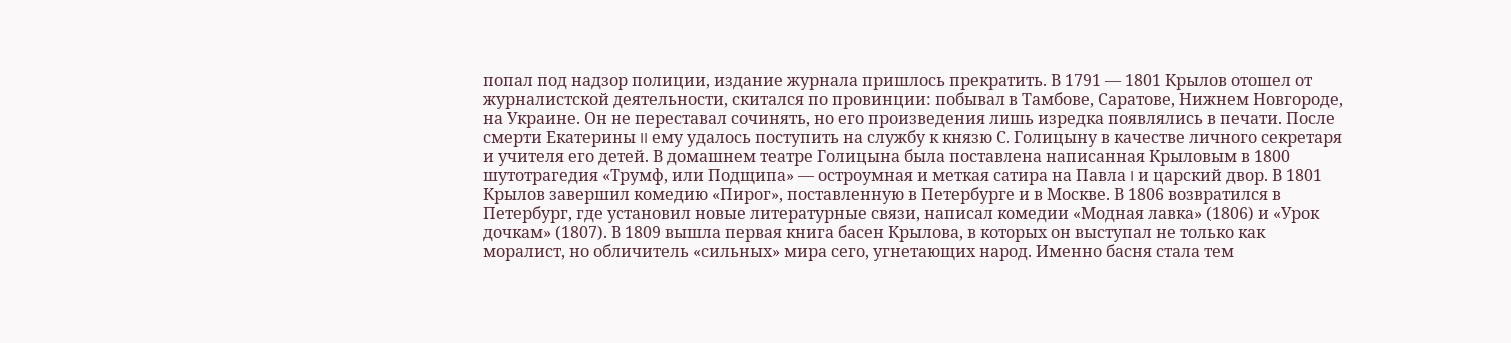попал под надзор полиции, издание журнала пришлось прекратить. В 1791 — 1801 Крылов отошел от журналистской деятельности, скитался по провинции: побывал в Тамбове, Саратове, Нижнем Новгороде, на Украине. Он не переставал сочинять, но его произведения лишь изредка появлялись в печати. После смерти Екатерины II ему удалось поступить на службу к князю С. Голицыну в качестве личного секретаря и учителя его детей. В домашнем театре Голицына была поставлена написанная Крыловым в 1800 шутотрагедия «Трумф, или Подщипа» — остроумная и меткая сатира на Павла I и царский двор. В 1801 Крылов завершил комедию «Пирог», поставленную в Петербурге и в Москве. В 1806 возвратился в Петербург, где установил новые литературные связи, написал комедии «Модная лавка» (1806) и «Урок дочкам» (1807). В 1809 вышла первая книга басен Крылова, в которых он выступал не только как моралист, но обличитель «сильных» мира сего, угнетающих народ. Именно басня стала тем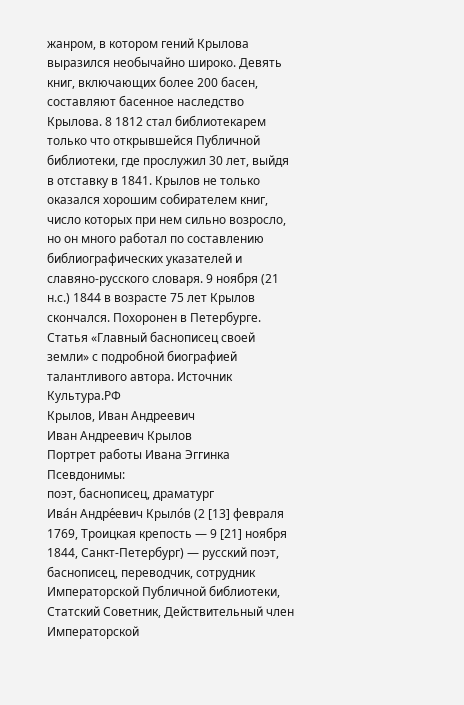жанром, в котором гений Крылова выразился необычайно широко. Девять книг, включающих более 200 басен, составляют басенное наследство Крылова. 8 1812 стал библиотекарем только что открывшейся Публичной библиотеки, где прослужил 30 лет, выйдя в отставку в 1841. Крылов не только оказался хорошим собирателем книг, число которых при нем сильно возросло, но он много работал по составлению библиографических указателей и славяно-русского словаря. 9 ноября (21 н.с.) 1844 в возрасте 75 лет Крылов скончался. Похоронен в Петербурге.
Статья «Главный баснописец своей земли» с подробной биографией талантливого автора. Источник Культура.РФ
Крылов, Иван Андреевич
Иван Андреевич Крылов
Портрет работы Ивана Эггинка
Псевдонимы:
поэт, баснописец, драматург
Ива́н Андре́евич Крыло́в (2 [13] февраля 1769, Троицкая крепость — 9 [21] ноября 1844, Санкт-Петербург) — русский поэт, баснописец, переводчик, сотрудник Императорской Публичной библиотеки, Статский Советник, Действительный член Императорской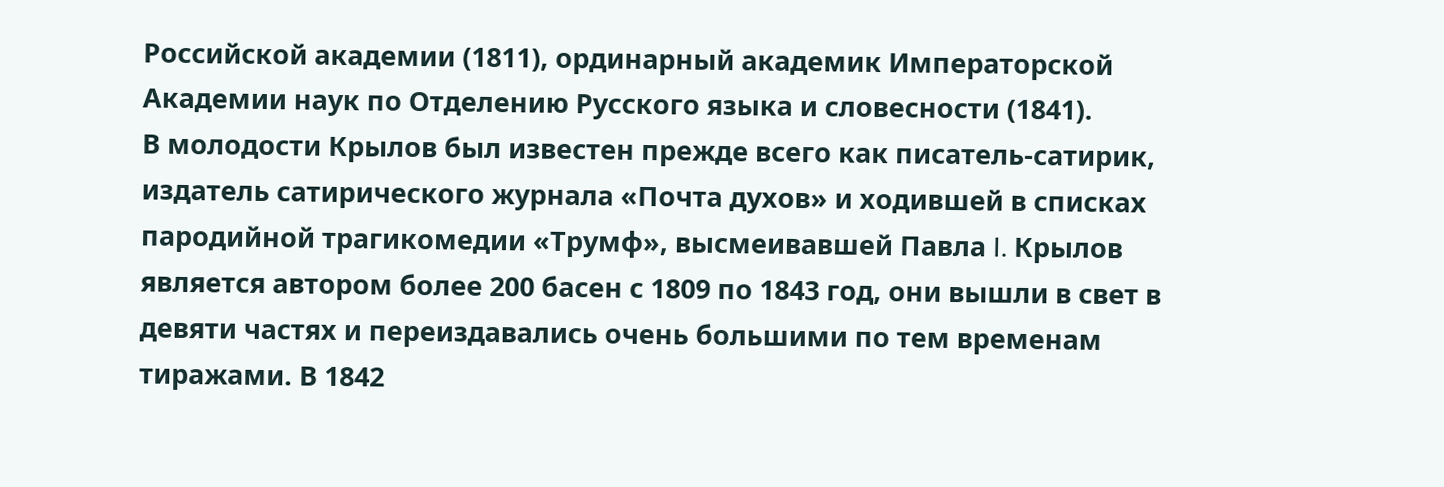Российской академии (1811), ординарный академик Императорской Академии наук по Отделению Русского языка и словесности (1841).
В молодости Крылов был известен прежде всего как писатель-сатирик, издатель сатирического журнала «Почта духов» и ходившей в списках пародийной трагикомедии «Трумф», высмеивавшей Павла I. Крылов является автором более 200 басен с 1809 по 1843 год, они вышли в свет в девяти частях и переиздавались очень большими по тем временам тиражами. В 1842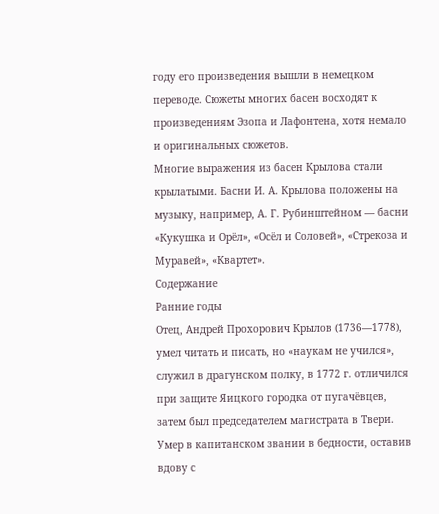году его произведения вышли в немецком переводе. Сюжеты многих басен восходят к произведениям Эзопа и Лафонтена, хотя немало и оригинальных сюжетов.
Многие выражения из басен Крылова стали крылатыми. Басни И. А. Крылова положены на музыку, например, А. Г. Рубинштейном — басни «Кукушка и Орёл», «Осёл и Соловей», «Стрекоза и Муравей», «Квартет».
Содержание
Ранние годы
Отец, Андрей Прохорович Крылов (1736—1778), умел читать и писать, но «наукам не учился», служил в драгунском полку, в 1772 г. отличился при защите Яицкого городка от пугачёвцев, затем был председателем магистрата в Твери. Умер в капитанском звании в бедности, оставив вдову с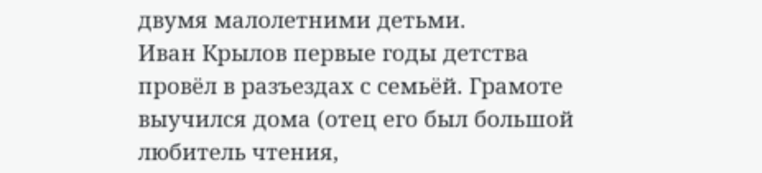двумя малолетними детьми.
Иван Крылов первые годы детства провёл в разъездах с семьёй. Грамоте выучился дома (отец его был большой любитель чтения,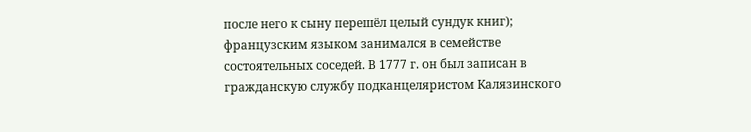после него к сыну перешёл целый сундук книг); французским языком занимался в семействе состоятельных соседей. В 1777 г. он был записан в гражданскую службу подканцеляристом Калязинского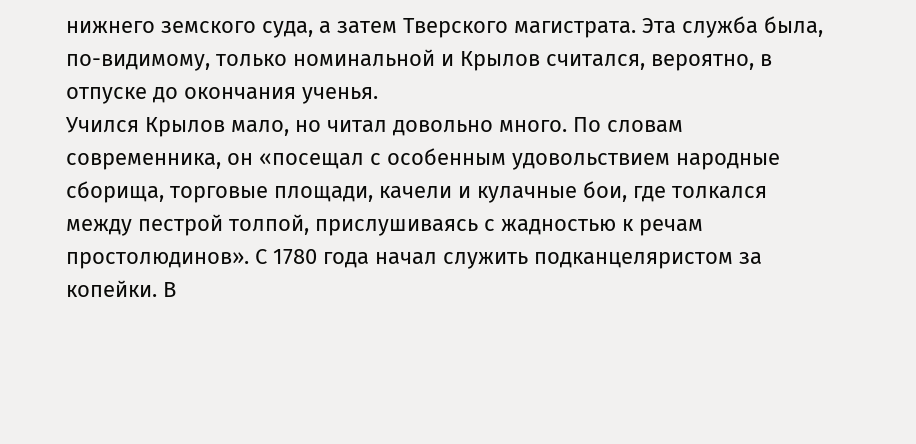нижнего земского суда, а затем Тверского магистрата. Эта служба была, по-видимому, только номинальной и Крылов считался, вероятно, в отпуске до окончания ученья.
Учился Крылов мало, но читал довольно много. По словам современника, он «посещал с особенным удовольствием народные сборища, торговые площади, качели и кулачные бои, где толкался между пестрой толпой, прислушиваясь с жадностью к речам простолюдинов». С 1780 года начал служить подканцеляристом за копейки. В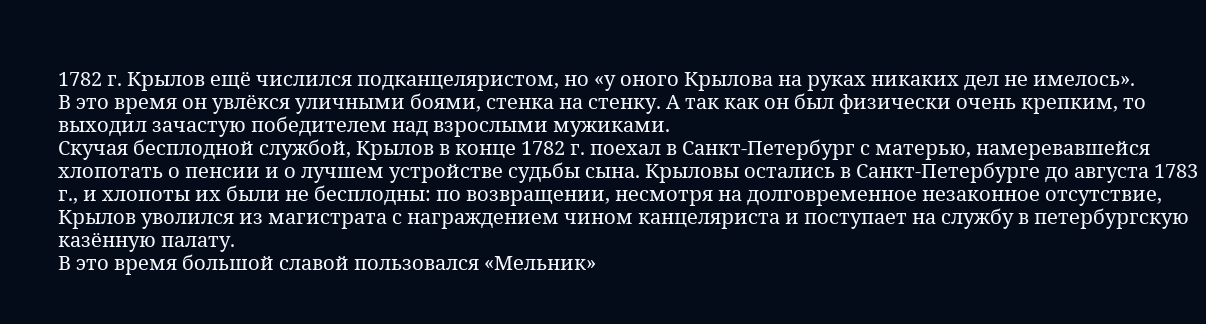1782 г. Крылов ещё числился подканцеляристом, но «у оного Крылова на руках никаких дел не имелось».
В это время он увлёкся уличными боями, стенка на стенку. А так как он был физически очень крепким, то выходил зачастую победителем над взрослыми мужиками.
Скучая бесплодной службой, Крылов в конце 1782 г. поехал в Санкт-Петербург с матерью, намеревавшейся хлопотать о пенсии и о лучшем устройстве судьбы сына. Крыловы остались в Санкт-Петербурге до августа 1783 г., и хлопоты их были не бесплодны: по возвращении, несмотря на долговременное незаконное отсутствие, Крылов уволился из магистрата с награждением чином канцеляриста и поступает на службу в петербургскую казённую палату.
В это время большой славой пользовался «Мельник»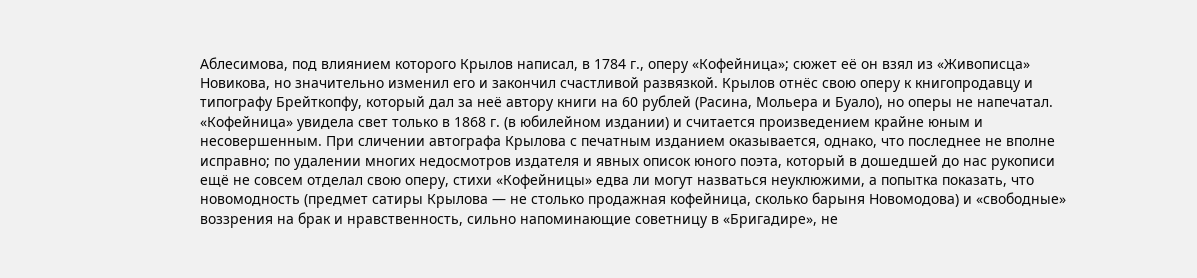Аблесимова, под влиянием которого Крылов написал, в 1784 г., оперу «Кофейница»; сюжет её он взял из «Живописца» Новикова, но значительно изменил его и закончил счастливой развязкой. Крылов отнёс свою оперу к книгопродавцу и типографу Брейткопфу, который дал за неё автору книги на 60 рублей (Расина, Мольера и Буало), но оперы не напечатал. «Кофейница» увидела свет только в 1868 г. (в юбилейном издании) и считается произведением крайне юным и несовершенным. При сличении автографа Крылова с печатным изданием оказывается, однако, что последнее не вполне исправно; по удалении многих недосмотров издателя и явных описок юного поэта, который в дошедшей до нас рукописи ещё не совсем отделал свою оперу, стихи «Кофейницы» едва ли могут назваться неуклюжими, а попытка показать, что новомодность (предмет сатиры Крылова — не столько продажная кофейница, сколько барыня Новомодова) и «свободные» воззрения на брак и нравственность, сильно напоминающие советницу в «Бригадире», не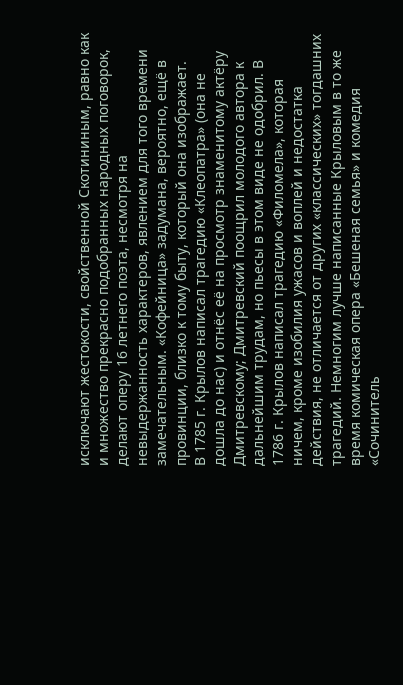исключают жестокости, свойственной Скотининым, равно как и множество прекрасно подобранных народных поговорок, делают оперу 16 летнего поэта, несмотря на невыдержанность характеров, явлением для того времени замечательным. «Кофейница» задумана, вероятно, ещё в провинции, близко к тому быту, который она изображает.
В 1785 г. Крылов написал трагедию «Клеопатра» (она не дошла до нас) и отнёс её на просмотр знаменитому актёру Дмитревскому; Дмитревский поощрил молодого автора к дальнейшим трудам, но пьесы в этом виде не одобрил. В 1786 г. Крылов написал трагедию «Филомела», которая ничем, кроме изобилия ужасов и воплей и недостатка действия, не отличается от других «классических» тогдашних трагедий. Немногим лучше написанные Крыловым в то же время комическая опера «Бешеная семья» и комедия «Сочинитель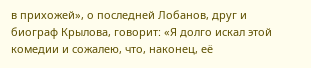в прихожей», о последней Лобанов, друг и биограф Крылова, говорит: «Я долго искал этой комедии и сожалею, что, наконец, её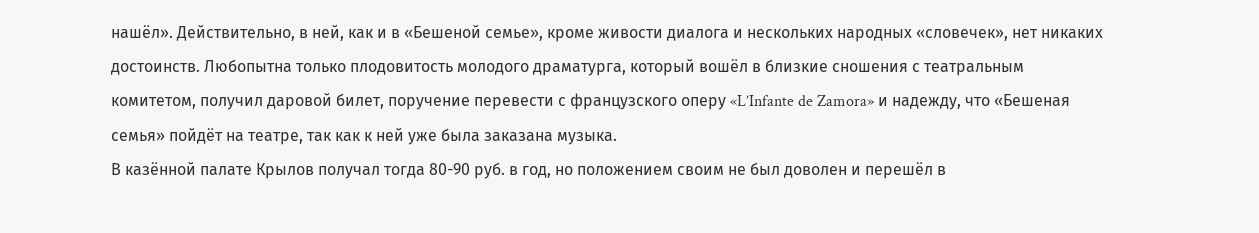нашёл». Действительно, в ней, как и в «Бешеной семье», кроме живости диалога и нескольких народных «словечек», нет никаких достоинств. Любопытна только плодовитость молодого драматурга, который вошёл в близкие сношения с театральным комитетом, получил даровой билет, поручение перевести с французского оперу «L’Infante de Zamora» и надежду, что «Бешеная семья» пойдёт на театре, так как к ней уже была заказана музыка.
В казённой палате Крылов получал тогда 80-90 руб. в год, но положением своим не был доволен и перешёл в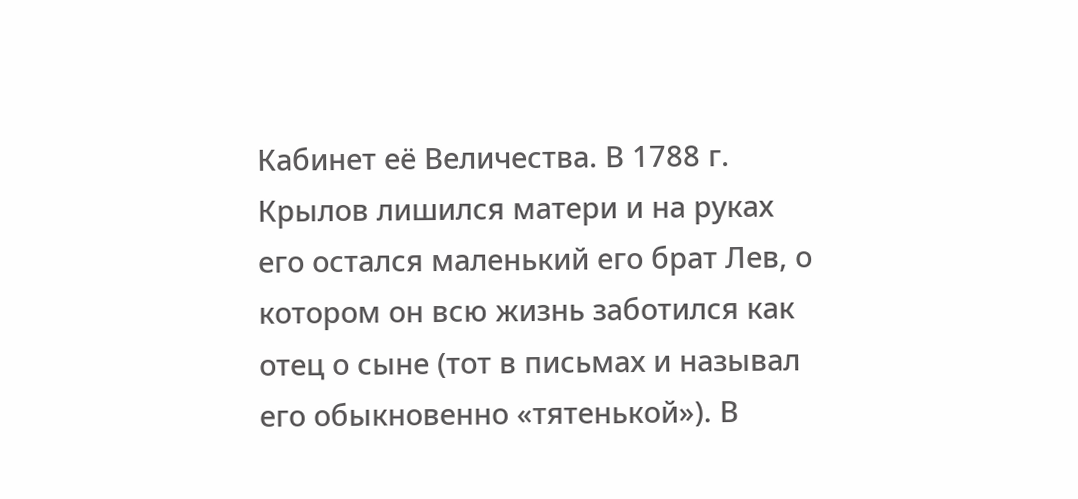Кабинет её Величества. В 1788 г. Крылов лишился матери и на руках его остался маленький его брат Лев, о котором он всю жизнь заботился как отец о сыне (тот в письмах и называл его обыкновенно «тятенькой»). В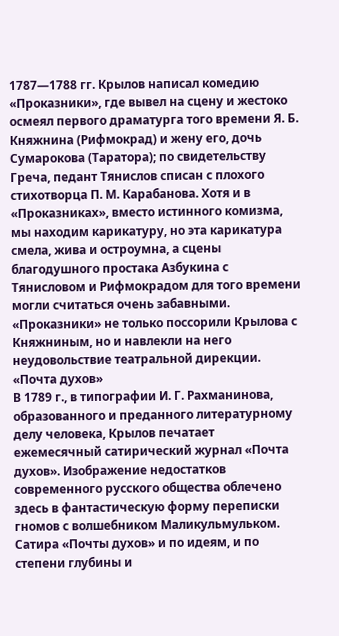1787—1788 гг. Крылов написал комедию «Проказники», где вывел на сцену и жестоко осмеял первого драматурга того времени Я. Б. Княжнина (Рифмокрад) и жену его, дочь Сумарокова (Таратора); по свидетельству Греча, педант Тянислов списан с плохого стихотворца П. М. Карабанова. Хотя и в «Проказниках», вместо истинного комизма, мы находим карикатуру, но эта карикатура смела, жива и остроумна, а сцены благодушного простака Азбукина с Тянисловом и Рифмокрадом для того времени могли считаться очень забавными. «Проказники» не только поссорили Крылова с Княжниным, но и навлекли на него неудовольствие театральной дирекции.
«Почта духов»
В 1789 г., в типографии И. Г. Рахманинова, образованного и преданного литературному делу человека, Крылов печатает ежемесячный сатирический журнал «Почта духов». Изображение недостатков современного русского общества облечено здесь в фантастическую форму переписки гномов с волшебником Маликульмульком. Сатира «Почты духов» и по идеям, и по степени глубины и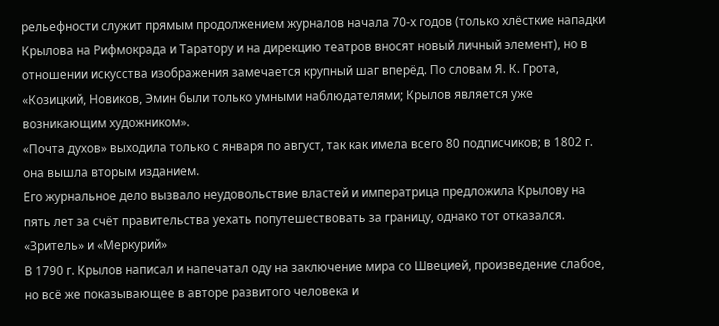рельефности служит прямым продолжением журналов начала 70-х годов (только хлёсткие нападки Крылова на Рифмокрада и Таратору и на дирекцию театров вносят новый личный элемент), но в отношении искусства изображения замечается крупный шаг вперёд. По словам Я. К. Грота, «Козицкий, Новиков, Эмин были только умными наблюдателями; Крылов является уже возникающим художником».
«Почта духов» выходила только с января по август, так как имела всего 80 подписчиков; в 1802 г. она вышла вторым изданием.
Его журнальное дело вызвало неудовольствие властей и императрица предложила Крылову на пять лет за счёт правительства уехать попутешествовать за границу, однако тот отказался.
«Зритель» и «Меркурий»
В 1790 г. Крылов написал и напечатал оду на заключение мира со Швецией, произведение слабое, но всё же показывающее в авторе развитого человека и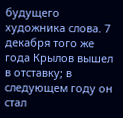будущего художника слова. 7 декабря того же года Крылов вышел в отставку; в следующем году он стал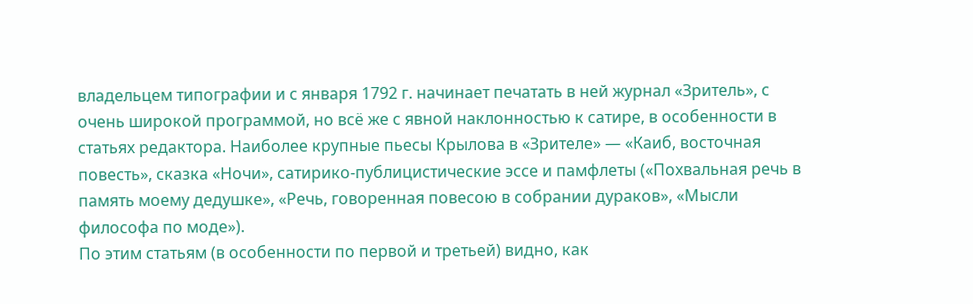владельцем типографии и с января 1792 г. начинает печатать в ней журнал «Зритель», с очень широкой программой, но всё же с явной наклонностью к сатире, в особенности в статьях редактора. Наиболее крупные пьесы Крылова в «Зрителе» — «Каиб, восточная повесть», сказка «Ночи», сатирико-публицистические эссе и памфлеты («Похвальная речь в память моему дедушке», «Речь, говоренная повесою в собрании дураков», «Мысли философа по моде»).
По этим статьям (в особенности по первой и третьей) видно, как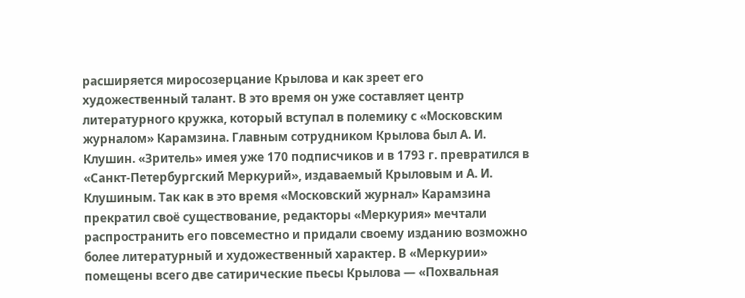расширяется миросозерцание Крылова и как зреет его художественный талант. В это время он уже составляет центр литературного кружка, который вступал в полемику с «Московским журналом» Карамзина. Главным сотрудником Крылова был А. И. Клушин. «Зритель» имея уже 170 подписчиков и в 1793 г. превратился в «Санкт-Петербургский Меркурий», издаваемый Крыловым и А. И. Клушиным. Так как в это время «Московский журнал» Карамзина прекратил своё существование, редакторы «Меркурия» мечтали распространить его повсеместно и придали своему изданию возможно более литературный и художественный характер. В «Меркурии» помещены всего две сатирические пьесы Крылова — «Похвальная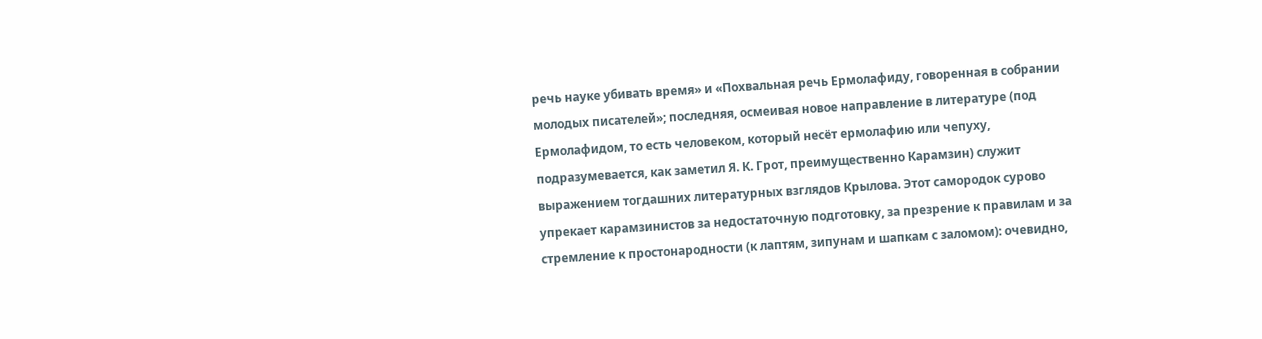речь науке убивать время» и «Похвальная речь Ермолафиду, говоренная в собрании молодых писателей»; последняя, осмеивая новое направление в литературе (под Ермолафидом, то есть человеком, который несёт ермолафию или чепуху, подразумевается, как заметил Я. К. Грот, преимущественно Карамзин) служит выражением тогдашних литературных взглядов Крылова. Этот самородок сурово упрекает карамзинистов за недостаточную подготовку, за презрение к правилам и за стремление к простонародности (к лаптям, зипунам и шапкам с заломом): очевидно,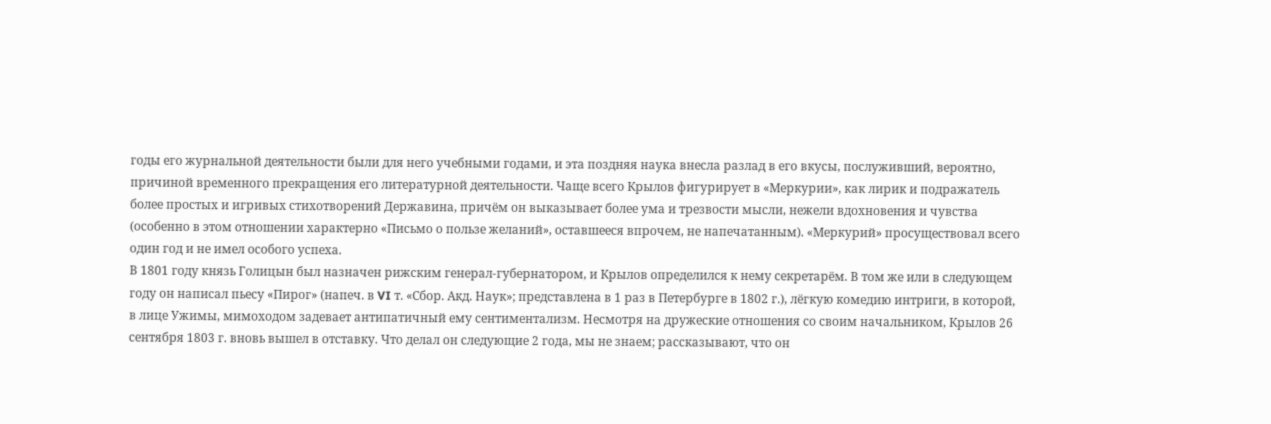годы его журнальной деятельности были для него учебными годами, и эта поздняя наука внесла разлад в его вкусы, послуживший, вероятно, причиной временного прекращения его литературной деятельности. Чаще всего Крылов фигурирует в «Меркурии», как лирик и подражатель более простых и игривых стихотворений Державина, причём он выказывает более ума и трезвости мысли, нежели вдохновения и чувства (особенно в этом отношении характерно «Письмо о пользе желаний», оставшееся впрочем, не напечатанным). «Меркурий» просуществовал всего один год и не имел особого успеха.
В 1801 году князь Голицын был назначен рижским генерал-губернатором, и Крылов определился к нему секретарём. В том же или в следующем году он написал пьесу «Пирог» (напеч. в VI т. «Сбор. Акд. Наук»; представлена в 1 раз в Петербурге в 1802 г.), лёгкую комедию интриги, в которой, в лице Ужимы, мимоходом задевает антипатичный ему сентиментализм. Несмотря на дружеские отношения со своим начальником, Крылов 26 сентября 1803 г. вновь вышел в отставку. Что делал он следующие 2 года, мы не знаем; рассказывают, что он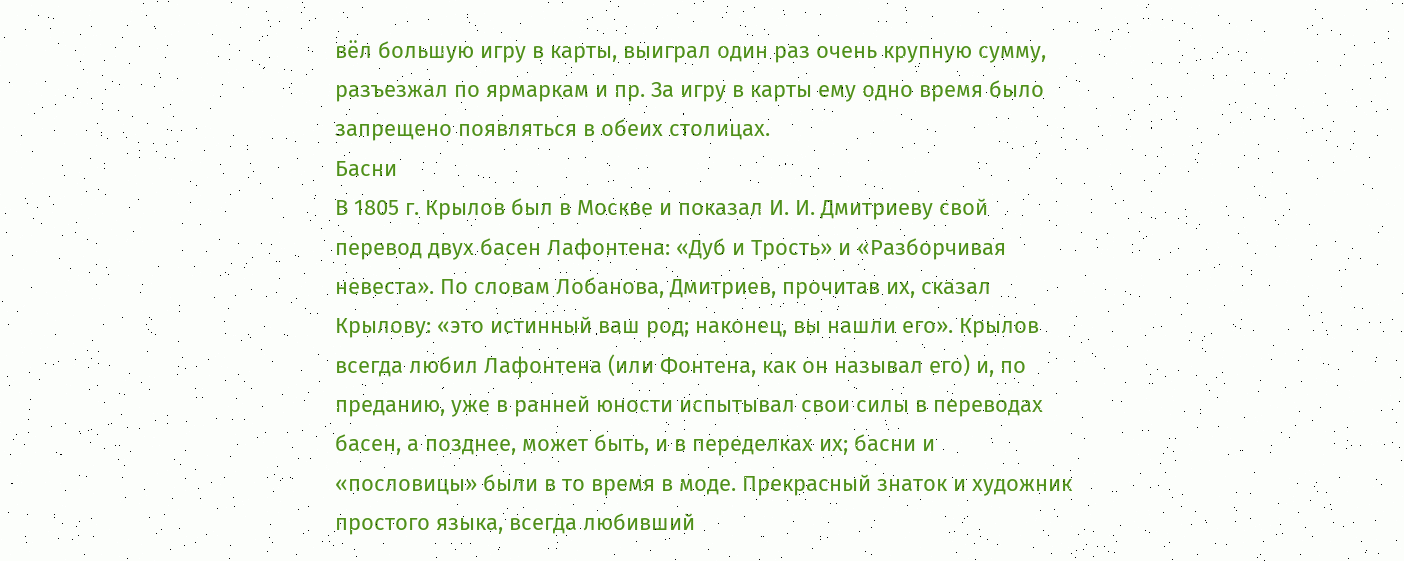вёл большую игру в карты, выиграл один раз очень крупную сумму, разъезжал по ярмаркам и пр. За игру в карты ему одно время было запрещено появляться в обеих столицах.
Басни
В 1805 г. Крылов был в Москве и показал И. И. Дмитриеву свой перевод двух басен Лафонтена: «Дуб и Трость» и «Разборчивая невеста». По словам Лобанова, Дмитриев, прочитав их, сказал Крылову: «это истинный ваш род; наконец, вы нашли его». Крылов всегда любил Лафонтена (или Фонтена, как он называл его) и, по преданию, уже в ранней юности испытывал свои силы в переводах басен, а позднее, может быть, и в переделках их; басни и «пословицы» были в то время в моде. Прекрасный знаток и художник простого языка, всегда любивший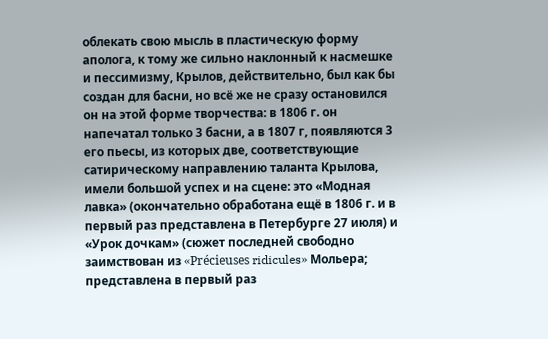облекать свою мысль в пластическую форму аполога, к тому же сильно наклонный к насмешке и пессимизму, Крылов, действительно, был как бы создан для басни, но всё же не сразу остановился он на этой форме творчества: в 1806 г. он напечатал только 3 басни, а в 1807 г, появляются 3 его пьесы, из которых две, соответствующие сатирическому направлению таланта Крылова, имели большой успех и на сцене: это «Модная лавка» (окончательно обработана ещё в 1806 г. и в первый раз представлена в Петербурге 27 июля) и «Урок дочкам» (сюжет последней свободно заимствован из «Précieuses ridicules» Мольера; представлена в первый раз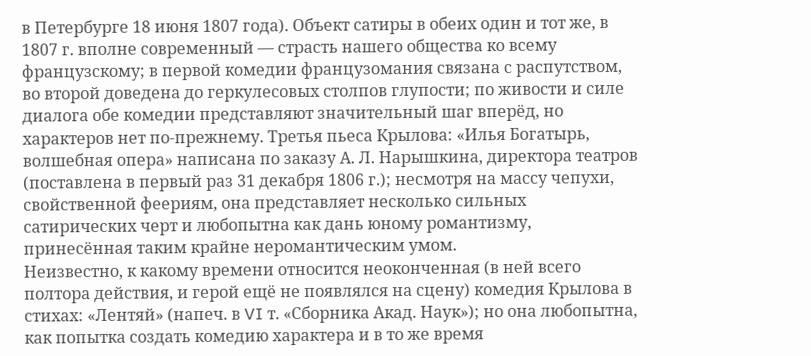в Петербурге 18 июня 1807 года). Объект сатиры в обеих один и тот же, в 1807 г. вполне современный — страсть нашего общества ко всему французскому; в первой комедии французомания связана с распутством, во второй доведена до геркулесовых столпов глупости; по живости и силе диалога обе комедии представляют значительный шаг вперёд, но характеров нет по-прежнему. Третья пьеса Крылова: «Илья Богатырь, волшебная опера» написана по заказу А. Л. Нарышкина, директора театров (поставлена в первый раз 31 декабря 1806 г.); несмотря на массу чепухи, свойственной феериям, она представляет несколько сильных сатирических черт и любопытна как дань юному романтизму, принесённая таким крайне неромантическим умом.
Неизвестно, к какому времени относится неоконченная (в ней всего полтора действия, и герой ещё не появлялся на сцену) комедия Крылова в стихах: «Лентяй» (напеч. в VI т. «Сборника Акад. Наук»); но она любопытна, как попытка создать комедию характера и в то же время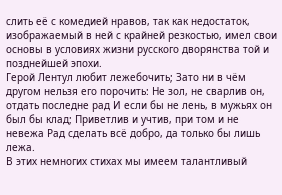слить её с комедией нравов, так как недостаток, изображаемый в ней с крайней резкостью, имел свои основы в условиях жизни русского дворянства той и позднейшей эпохи.
Герой Лентул любит лежебочить; Зато ни в чём другом нельзя его порочить: Не зол, не сварлив он, отдать последне рад И если бы не лень, в мужьях он был бы клад; Приветлив и учтив, при том и не невежа Рад сделать всё добро, да только бы лишь лежа.
В этих немногих стихах мы имеем талантливый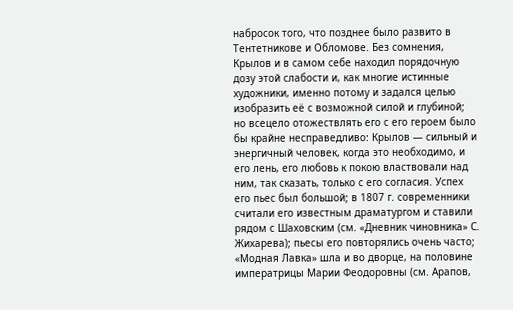набросок того, что позднее было развито в Тентетникове и Обломове. Без сомнения, Крылов и в самом себе находил порядочную дозу этой слабости и, как многие истинные художники, именно потому и задался целью изобразить её с возможной силой и глубиной; но всецело отожествлять его с его героем было бы крайне несправедливо: Крылов — сильный и энергичный человек, когда это необходимо, и его лень, его любовь к покою властвовали над ним, так сказать, только с его согласия. Успех его пьес был большой; в 1807 г. современники считали его известным драматургом и ставили рядом с Шаховским (см. «Дневник чиновника» С. Жихарева); пьесы его повторялись очень часто; «Модная Лавка» шла и во дворце, на половине императрицы Марии Феодоровны (см. Арапов,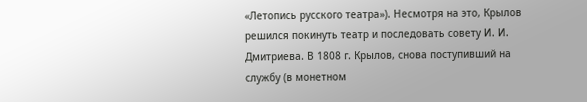«Летопись русского театра»). Несмотря на это, Крылов решился покинуть театр и последовать совету И. И. Дмитриева. В 1808 г. Крылов, снова поступивший на службу (в монетном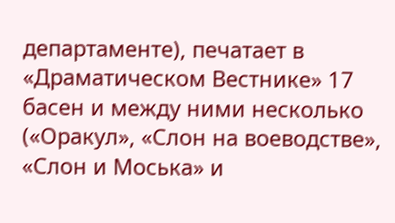департаменте), печатает в «Драматическом Вестнике» 17 басен и между ними несколько («Оракул», «Слон на воеводстве», «Слон и Моська» и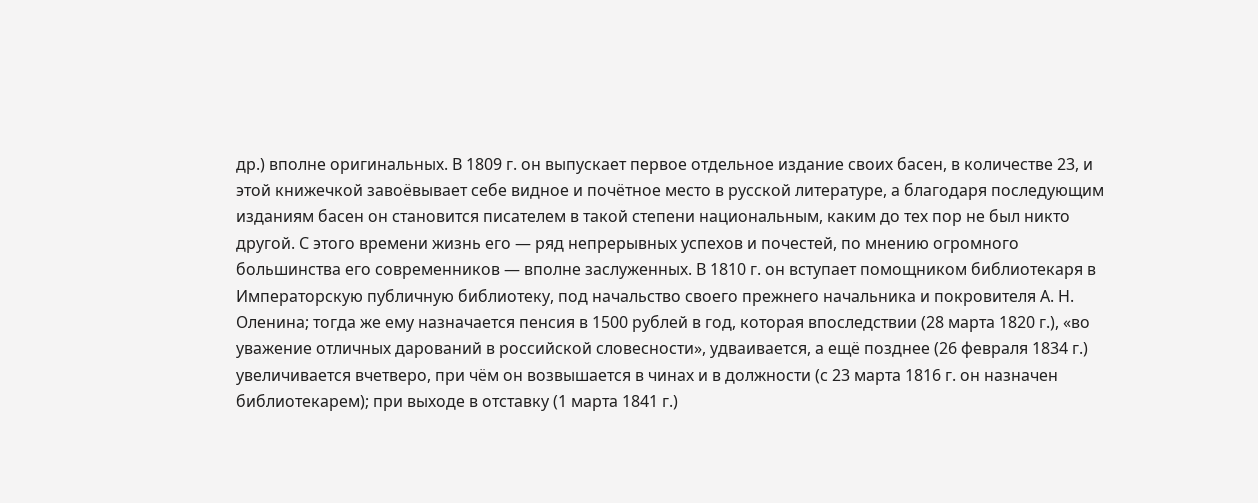др.) вполне оригинальных. В 1809 г. он выпускает первое отдельное издание своих басен, в количестве 23, и этой книжечкой завоёвывает себе видное и почётное место в русской литературе, а благодаря последующим изданиям басен он становится писателем в такой степени национальным, каким до тех пор не был никто другой. С этого времени жизнь его — ряд непрерывных успехов и почестей, по мнению огромного большинства его современников — вполне заслуженных. В 1810 г. он вступает помощником библиотекаря в Императорскую публичную библиотеку, под начальство своего прежнего начальника и покровителя А. Н. Оленина; тогда же ему назначается пенсия в 1500 рублей в год, которая впоследствии (28 марта 1820 г.), «во уважение отличных дарований в российской словесности», удваивается, а ещё позднее (26 февраля 1834 г.) увеличивается вчетверо, при чём он возвышается в чинах и в должности (с 23 марта 1816 г. он назначен библиотекарем); при выходе в отставку (1 марта 1841 г.)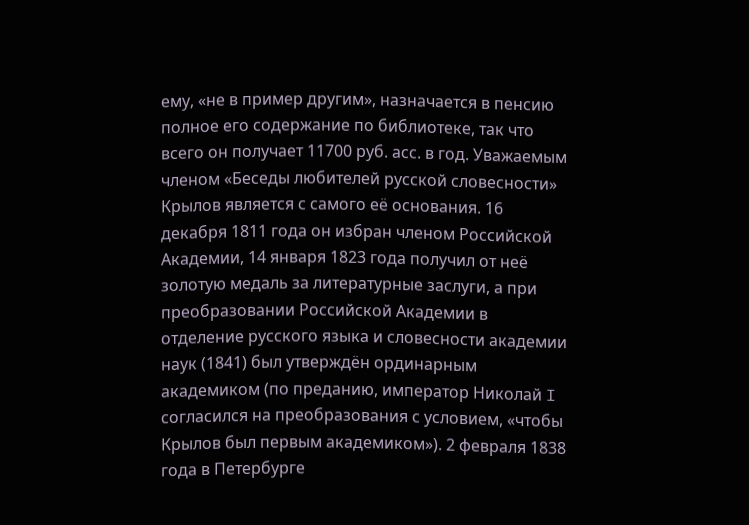ему, «не в пример другим», назначается в пенсию полное его содержание по библиотеке, так что всего он получает 11700 руб. асс. в год. Уважаемым членом «Беседы любителей русской словесности» Крылов является с самого её основания. 16 декабря 1811 года он избран членом Российской Академии, 14 января 1823 года получил от неё золотую медаль за литературные заслуги, а при преобразовании Российской Академии в отделение русского языка и словесности академии наук (1841) был утверждён ординарным академиком (по преданию, император Николай I согласился на преобразования с условием, «чтобы Крылов был первым академиком»). 2 февраля 1838 года в Петербурге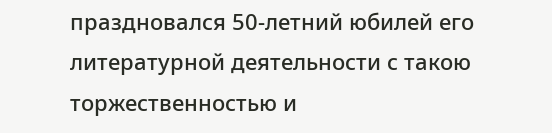праздновался 50-летний юбилей его литературной деятельности с такою торжественностью и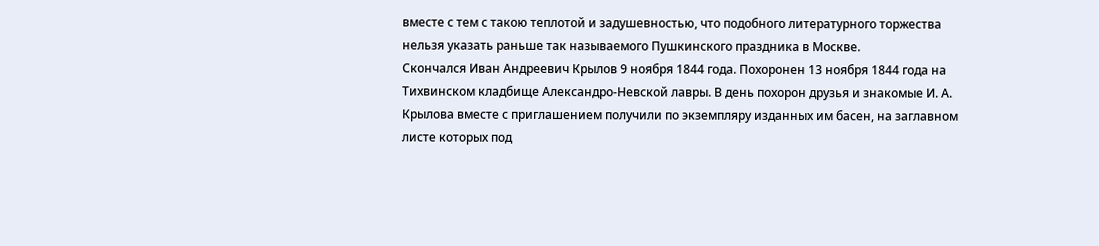вместе с тем с такою теплотой и задушевностью, что подобного литературного торжества нельзя указать раньше так называемого Пушкинского праздника в Москве.
Скончался Иван Андреевич Крылов 9 ноября 1844 года. Похоронен 13 ноября 1844 года на Тихвинском кладбище Александро-Невской лавры. В день похорон друзья и знакомые И. А. Крылова вместе с приглашением получили по экземпляру изданных им басен, на заглавном листе которых под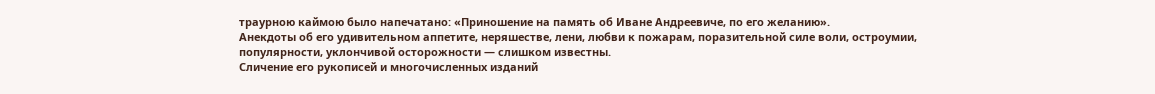траурною каймою было напечатано: «Приношение на память об Иване Андреевиче, по его желанию».
Анекдоты об его удивительном аппетите, неряшестве, лени, любви к пожарам, поразительной силе воли, остроумии, популярности, уклончивой осторожности — слишком известны.
Сличение его рукописей и многочисленных изданий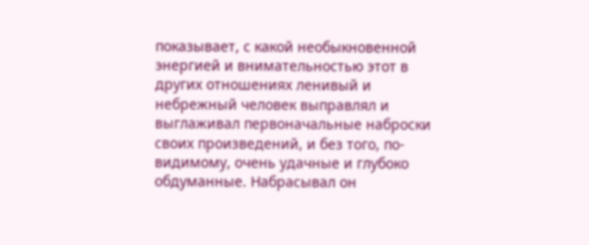показывает, с какой необыкновенной энергией и внимательностью этот в других отношениях ленивый и небрежный человек выправлял и выглаживал первоначальные наброски своих произведений, и без того, по-видимому, очень удачные и глубоко обдуманные. Набрасывал он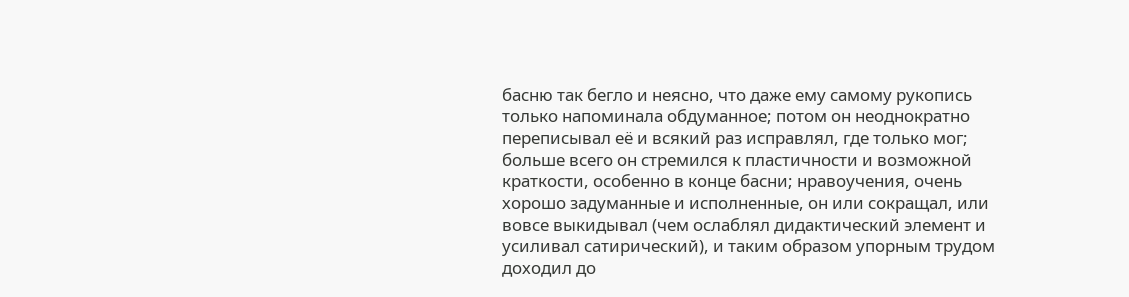басню так бегло и неясно, что даже ему самому рукопись только напоминала обдуманное; потом он неоднократно переписывал её и всякий раз исправлял, где только мог; больше всего он стремился к пластичности и возможной краткости, особенно в конце басни; нравоучения, очень хорошо задуманные и исполненные, он или сокращал, или вовсе выкидывал (чем ослаблял дидактический элемент и усиливал сатирический), и таким образом упорным трудом доходил до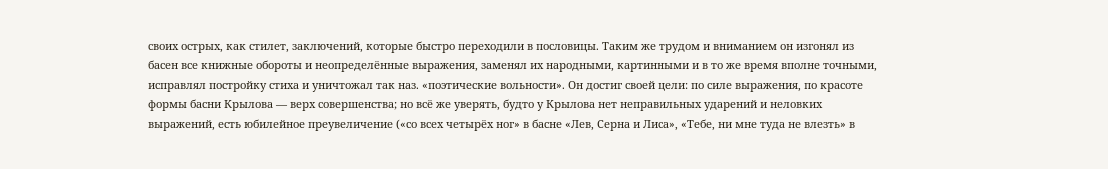своих острых, как стилет, заключений, которые быстро переходили в пословицы. Таким же трудом и вниманием он изгонял из басен все книжные обороты и неопределённые выражения, заменял их народными, картинными и в то же время вполне точными, исправлял постройку стиха и уничтожал так наз. «поэтические вольности». Он достиг своей цели: по силе выражения, по красоте формы басни Крылова — верх совершенства; но всё же уверять, будто у Крылова нет неправильных ударений и неловких выражений, есть юбилейное преувеличение («со всех четырёх ног» в басне «Лев, Серна и Лиса», «Тебе, ни мне туда не влезть» в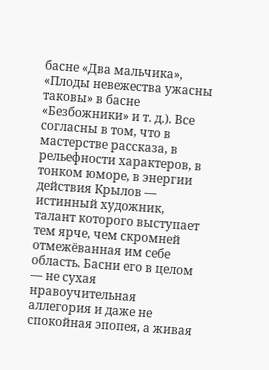басне «Два мальчика», «Плоды невежества ужасны таковы» в басне «Безбожники» и т. д.). Все согласны в том, что в мастерстве рассказа, в рельефности характеров, в тонком юморе, в энергии действия Крылов — истинный художник, талант которого выступает тем ярче, чем скромней отмежёванная им себе область. Басни его в целом — не сухая нравоучительная аллегория и даже не спокойная эпопея, а живая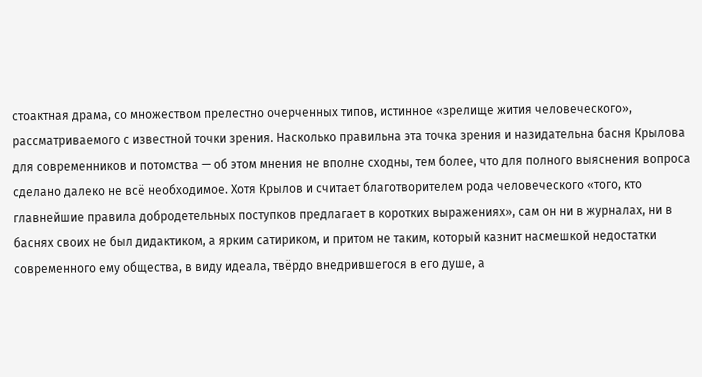стоактная драма, со множеством прелестно очерченных типов, истинное «зрелище жития человеческого», рассматриваемого с известной точки зрения. Насколько правильна эта точка зрения и назидательна басня Крылова для современников и потомства — об этом мнения не вполне сходны, тем более, что для полного выяснения вопроса сделано далеко не всё необходимое. Хотя Крылов и считает благотворителем рода человеческого «того, кто главнейшие правила добродетельных поступков предлагает в коротких выражениях», сам он ни в журналах, ни в баснях своих не был дидактиком, а ярким сатириком, и притом не таким, который казнит насмешкой недостатки современного ему общества, в виду идеала, твёрдо внедрившегося в его душе, а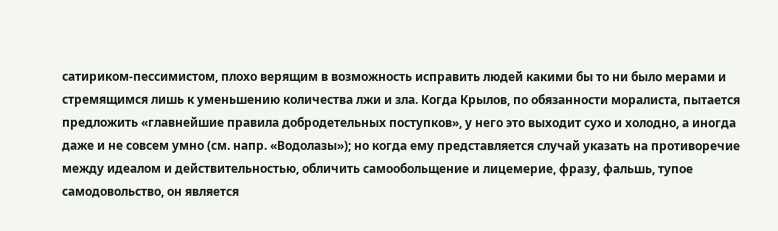сатириком-пессимистом, плохо верящим в возможность исправить людей какими бы то ни было мерами и стремящимся лишь к уменьшению количества лжи и зла. Когда Крылов, по обязанности моралиста, пытается предложить «главнейшие правила добродетельных поступков», у него это выходит сухо и холодно, а иногда даже и не совсем умно (см. напр. «Водолазы»); но когда ему представляется случай указать на противоречие между идеалом и действительностью, обличить самообольщение и лицемерие, фразу, фальшь, тупое самодовольство, он является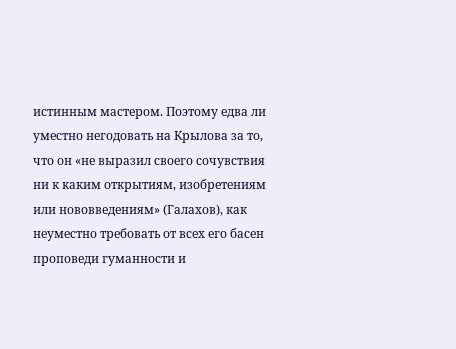истинным мастером. Поэтому едва ли уместно негодовать на Крылова за то, что он «не выразил своего сочувствия ни к каким открытиям, изобретениям или нововведениям» (Галахов), как неуместно требовать от всех его басен проповеди гуманности и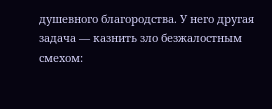душевного благородства. У него другая задача — казнить зло безжалостным смехом: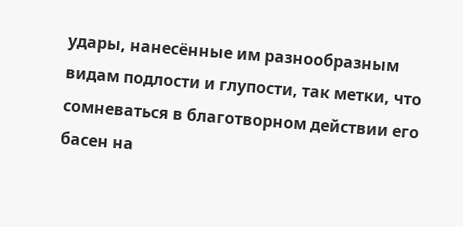удары, нанесённые им разнообразным видам подлости и глупости, так метки, что сомневаться в благотворном действии его басен на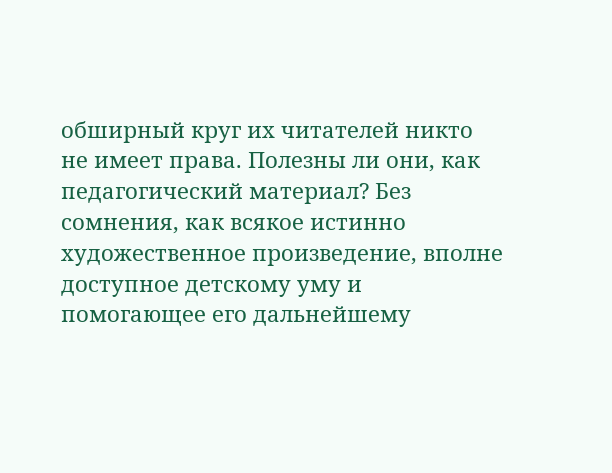обширный круг их читателей никто не имеет права. Полезны ли они, как педагогический материал? Без сомнения, как всякое истинно художественное произведение, вполне доступное детскому уму и помогающее его дальнейшему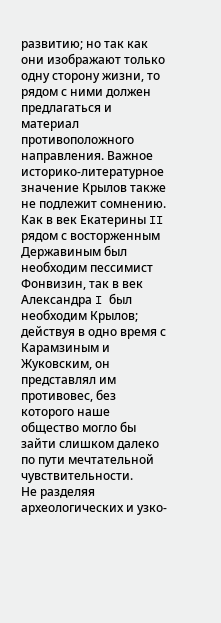развитию; но так как они изображают только одну сторону жизни, то рядом с ними должен предлагаться и материал противоположного направления. Важное историко-литературное значение Крылов также не подлежит сомнению. Как в век Екатерины II рядом с восторженным Державиным был необходим пессимист Фонвизин, так в век Александра I был необходим Крылов; действуя в одно время с Карамзиным и Жуковским, он представлял им противовес, без которого наше общество могло бы зайти слишком далеко по пути мечтательной чувствительности.
Не разделяя археологических и узко-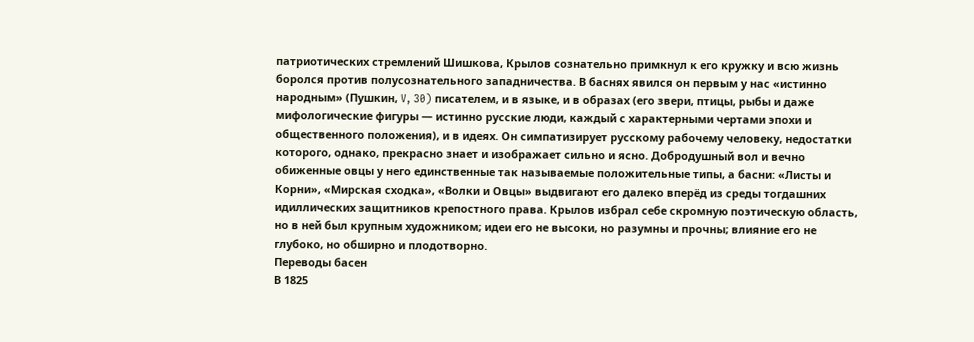патриотических стремлений Шишкова, Крылов сознательно примкнул к его кружку и всю жизнь боролся против полусознательного западничества. В баснях явился он первым у нас «истинно народным» (Пушкин, V, 30) писателем, и в языке, и в образах (его звери, птицы, рыбы и даже мифологические фигуры — истинно русские люди, каждый с характерными чертами эпохи и общественного положения), и в идеях. Он симпатизирует русскому рабочему человеку, недостатки которого, однако, прекрасно знает и изображает сильно и ясно. Добродушный вол и вечно обиженные овцы у него единственные так называемые положительные типы, а басни: «Листы и Корни», «Мирская сходка», «Волки и Овцы» выдвигают его далеко вперёд из среды тогдашних идиллических защитников крепостного права. Крылов избрал себе скромную поэтическую область, но в ней был крупным художником; идеи его не высоки, но разумны и прочны; влияние его не глубоко, но обширно и плодотворно.
Переводы басен
В 1825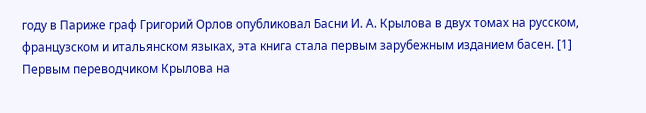году в Париже граф Григорий Орлов опубликовал Басни И. А. Крылова в двух томах на русском, французском и итальянском языках, эта книга стала первым зарубежным изданием басен. [1]
Первым переводчиком Крылова на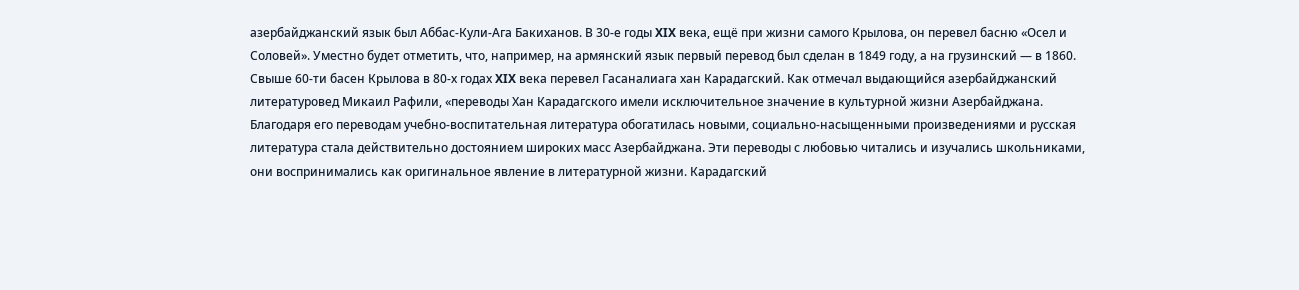азербайджанский язык был Аббас-Кули-Ага Бакиханов. В 30-е годы XIX века, ещё при жизни самого Крылова, он перевел басню «Осел и Соловей». Уместно будет отметить, что, например, на армянский язык первый перевод был сделан в 1849 году, а на грузинский — в 1860. Свыше 60-ти басен Крылова в 80-х годах XIX века перевел Гасаналиага хан Карадагский. Как отмечал выдающийся азербайджанский литературовед Микаил Рафили, «переводы Хан Карадагского имели исключительное значение в культурной жизни Азербайджана. Благодаря его переводам учебно-воспитательная литература обогатилась новыми, социально-насыщенными произведениями и русская литература стала действительно достоянием широких масс Азербайджана. Эти переводы с любовью читались и изучались школьниками, они воспринимались как оригинальное явление в литературной жизни. Карадагский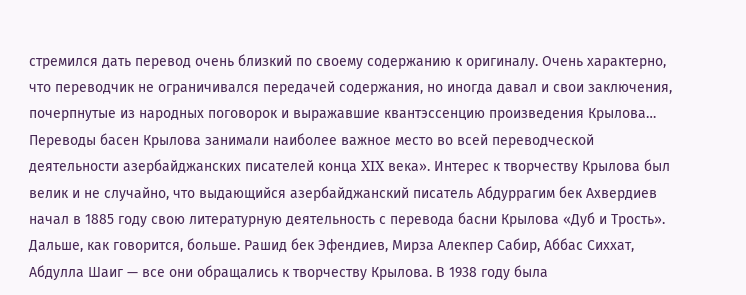стремился дать перевод очень близкий по своему содержанию к оригиналу. Очень характерно, что переводчик не ограничивался передачей содержания, но иногда давал и свои заключения, почерпнутые из народных поговорок и выражавшие квантэссенцию произведения Крылова… Переводы басен Крылова занимали наиболее важное место во всей переводческой деятельности азербайджанских писателей конца XIX века». Интерес к творчеству Крылова был велик и не случайно, что выдающийся азербайджанский писатель Абдуррагим бек Ахвердиев начал в 1885 году свою литературную деятельность с перевода басни Крылова «Дуб и Трость». Дальше, как говорится, больше. Рашид бек Эфендиев, Мирза Алекпер Сабир, Аббас Сиххат, Абдулла Шаиг — все они обращались к творчеству Крылова. В 1938 году была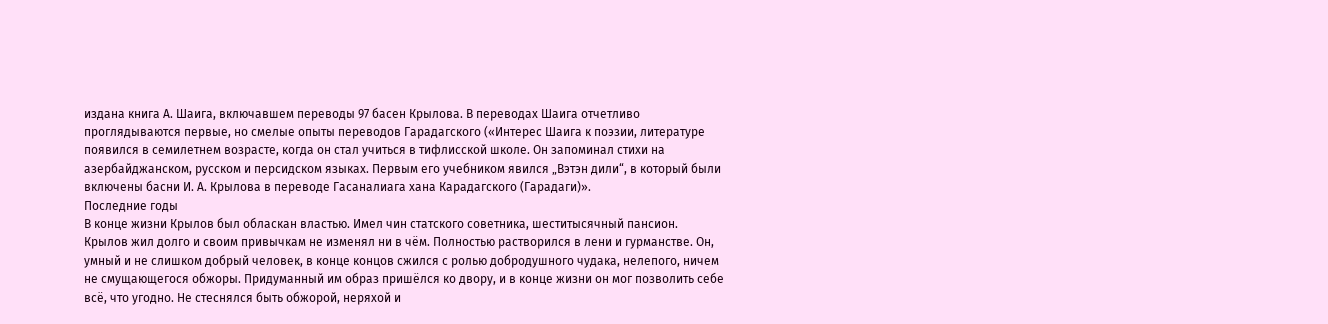издана книга А. Шаига, включавшем переводы 97 басен Крылова. В переводах Шаига отчетливо проглядываются первые, но смелые опыты переводов Гарадагского («Интерес Шаига к поэзии, литературе появился в семилетнем возрасте, когда он стал учиться в тифлисской школе. Он запоминал стихи на азербайджанском, русском и персидском языках. Первым его учебником явился „Вэтэн дили“, в который были включены басни И. А. Крылова в переводе Гасаналиага хана Карадагского (Гарадаги)».
Последние годы
В конце жизни Крылов был обласкан властью. Имел чин статского советника, шеститысячный пансион.
Крылов жил долго и своим привычкам не изменял ни в чём. Полностью растворился в лени и гурманстве. Он, умный и не слишком добрый человек, в конце концов сжился с ролью добродушного чудака, нелепого, ничем не смущающегося обжоры. Придуманный им образ пришёлся ко двору, и в конце жизни он мог позволить себе всё, что угодно. Не стеснялся быть обжорой, неряхой и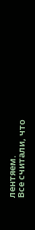лентяем.
Все считали, что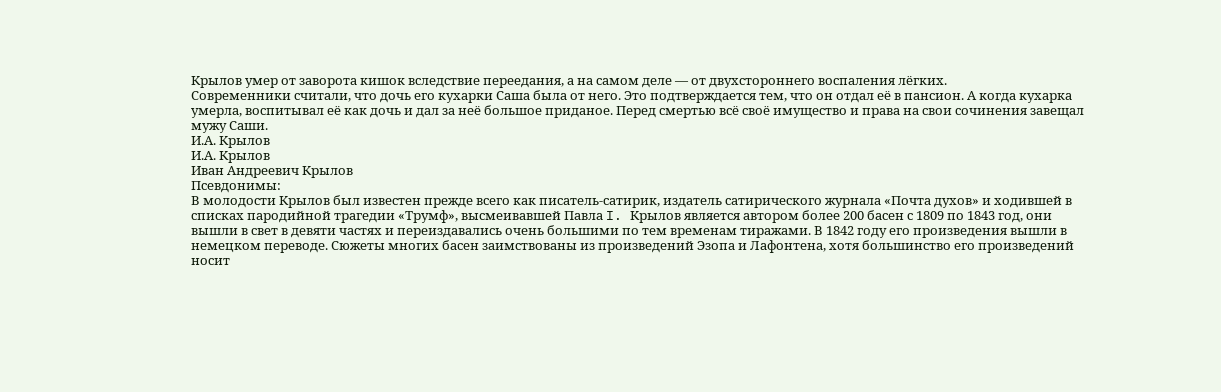Крылов умер от заворота кишок вследствие переедания, а на самом деле — от двухстороннего воспаления лёгких.
Современники считали, что дочь его кухарки Саша была от него. Это подтверждается тем, что он отдал её в пансион. А когда кухарка умерла, воспитывал её как дочь и дал за неё большое приданое. Перед смертью всё своё имущество и права на свои сочинения завещал мужу Саши.
И.А. Крылов
И.А. Крылов
Иван Андреевич Крылов
Псевдонимы:
В молодости Крылов был известен прежде всего как писатель-сатирик, издатель сатирического журнала «Почта духов» и ходившей в списках пародийной трагедии «Трумф», высмеивавшей Павла I. Крылов является автором более 200 басен с 1809 по 1843 год, они вышли в свет в девяти частях и переиздавались очень большими по тем временам тиражами. В 1842 году его произведения вышли в немецком переводе. Сюжеты многих басен заимствованы из произведений Эзопа и Лафонтена, хотя большинство его произведений носит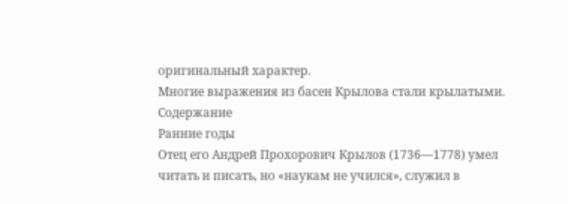оригинальный характер.
Многие выражения из басен Крылова стали крылатыми.
Содержание
Ранние годы
Отец его Андрей Прохорович Крылов (1736—1778) умел читать и писать, но «наукам не учился», служил в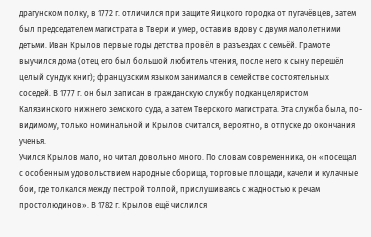драгунском полку, в 1772 г. отличился при защите Яицкого городка от пугачёвцев, затем был председателем магистрата в Твери и умер, оставив вдову с двумя малолетними детьми. Иван Крылов первые годы детства провёл в разъездах с семьёй. Грамоте выучился дома (отец его был большой любитель чтения, после него к сыну перешёл целый сундук книг); французским языком занимался в семействе состоятельных соседей. В 1777 г. он был записан в гражданскую службу подканцеляристом Калязинского нижнего земского суда, а затем Тверского магистрата. Эта служба была, по-видимому, только номинальной и Крылов считался, вероятно, в отпуске до окончания ученья.
Учился Крылов мало, но читал довольно много. По словам современника, он «посещал с особенным удовольствием народные сборища, торговые площади, качели и кулачные бои, где толкался между пестрой толпой, прислушиваясь с жадностью к речам простолюдинов». В 1782 г. Крылов ещё числился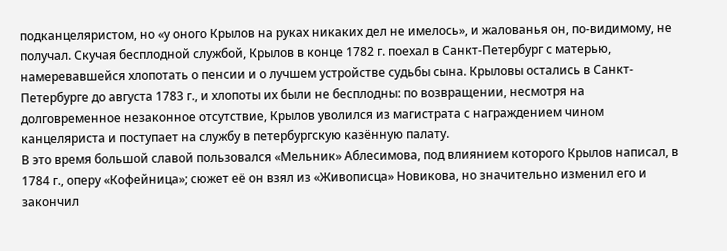подканцеляристом, но «у оного Крылов на руках никаких дел не имелось», и жалованья он, по-видимому, не получал. Скучая бесплодной службой, Крылов в конце 1782 г. поехал в Санкт-Петербург с матерью, намеревавшейся хлопотать о пенсии и о лучшем устройстве судьбы сына. Крыловы остались в Санкт-Петербурге до августа 1783 г., и хлопоты их были не бесплодны: по возвращении, несмотря на долговременное незаконное отсутствие, Крылов уволился из магистрата с награждением чином канцеляриста и поступает на службу в петербургскую казённую палату.
В это время большой славой пользовался «Мельник» Аблесимова, под влиянием которого Крылов написал, в 1784 г., оперу «Кофейница»; сюжет её он взял из «Живописца» Новикова, но значительно изменил его и закончил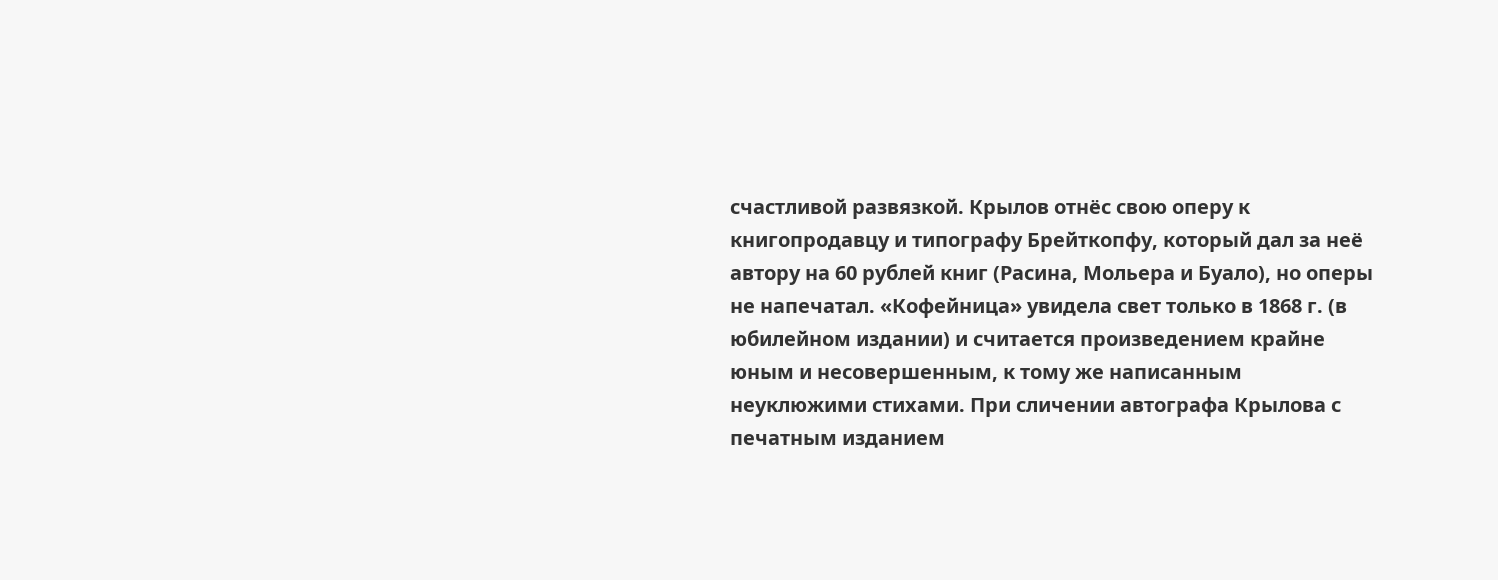счастливой развязкой. Крылов отнёс свою оперу к книгопродавцу и типографу Брейткопфу, который дал за неё автору на 60 рублей книг (Расина, Мольера и Буало), но оперы не напечатал. «Кофейница» увидела свет только в 1868 г. (в юбилейном издании) и считается произведением крайне юным и несовершенным, к тому же написанным неуклюжими стихами. При сличении автографа Крылова с печатным изданием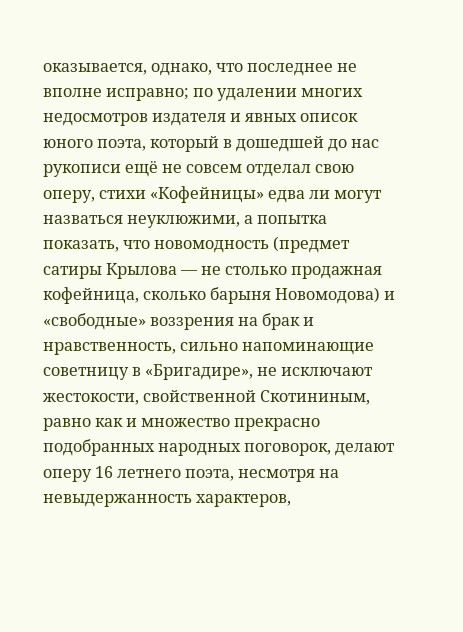оказывается, однако, что последнее не вполне исправно; по удалении многих недосмотров издателя и явных описок юного поэта, который в дошедшей до нас рукописи ещё не совсем отделал свою оперу, стихи «Кофейницы» едва ли могут назваться неуклюжими, а попытка показать, что новомодность (предмет сатиры Крылова — не столько продажная кофейница, сколько барыня Новомодова) и «свободные» воззрения на брак и нравственность, сильно напоминающие советницу в «Бригадире», не исключают жестокости, свойственной Скотининым, равно как и множество прекрасно подобранных народных поговорок, делают оперу 16 летнего поэта, несмотря на невыдержанность характеров,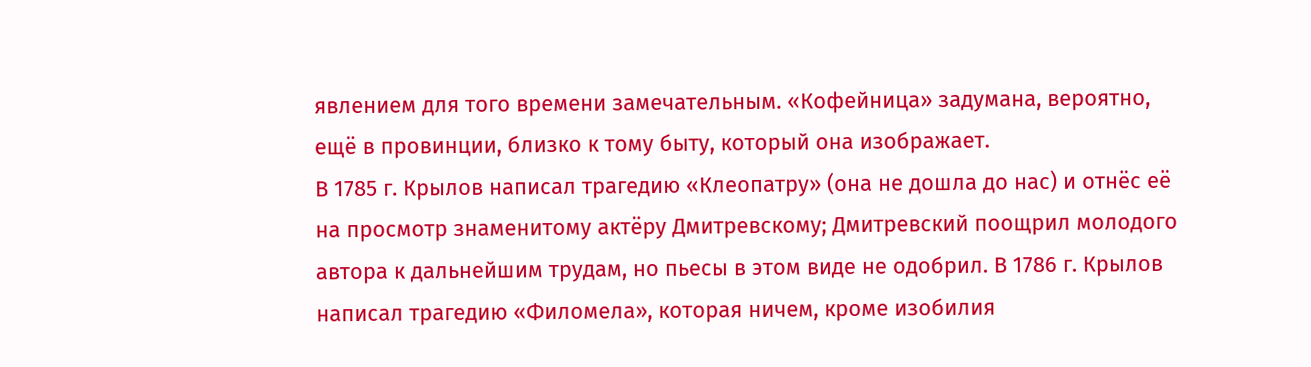явлением для того времени замечательным. «Кофейница» задумана, вероятно, ещё в провинции, близко к тому быту, который она изображает.
В 1785 г. Крылов написал трагедию «Клеопатру» (она не дошла до нас) и отнёс её на просмотр знаменитому актёру Дмитревскому; Дмитревский поощрил молодого автора к дальнейшим трудам, но пьесы в этом виде не одобрил. В 1786 г. Крылов написал трагедию «Филомела», которая ничем, кроме изобилия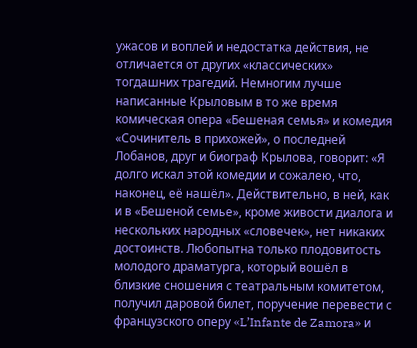ужасов и воплей и недостатка действия, не отличается от других «классических» тогдашних трагедий. Немногим лучше написанные Крыловым в то же время комическая опера «Бешеная семья» и комедия «Сочинитель в прихожей», о последней Лобанов, друг и биограф Крылова, говорит: «Я долго искал этой комедии и сожалею, что, наконец, её нашёл». Действительно, в ней, как и в «Бешеной семье», кроме живости диалога и нескольких народных «словечек», нет никаких достоинств. Любопытна только плодовитость молодого драматурга, который вошёл в близкие сношения с театральным комитетом, получил даровой билет, поручение перевести с французского оперу «L’Infante de Zamora» и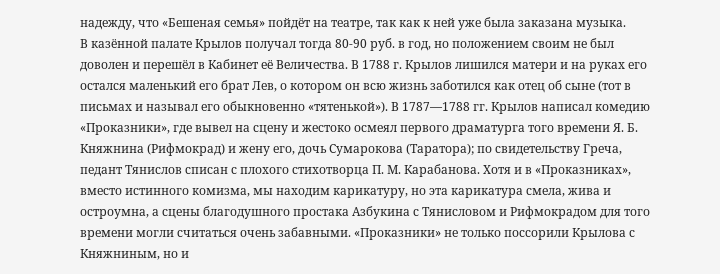надежду, что «Бешеная семья» пойдёт на театре, так как к ней уже была заказана музыка.
В казённой палате Крылов получал тогда 80-90 руб. в год, но положением своим не был доволен и перешёл в Кабинет её Величества. В 1788 г. Крылов лишился матери и на руках его остался маленький его брат Лев, о котором он всю жизнь заботился как отец об сыне (тот в письмах и называл его обыкновенно «тятенькой»). В 1787—1788 гг. Крылов написал комедию «Проказники», где вывел на сцену и жестоко осмеял первого драматурга того времени Я. Б. Княжнина (Рифмокрад) и жену его, дочь Сумарокова (Таратора); по свидетельству Греча, педант Тянислов списан с плохого стихотворца П. М. Карабанова. Хотя и в «Проказниках», вместо истинного комизма, мы находим карикатуру, но эта карикатура смела, жива и остроумна, а сцены благодушного простака Азбукина с Тянисловом и Рифмокрадом для того времени могли считаться очень забавными. «Проказники» не только поссорили Крылова с Княжниным, но и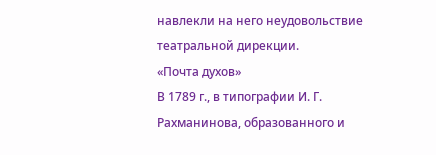навлекли на него неудовольствие театральной дирекции.
«Почта духов»
В 1789 г., в типографии И. Г. Рахманинова, образованного и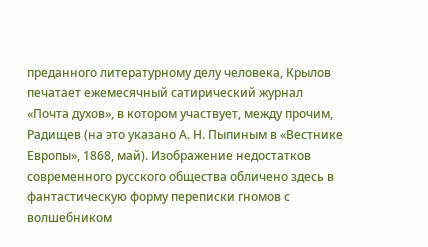преданного литературному делу человека, Крылов печатает ежемесячный сатирический журнал «Почта духов», в котором участвует, между прочим, Радищев (на это указано А. Н. Пыпиным в «Вестнике Европы», 1868, май). Изображение недостатков современного русского общества обличено здесь в фантастическую форму переписки гномов с волшебником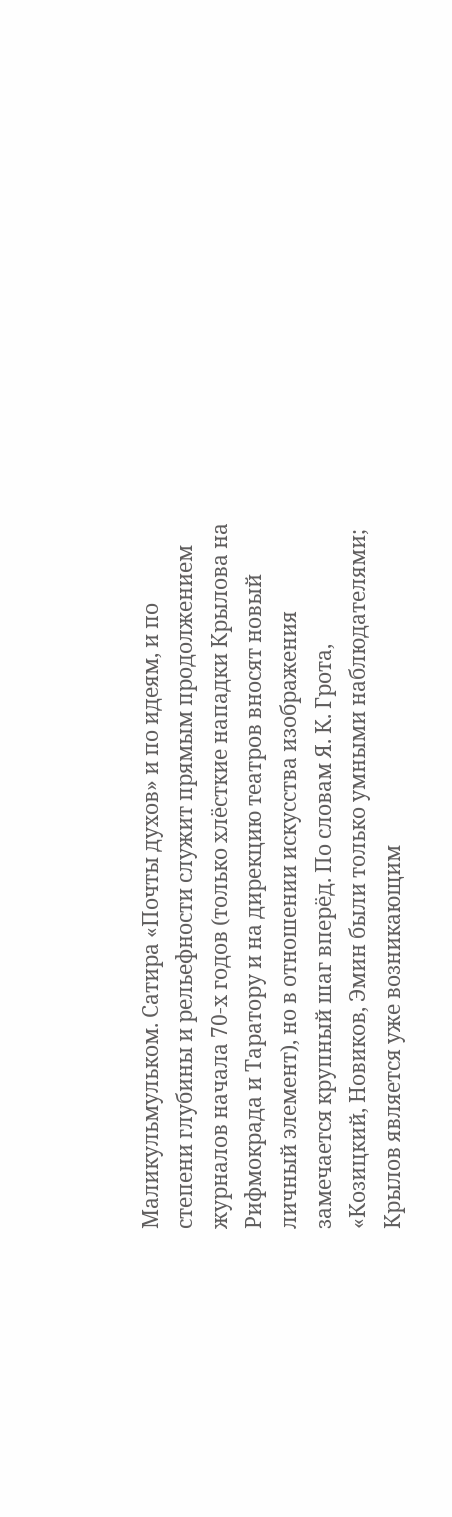Маликульмульком. Сатира «Почты духов» и по идеям, и по степени глубины и рельефности служит прямым продолжением журналов начала 70-х годов (только хлёсткие нападки Крылова на Рифмокрада и Таратору и на дирекцию театров вносят новый личный элемент), но в отношении искусства изображения замечается крупный шаг вперёд. По словам Я. К. Грота, «Козицкий, Новиков, Эмин были только умными наблюдателями; Крылов является уже возникающим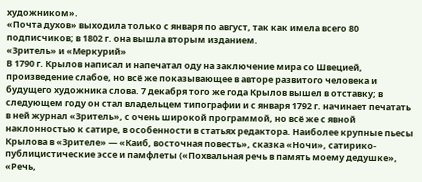художником».
«Почта духов» выходила только с января по август, так как имела всего 80 подписчиков; в 1802 г. она вышла вторым изданием.
«Зритель» и «Меркурий»
В 1790 г. Крылов написал и напечатал оду на заключение мира со Швецией, произведение слабое, но всё же показывающее в авторе развитого человека и будущего художника слова. 7 декабря того же года Крылов вышел в отставку; в следующем году он стал владельцем типографии и с января 1792 г. начинает печатать в ней журнал «Зритель», с очень широкой программой, но всё же с явной наклонностью к сатире, в особенности в статьях редактора. Наиболее крупные пьесы Крылова в «Зрителе» — «Каиб, восточная повесть», сказка «Ночи», сатирико-публицистические эссе и памфлеты («Похвальная речь в память моему дедушке», «Речь,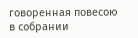говоренная повесою в собрании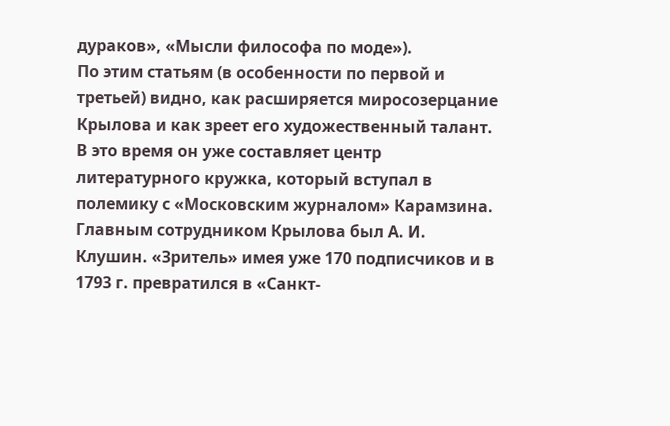дураков», «Мысли философа по моде»).
По этим статьям (в особенности по первой и третьей) видно, как расширяется миросозерцание Крылова и как зреет его художественный талант. В это время он уже составляет центр литературного кружка, который вступал в полемику с «Московским журналом» Карамзина. Главным сотрудником Крылова был А. И. Клушин. «Зритель» имея уже 170 подписчиков и в 1793 г. превратился в «Санкт-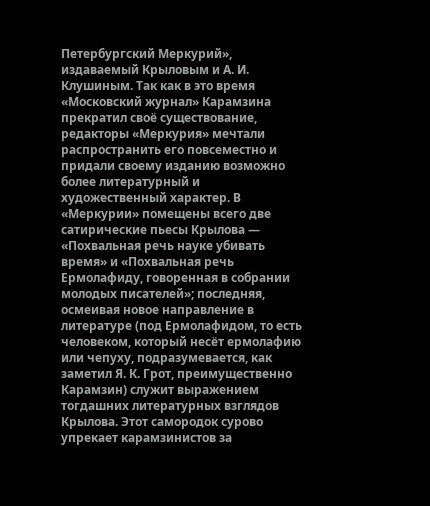Петербургский Меркурий», издаваемый Крыловым и А. И. Клушиным. Так как в это время «Московский журнал» Карамзина прекратил своё существование, редакторы «Меркурия» мечтали распространить его повсеместно и придали своему изданию возможно более литературный и художественный характер. В «Меркурии» помещены всего две сатирические пьесы Крылова — «Похвальная речь науке убивать время» и «Похвальная речь Ермолафиду, говоренная в собрании молодых писателей»; последняя, осмеивая новое направление в литературе (под Ермолафидом, то есть человеком, который несёт ермолафию или чепуху, подразумевается, как заметил Я. К. Грот, преимущественно Карамзин) служит выражением тогдашних литературных взглядов Крылова. Этот самородок сурово упрекает карамзинистов за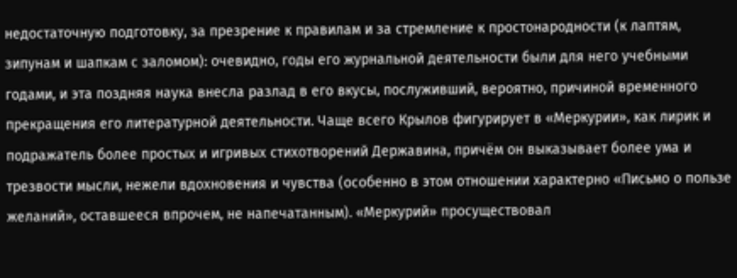недостаточную подготовку, за презрение к правилам и за стремление к простонародности (к лаптям, зипунам и шапкам с заломом): очевидно, годы его журнальной деятельности были для него учебными годами, и эта поздняя наука внесла разлад в его вкусы, послуживший, вероятно, причиной временного прекращения его литературной деятельности. Чаще всего Крылов фигурирует в «Меркурии», как лирик и подражатель более простых и игривых стихотворений Державина, причём он выказывает более ума и трезвости мысли, нежели вдохновения и чувства (особенно в этом отношении характерно «Письмо о пользе желаний», оставшееся впрочем, не напечатанным). «Меркурий» просуществовал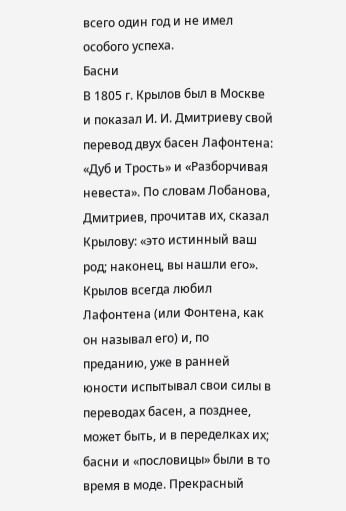всего один год и не имел особого успеха.
Басни
В 1805 г. Крылов был в Москве и показал И. И. Дмитриеву свой перевод двух басен Лафонтена: «Дуб и Трость» и «Разборчивая невеста». По словам Лобанова, Дмитриев, прочитав их, сказал Крылову: «это истинный ваш род; наконец, вы нашли его». Крылов всегда любил Лафонтена (или Фонтена, как он называл его) и, по преданию, уже в ранней юности испытывал свои силы в переводах басен, а позднее, может быть, и в переделках их; басни и «пословицы» были в то время в моде. Прекрасный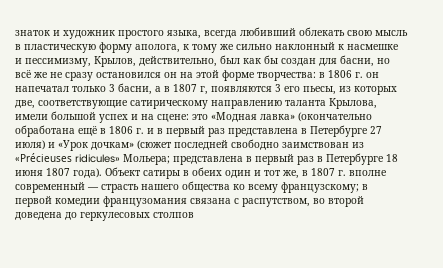знаток и художник простого языка, всегда любивший облекать свою мысль в пластическую форму аполога, к тому же сильно наклонный к насмешке и пессимизму, Крылов, действительно, был как бы создан для басни, но всё же не сразу остановился он на этой форме творчества: в 1806 г. он напечатал только 3 басни, а в 1807 г, появляются 3 его пьесы, из которых две, соответствующие сатирическому направлению таланта Крылова, имели большой успех и на сцене: это «Модная лавка» (окончательно обработана ещё в 1806 г. и в первый раз представлена в Петербурге 27 июля) и «Урок дочкам» (сюжет последней свободно заимствован из «Précieuses ridicules» Мольера; представлена в первый раз в Петербурге 18 июня 1807 года). Объект сатиры в обеих один и тот же, в 1807 г. вполне современный — страсть нашего общества ко всему французскому; в первой комедии французомания связана с распутством, во второй доведена до геркулесовых столпов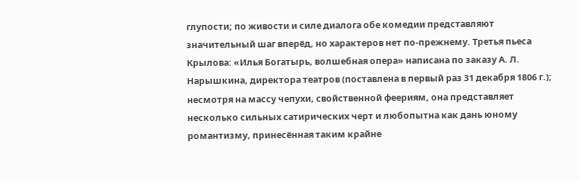глупости; по живости и силе диалога обе комедии представляют значительный шаг вперёд, но характеров нет по-прежнему. Третья пьеса Крылова: «Илья Богатырь, волшебная опера» написана по заказу А. Л. Нарышкина, директора театров (поставлена в первый раз 31 декабря 1806 г.); несмотря на массу чепухи, свойственной феериям, она представляет несколько сильных сатирических черт и любопытна как дань юному романтизму, принесённая таким крайне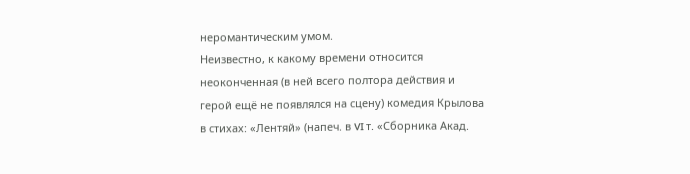неромантическим умом.
Неизвестно, к какому времени относится неоконченная (в ней всего полтора действия и герой ещё не появлялся на сцену) комедия Крылова в стихах: «Лентяй» (напеч. в VI т. «Сборника Акад.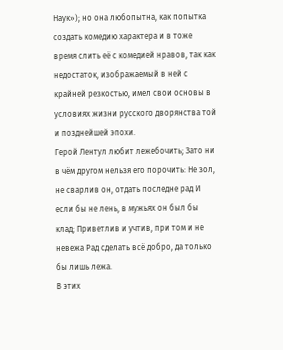Наук»); но она любопытна, как попытка создать комедию характера и в тоже время слить её с комедией нравов, так как недостаток, изображаемый в ней с крайней резкостью, имел свои основы в условиях жизни русского дворянства той и позднейшей эпохи.
Герой Лентул любит лежебочить; Зато ни в чём другом нельзя его порочить: Не зол, не сварлив он, отдать последне рад И если бы не лень, в мужьях он был бы клад; Приветлив и учтив, при том и не невежа Рад сделать всё добро, да только бы лишь лежа.
В этих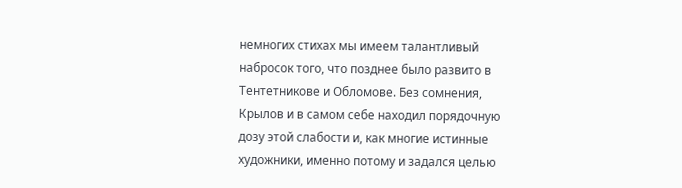немногих стихах мы имеем талантливый набросок того, что позднее было развито в Тентетникове и Обломове. Без сомнения, Крылов и в самом себе находил порядочную дозу этой слабости и, как многие истинные художники, именно потому и задался целью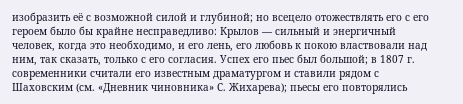изобразить её с возможной силой и глубиной; но всецело отожествлять его с его героем было бы крайне несправедливо: Крылов — сильный и энергичный человек, когда это необходимо, и его лень, его любовь к покою властвовали над ним, так сказать, только с его согласия. Успех его пьес был большой; в 1807 г. современники считали его известным драматургом и ставили рядом с Шаховским (см. «Дневник чиновника» С. Жихарева); пьесы его повторялись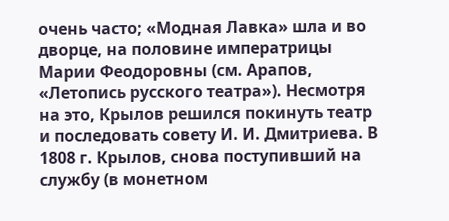очень часто; «Модная Лавка» шла и во дворце, на половине императрицы Марии Феодоровны (см. Арапов, «Летопись русского театра»). Несмотря на это, Крылов решился покинуть театр и последовать совету И. И. Дмитриева. В 1808 г. Крылов, снова поступивший на службу (в монетном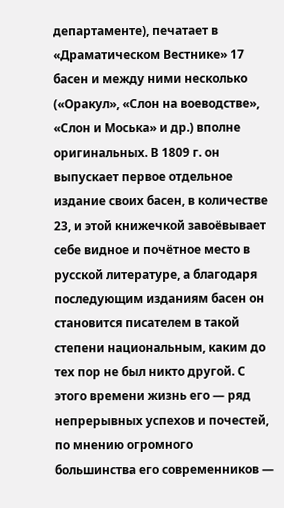департаменте), печатает в «Драматическом Вестнике» 17 басен и между ними несколько («Оракул», «Слон на воеводстве», «Слон и Моська» и др.) вполне оригинальных. В 1809 г. он выпускает первое отдельное издание своих басен, в количестве 23, и этой книжечкой завоёвывает себе видное и почётное место в русской литературе, а благодаря последующим изданиям басен он становится писателем в такой степени национальным, каким до тех пор не был никто другой. С этого времени жизнь его — ряд непрерывных успехов и почестей, по мнению огромного большинства его современников —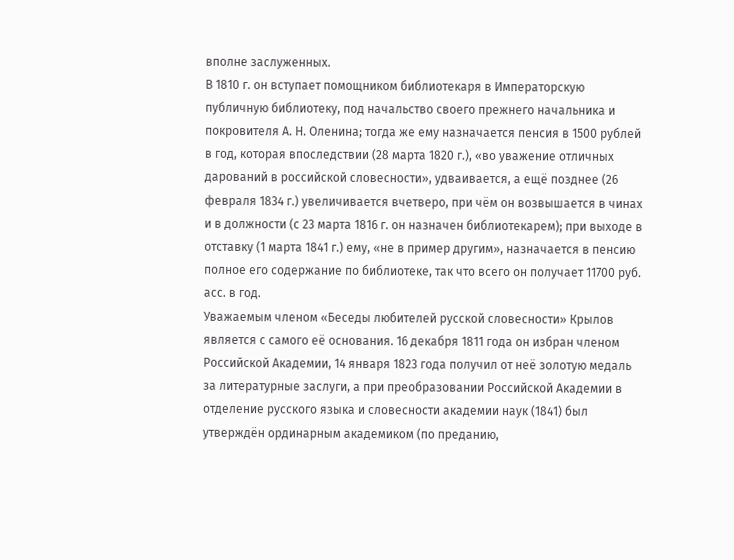вполне заслуженных.
В 1810 г. он вступает помощником библиотекаря в Императорскую публичную библиотеку, под начальство своего прежнего начальника и покровителя А. Н. Оленина; тогда же ему назначается пенсия в 1500 рублей в год, которая впоследствии (28 марта 1820 г.), «во уважение отличных дарований в российcкой словесности», удваивается, а ещё позднее (26 февраля 1834 г.) увеличивается вчетверо, при чём он возвышается в чинах и в должности (с 23 марта 1816 г. он назначен библиотекарем); при выходе в отставку (1 марта 1841 г.) ему, «не в пример другим», назначается в пенсию полное его содержание по библиотеке, так что всего он получает 11700 руб. асс. в год.
Уважаемым членом «Беседы любителей русской словесности» Крылов является с самого её основания. 16 декабря 1811 года он избран членом Российской Академии, 14 января 1823 года получил от неё золотую медаль за литературные заслуги, а при преобразовании Российской Академии в отделение русского языка и словесности академии наук (1841) был утверждён ординарным академиком (по преданию,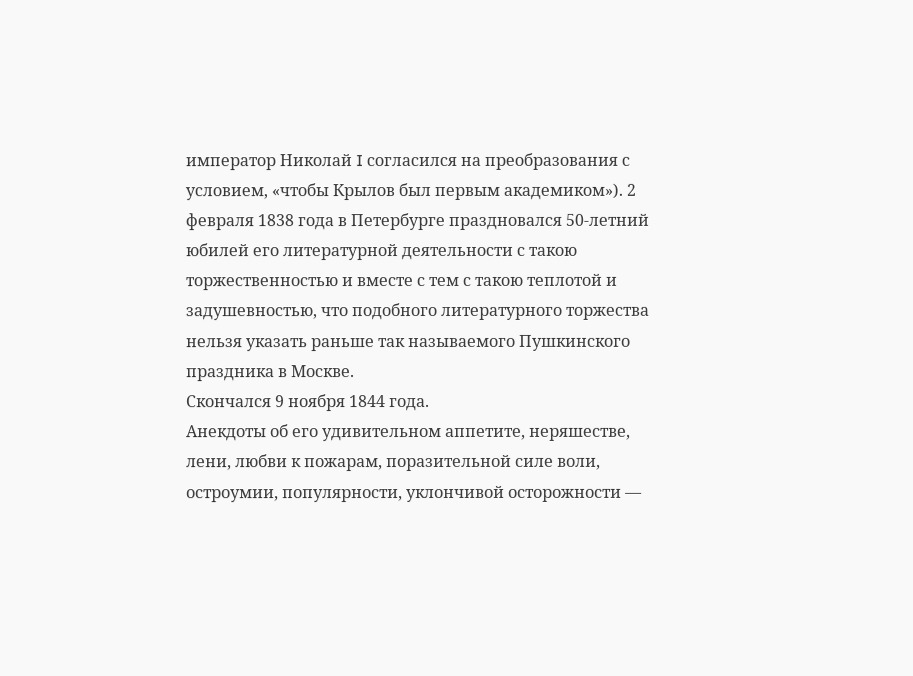император Николай I согласился на преобразования с условием, «чтобы Крылов был первым академиком»). 2 февраля 1838 года в Петербурге праздновался 50-летний юбилей его литературной деятельности с такою торжественностью и вместе с тем с такою теплотой и задушевностью, что подобного литературного торжества нельзя указать раньше так называемого Пушкинского праздника в Москве.
Скончался 9 ноября 1844 года.
Анекдоты об его удивительном аппетите, неряшестве, лени, любви к пожарам, поразительной силе воли, остроумии, популярности, уклончивой осторожности —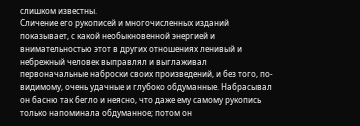слишком известны.
Сличение его рукописей и многочисленных изданий показывает, с какой необыкновенной энергией и внимательностью этот в других отношениях ленивый и небрежный человек выправлял и выглаживал первоначальные наброски своих произведений, и без того, по-видимому, очень удачные и глубоко обдуманные. Набрасывал он басню так бегло и неясно, что даже ему самому рукопись только напоминала обдуманное; потом он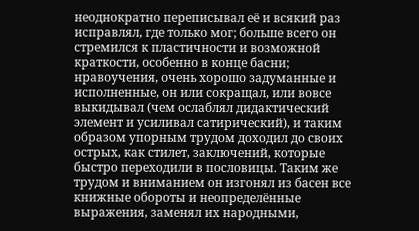неоднократно переписывал её и всякий раз исправлял, где только мог; больше всего он стремился к пластичности и возможной краткости, особенно в конце басни; нравоучения, очень хорошо задуманные и исполненные, он или сокращал, или вовсе выкидывал (чем ослаблял дидактический элемент и усиливал сатирический), и таким образом упорным трудом доходил до своих острых, как стилет, заключений, которые быстро переходили в пословицы. Таким же трудом и вниманием он изгонял из басен все книжные обороты и неопределённые выражения, заменял их народными,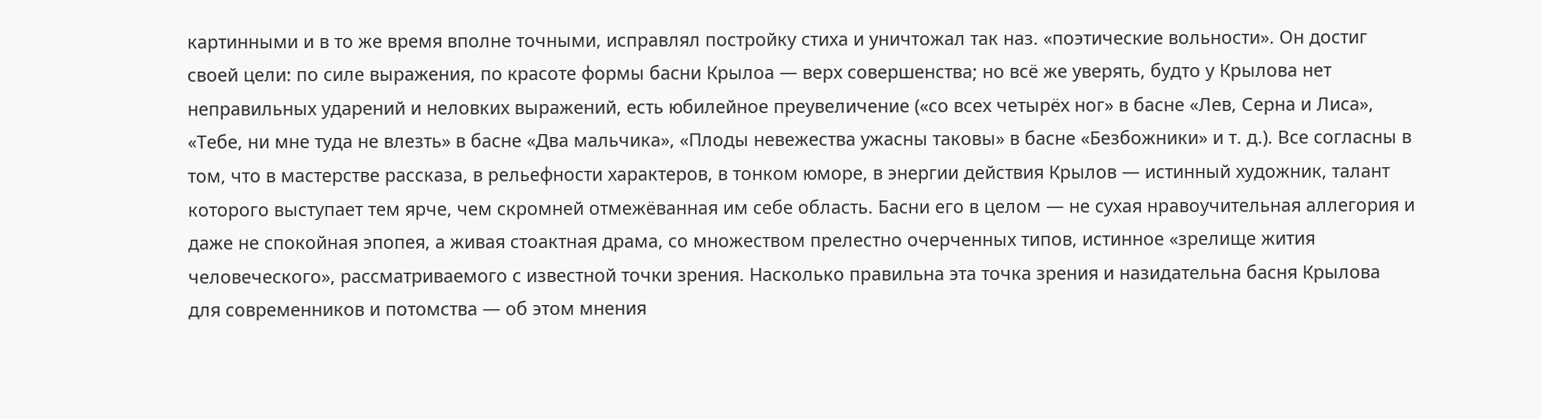картинными и в то же время вполне точными, исправлял постройку стиха и уничтожал так наз. «поэтические вольности». Он достиг своей цели: по силе выражения, по красоте формы басни Крылоа — верх совершенства; но всё же уверять, будто у Крылова нет неправильных ударений и неловких выражений, есть юбилейное преувеличение («со всех четырёх ног» в басне «Лев, Серна и Лиса», «Тебе, ни мне туда не влезть» в басне «Два мальчика», «Плоды невежества ужасны таковы» в басне «Безбожники» и т. д.). Все согласны в том, что в мастерстве рассказа, в рельефности характеров, в тонком юморе, в энергии действия Крылов — истинный художник, талант которого выступает тем ярче, чем скромней отмежёванная им себе область. Басни его в целом — не сухая нравоучительная аллегория и даже не спокойная эпопея, а живая стоактная драма, со множеством прелестно очерченных типов, истинное «зрелище жития человеческого», рассматриваемого с известной точки зрения. Насколько правильна эта точка зрения и назидательна басня Крылова для современников и потомства — об этом мнения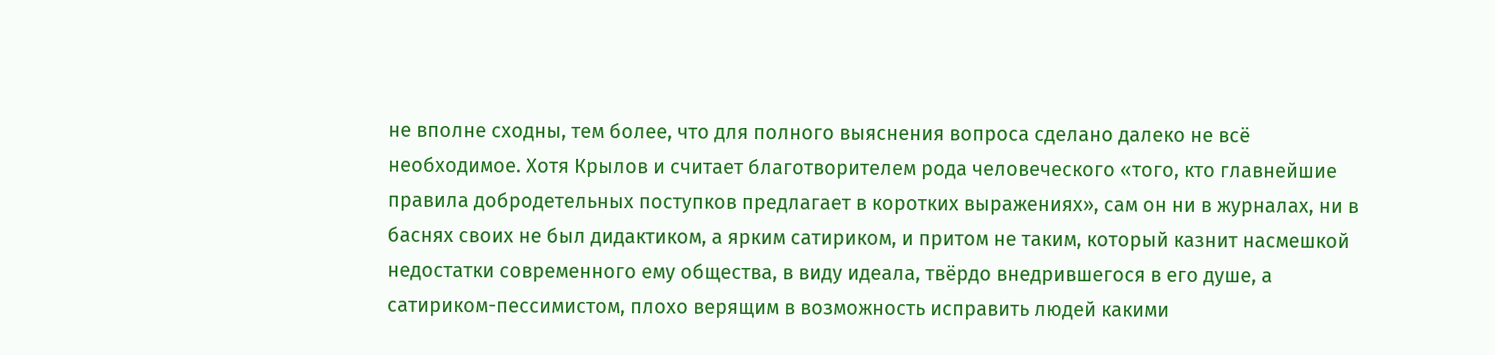не вполне сходны, тем более, что для полного выяснения вопроса сделано далеко не всё необходимое. Хотя Крылов и считает благотворителем рода человеческого «того, кто главнейшие правила добродетельных поступков предлагает в коротких выражениях», сам он ни в журналах, ни в баснях своих не был дидактиком, а ярким сатириком, и притом не таким, который казнит насмешкой недостатки современного ему общества, в виду идеала, твёрдо внедрившегося в его душе, а сатириком-пессимистом, плохо верящим в возможность исправить людей какими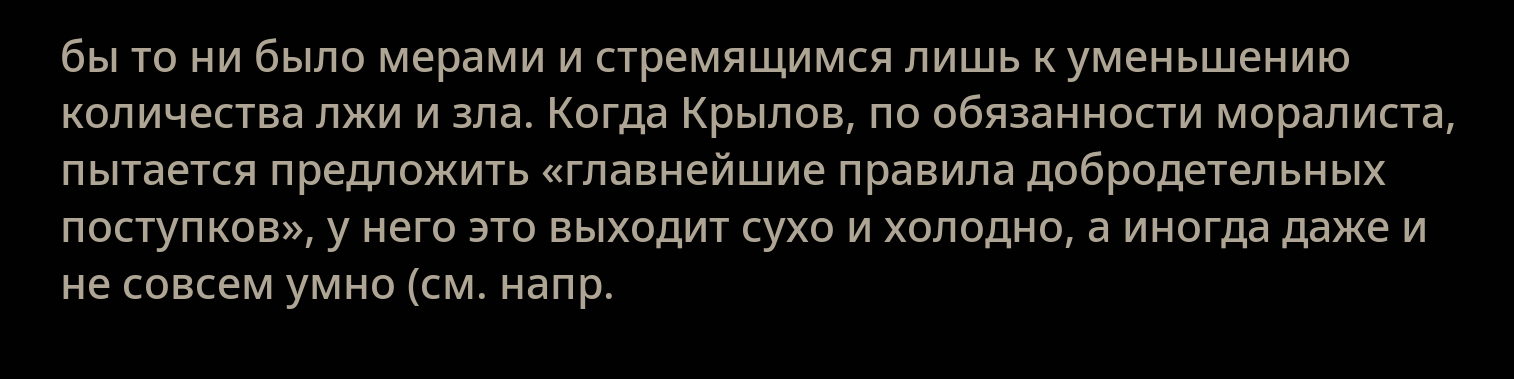бы то ни было мерами и стремящимся лишь к уменьшению количества лжи и зла. Когда Крылов, по обязанности моралиста, пытается предложить «главнейшие правила добродетельных поступков», у него это выходит сухо и холодно, а иногда даже и не совсем умно (см. напр.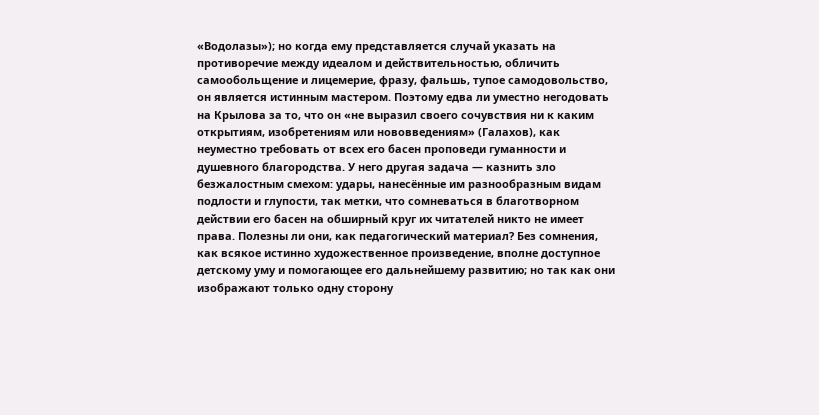«Водолазы»); но когда ему представляется случай указать на противоречие между идеалом и действительностью, обличить самообольщение и лицемерие, фразу, фальшь, тупое самодовольство, он является истинным мастером. Поэтому едва ли уместно негодовать на Крылова за то, что он «не выразил своего сочувствия ни к каким открытиям, изобретениям или нововведениям» (Галахов), как неуместно требовать от всех его басен проповеди гуманности и душевного благородства. У него другая задача — казнить зло безжалостным смехом: удары, нанесённые им разнообразным видам подлости и глупости, так метки, что сомневаться в благотворном действии его басен на обширный круг их читателей никто не имеет права. Полезны ли они, как педагогический материал? Без сомнения, как всякое истинно художественное произведение, вполне доступное детскому уму и помогающее его дальнейшему развитию; но так как они изображают только одну сторону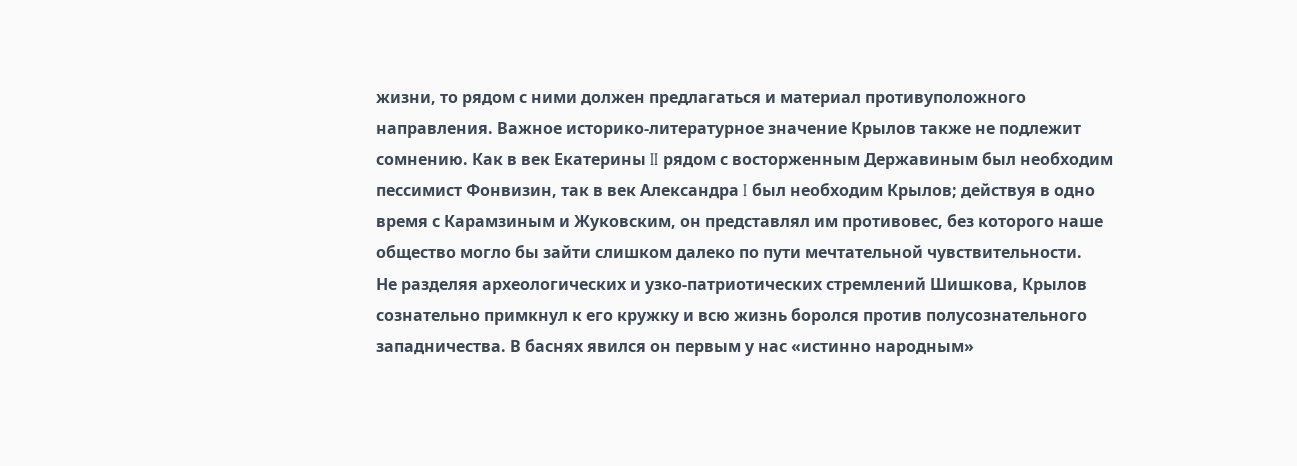жизни, то рядом с ними должен предлагаться и материал противуположного направления. Важное историко-литературное значение Крылов также не подлежит сомнению. Как в век Екатерины II рядом с восторженным Державиным был необходим пессимист Фонвизин, так в век Александра I был необходим Крылов; действуя в одно время с Карамзиным и Жуковским, он представлял им противовес, без которого наше общество могло бы зайти слишком далеко по пути мечтательной чувствительности.
Не разделяя археологических и узко-патриотических стремлений Шишкова, Крылов сознательно примкнул к его кружку и всю жизнь боролся против полусознательного западничества. В баснях явился он первым у нас «истинно народным»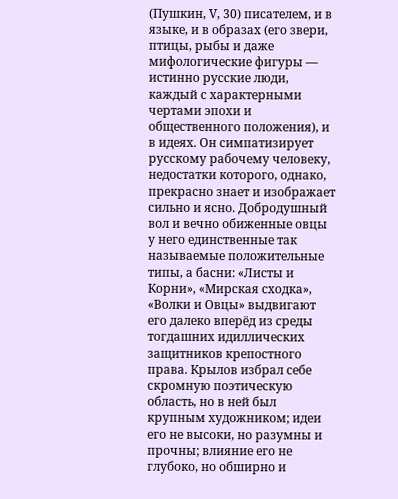(Пушкин, V, 30) писателем, и в языке, и в образах (его звери, птицы, рыбы и даже мифологические фигуры — истинно русские люди, каждый с характерными чертами эпохи и общественного положения), и в идеях. Он симпатизирует русскому рабочему человеку, недостатки которого, однако, прекрасно знает и изображает сильно и ясно. Добродушный вол и вечно обиженные овцы у него единственные так называемые положительные типы, а басни: «Листы и Корни», «Мирская сходка», «Волки и Овцы» выдвигают его далеко вперёд из среды тогдашних идиллических защитников крепостного права. Крылов избрал себе скромную поэтическую область, но в ней был крупным художником; идеи его не высоки, но разумны и прочны; влияние его не глубоко, но обширно и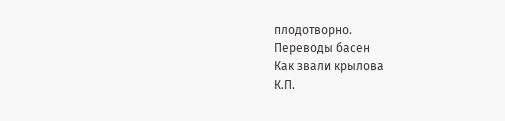плодотворно.
Переводы басен
Как звали крылова
К.П.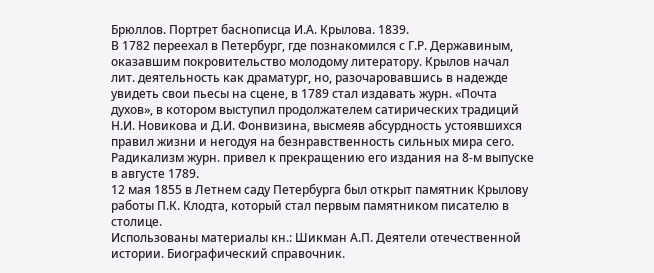Брюллов. Портрет баснописца И.А. Крылова. 1839.
В 1782 переехал в Петербург, где познакомился с Г.Р. Державиным, оказавшим покровительство молодому литератору. Крылов начал лит. деятельность как драматург, но, разочаровавшись в надежде увидеть свои пьесы на сцене, в 1789 стал издавать журн. «Почта духов», в котором выступил продолжателем сатирических традиций Н.И. Новикова и Д.И. Фонвизина, высмеяв абсурдность устоявшихся правил жизни и негодуя на безнравственность сильных мира сего. Радикализм журн. привел к прекращению его издания на 8-м выпуске в августе 1789.
12 мая 1855 в Летнем саду Петербурга был открыт памятник Крылову работы П.К. Клодта, который стал первым памятником писателю в столице.
Использованы материалы кн.: Шикман А.П. Деятели отечественной истории. Биографический справочник.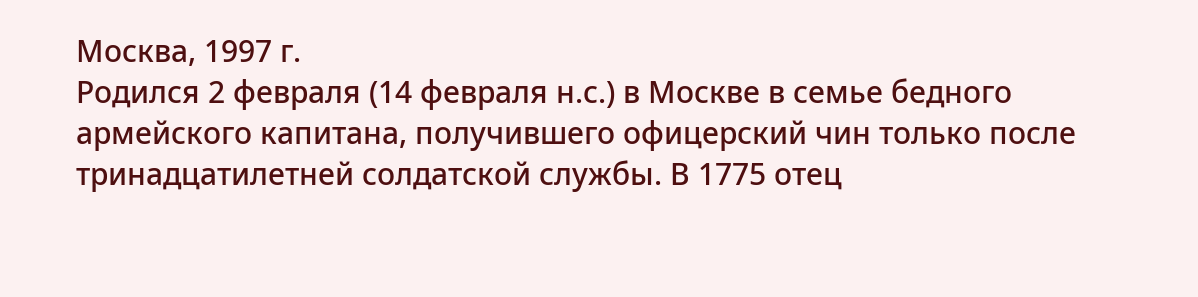Москва, 1997 г.
Родился 2 февраля (14 февраля н.с.) в Москве в семье бедного армейского капитана, получившего офицерский чин только после тринадцатилетней солдатской службы. В 1775 отец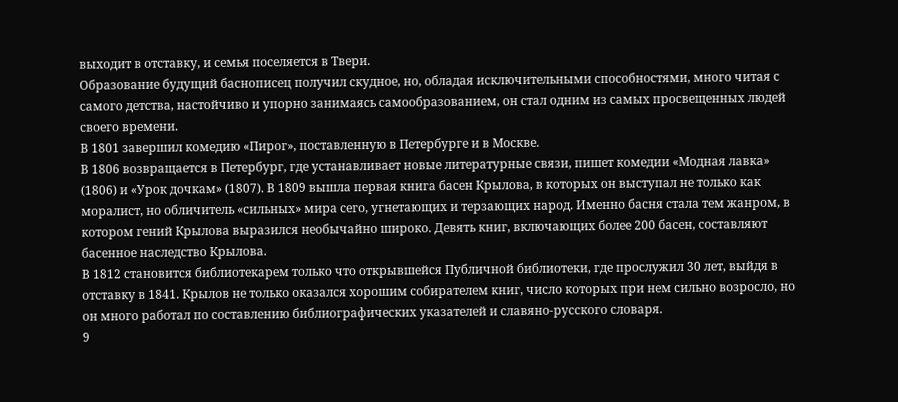выходит в отставку, и семья поселяется в Твери.
Образование будущий баснописец получил скудное, но, обладая исключительными способностями, много читая с самого детства, настойчиво и упорно занимаясь самообразованием, он стал одним из самых просвещенных людей своего времени.
В 1801 завершил комедию «Пирог», поставленную в Петербурге и в Москве.
В 1806 возвращается в Петербург, где устанавливает новые литературные связи, пишет комедии «Модная лавка» (1806) и «Урок дочкам» (1807). В 1809 вышла первая книга басен Крылова, в которых он выступал не только как моралист, но обличитель «сильных» мира сего, угнетающих и терзающих народ. Именно басня стала тем жанром, в котором гений Крылова выразился необычайно широко. Девять книг, включающих более 200 басен, составляют басенное наследство Крылова.
В 1812 становится библиотекарем только что открывшейся Публичной библиотеки, где прослужил 30 лет, выйдя в отставку в 1841. Крылов не только оказался хорошим собирателем книг, число которых при нем сильно возросло, но он много работал по составлению библиографических указателей и славяно-русского словаря.
9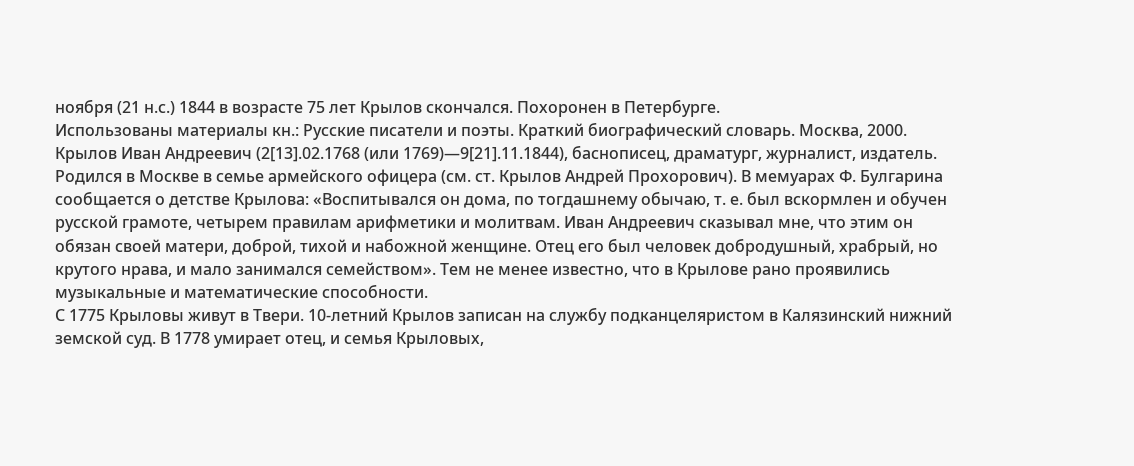ноября (21 н.с.) 1844 в возрасте 75 лет Крылов скончался. Похоронен в Петербурге.
Использованы материалы кн.: Русские писатели и поэты. Краткий биографический словарь. Москва, 2000.
Крылов Иван Андреевич (2[13].02.1768 (или 1769)—9[21].11.1844), баснописец, драматург, журналист, издатель. Родился в Москве в семье армейского офицера (см. ст. Крылов Андрей Прохорович). В мемуарах Ф. Булгарина сообщается о детстве Крылова: «Воспитывался он дома, по тогдашнему обычаю, т. е. был вскормлен и обучен русской грамоте, четырем правилам арифметики и молитвам. Иван Андреевич сказывал мне, что этим он обязан своей матери, доброй, тихой и набожной женщине. Отец его был человек добродушный, храбрый, но крутого нрава, и мало занимался семейством». Тем не менее известно, что в Крылове рано проявились музыкальные и математические способности.
С 1775 Крыловы живут в Твери. 10-летний Крылов записан на службу подканцеляристом в Калязинский нижний земской суд. В 1778 умирает отец, и семья Крыловых,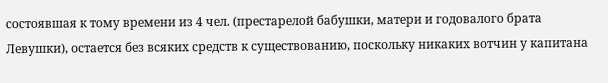состоявшая к тому времени из 4 чел. (престарелой бабушки, матери и годовалого брата Левушки), остается без всяких средств к существованию, поскольку никаких вотчин у капитана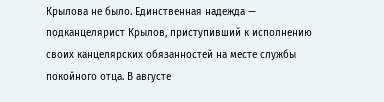Крылова не было. Единственная надежда — подканцелярист Крылов, приступивший к исполнению своих канцелярских обязанностей на месте службы покойного отца. В августе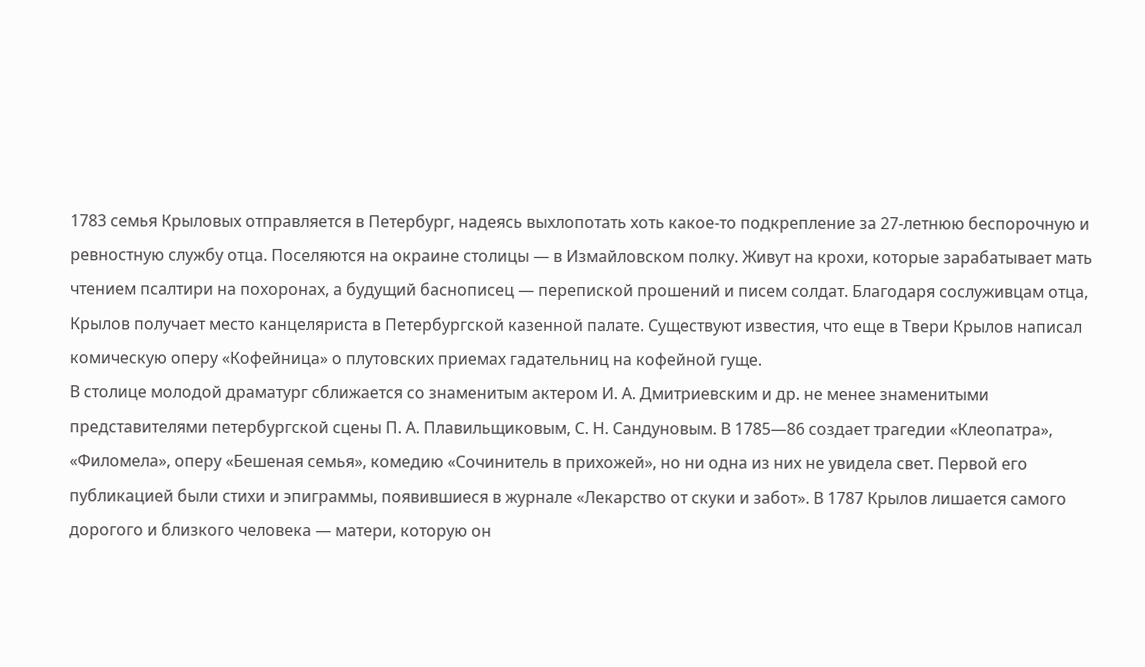1783 семья Крыловых отправляется в Петербург, надеясь выхлопотать хоть какое-то подкрепление за 27-летнюю беспорочную и ревностную службу отца. Поселяются на окраине столицы — в Измайловском полку. Живут на крохи, которые зарабатывает мать чтением псалтири на похоронах, а будущий баснописец — перепиской прошений и писем солдат. Благодаря сослуживцам отца, Крылов получает место канцеляриста в Петербургской казенной палате. Существуют известия, что еще в Твери Крылов написал комическую оперу «Кофейница» о плутовских приемах гадательниц на кофейной гуще.
В столице молодой драматург сближается со знаменитым актером И. А. Дмитриевским и др. не менее знаменитыми представителями петербургской сцены П. А. Плавильщиковым, С. Н. Сандуновым. В 1785—86 создает трагедии «Клеопатра», «Филомела», оперу «Бешеная семья», комедию «Сочинитель в прихожей», но ни одна из них не увидела свет. Первой его публикацией были стихи и эпиграммы, появившиеся в журнале «Лекарство от скуки и забот». В 1787 Крылов лишается самого дорогого и близкого человека — матери, которую он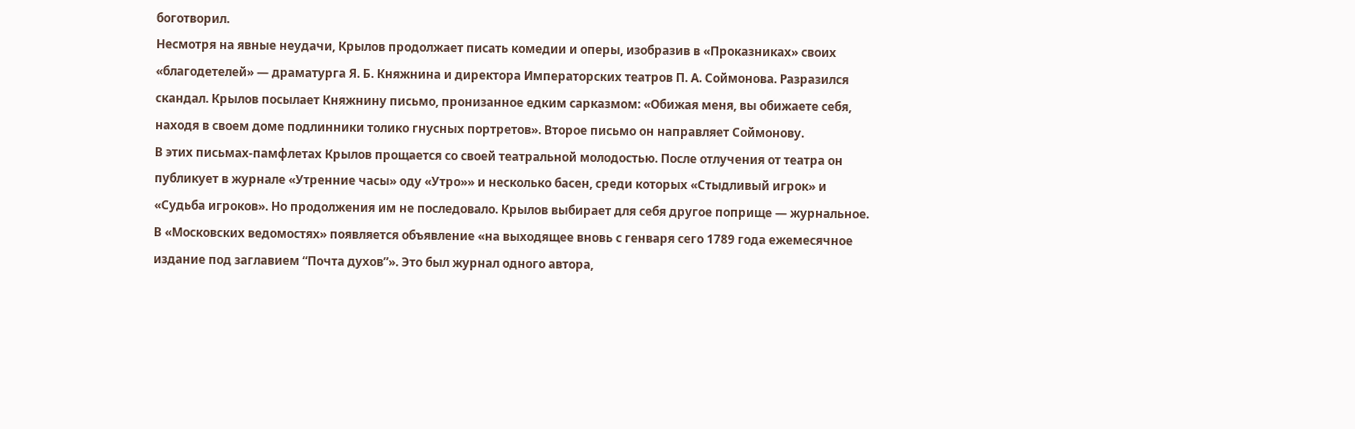боготворил.
Несмотря на явные неудачи, Крылов продолжает писать комедии и оперы, изобразив в «Проказниках» своих «благодетелей» — драматурга Я. Б. Княжнина и директора Императорских театров П. А. Соймонова. Разразился скандал. Крылов посылает Княжнину письмо, пронизанное едким сарказмом: «Обижая меня, вы обижаете себя, находя в своем доме подлинники толико гнусных портретов». Второе письмо он направляет Соймонову.
В этих письмах-памфлетах Крылов прощается со своей театральной молодостью. После отлучения от театра он публикует в журнале «Утренние часы» оду «Утро»» и несколько басен, среди которых «Стыдливый игрок» и «Судьба игроков». Но продолжения им не последовало. Крылов выбирает для себя другое поприще — журнальное. В «Московских ведомостях» появляется объявление «на выходящее вновь с генваря сего 1789 года ежемесячное издание под заглавием “Почта духов”». Это был журнал одного автора,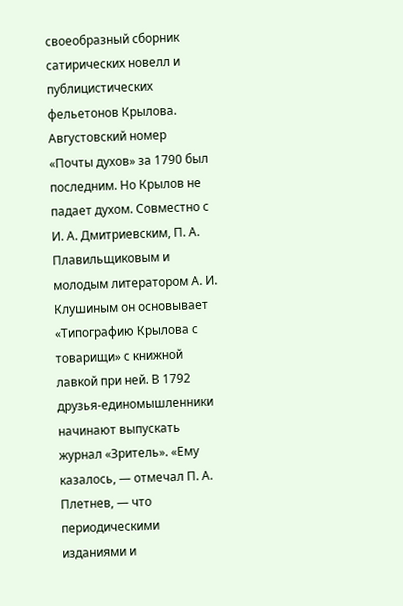своеобразный сборник сатирических новелл и публицистических фельетонов Крылова. Августовский номер «Почты духов» за 1790 был последним. Но Крылов не падает духом. Совместно с И. А. Дмитриевским, П. А. Плавильщиковым и молодым литератором А. И. Клушиным он основывает «Типографию Крылова с товарищи» с книжной лавкой при ней. В 1792 друзья-единомышленники начинают выпускать журнал «Зритель». «Ему казалось, — отмечал П. А. Плетнев, — что периодическими изданиями и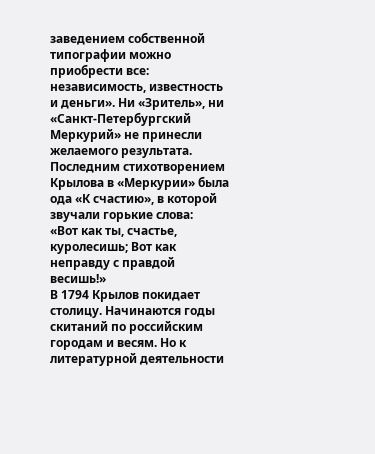заведением собственной типографии можно приобрести все: независимость, известность и деньги». Ни «Зритель», ни «Санкт-Петербургский Меркурий» не принесли желаемого результата. Последним стихотворением Крылова в «Меркурии» была ода «К счастию», в которой звучали горькие слова:
«Вот как ты, счастье, куролесишь; Вот как неправду с правдой весишь!»
В 1794 Крылов покидает столицу. Начинаются годы скитаний по российским городам и весям. Но к литературной деятельности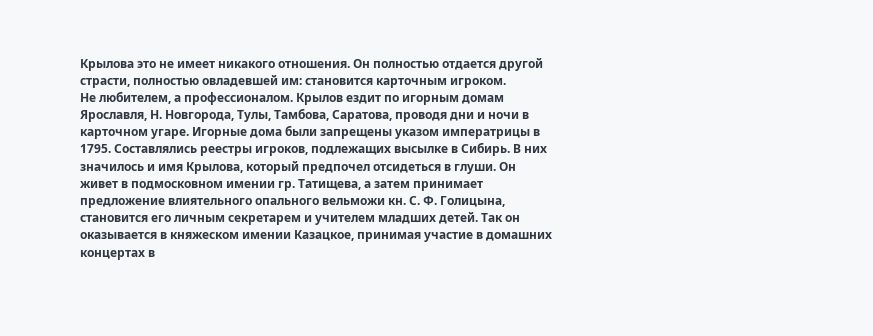Крылова это не имеет никакого отношения. Он полностью отдается другой страсти, полностью овладевшей им: становится карточным игроком.
Не любителем, а профессионалом. Крылов ездит по игорным домам Ярославля, Н. Новгорода, Тулы, Тамбова, Саратова, проводя дни и ночи в карточном угаре. Игорные дома были запрещены указом императрицы в 1795. Составлялись реестры игроков, подлежащих высылке в Сибирь. В них значилось и имя Крылова, который предпочел отсидеться в глуши. Он живет в подмосковном имении гр. Татищева, а затем принимает предложение влиятельного опального вельможи кн. С. Ф. Голицына, становится его личным секретарем и учителем младших детей. Так он оказывается в княжеском имении Казацкое, принимая участие в домашних концертах в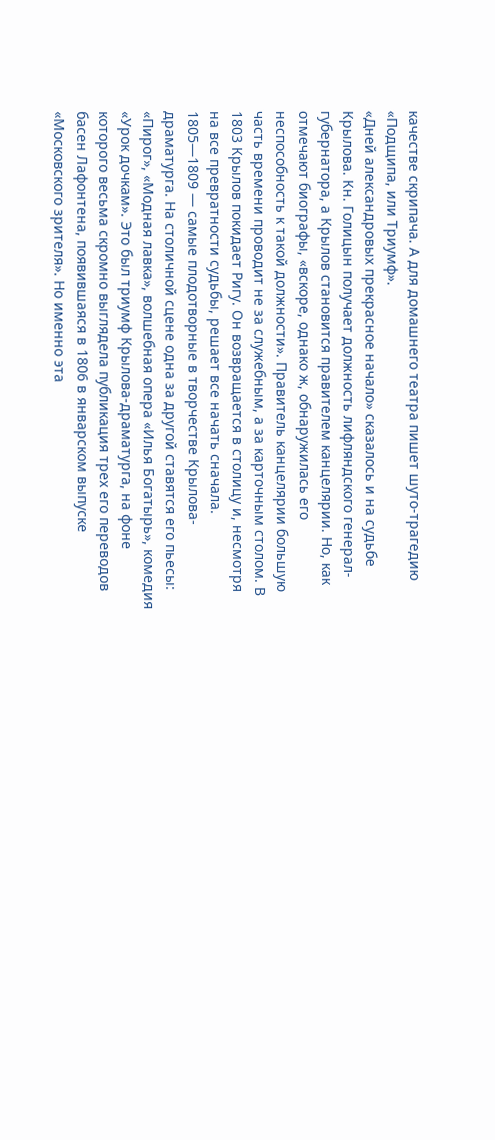качестве скрипача. А для домашнего театра пишет шуто-трагедию «Подщипа, или Триумф».
«Дней александровых прекрасное начало» сказалось и на судьбе Крылова. Кн. Голицын получает должность лифляндского генерал-губернатора, а Крылов становится правителем канцелярии. Но, как отмечают биографы, «вскоре, однако ж, обнаружилась его неспособность к такой должности». Правитель канцелярии большую часть времени проводит не за служебным, а за карточным столом. В 1803 Крылов покидает Ригу. Он возвращается в столицу и, несмотря на все превратности судьбы, решает все начать сначала.
1805—1809 — самые плодотворные в творчестве Крылова-драматурга. На столичной сцене одна за другой ставятся его пьесы: «Пирог», «Модная лавка», волшебная опера «Илья Богатырь», комедия «Урок дочкам». Это был триумф Крылова-драматурга, на фоне которого весьма скромно выглядела публикация трех его переводов басен Лафонтена, появившаяся в 1806 в январском выпуске «Московского зрителя». Но именно эта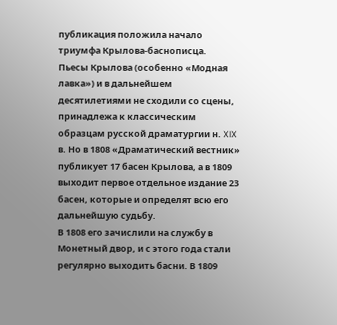публикация положила начало триумфа Крылова-баснописца.
Пьесы Крылова (особенно «Модная лавка») и в дальнейшем десятилетиями не сходили со сцены, принадлежа к классическим образцам русской драматургии н. XIX в. Но в 1808 «Драматический вестник» публикует 17 басен Крылова, а в 1809 выходит первое отдельное издание 23 басен, которые и определят всю его дальнейшую судьбу.
В 1808 его зачислили на службу в Монетный двор, и с этого года стали регулярно выходить басни. В 1809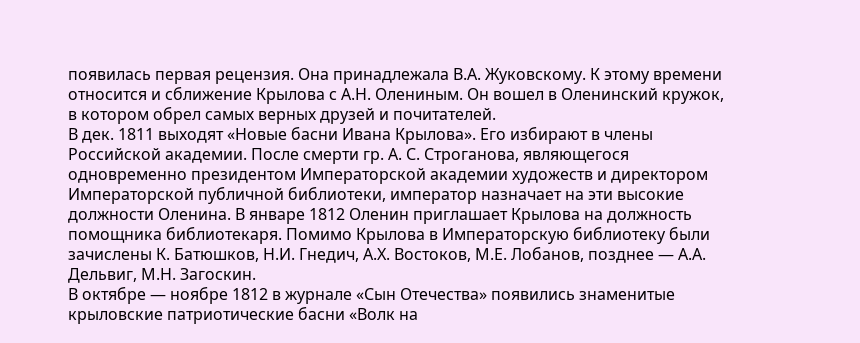появилась первая рецензия. Она принадлежала В.А. Жуковскому. К этому времени относится и сближение Крылова с А.Н. Олениным. Он вошел в Оленинский кружок, в котором обрел самых верных друзей и почитателей.
В дек. 1811 выходят «Новые басни Ивана Крылова». Его избирают в члены Российской академии. После смерти гр. А. С. Строганова, являющегося одновременно президентом Императорской академии художеств и директором Императорской публичной библиотеки, император назначает на эти высокие должности Оленина. В январе 1812 Оленин приглашает Крылова на должность помощника библиотекаря. Помимо Крылова в Императорскую библиотеку были зачислены К. Батюшков, Н.И. Гнедич, А.Х. Востоков, М.Е. Лобанов, позднее — А.А. Дельвиг, М.Н. Загоскин.
В октябре — ноябре 1812 в журнале «Сын Отечества» появились знаменитые крыловские патриотические басни «Волк на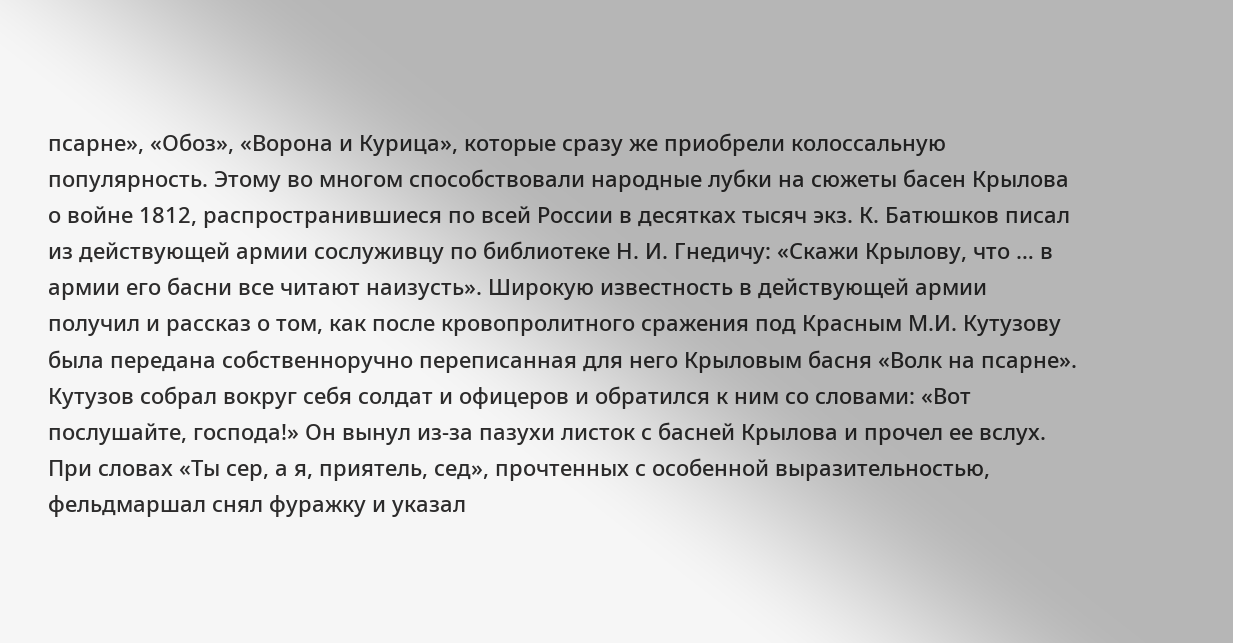псарне», «Обоз», «Ворона и Курица», которые сразу же приобрели колоссальную популярность. Этому во многом способствовали народные лубки на сюжеты басен Крылова о войне 1812, распространившиеся по всей России в десятках тысяч экз. К. Батюшков писал из действующей армии сослуживцу по библиотеке Н. И. Гнедичу: «Скажи Крылову, что … в армии его басни все читают наизусть». Широкую известность в действующей армии получил и рассказ о том, как после кровопролитного сражения под Красным М.И. Кутузову была передана собственноручно переписанная для него Крыловым басня «Волк на псарне». Кутузов собрал вокруг себя солдат и офицеров и обратился к ним со словами: «Вот послушайте, господа!» Он вынул из-за пазухи листок с басней Крылова и прочел ее вслух. При словах «Ты сер, а я, приятель, сед», прочтенных с особенной выразительностью, фельдмаршал снял фуражку и указал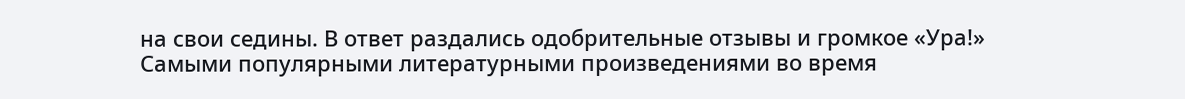на свои седины. В ответ раздались одобрительные отзывы и громкое «Ура!»
Самыми популярными литературными произведениями во время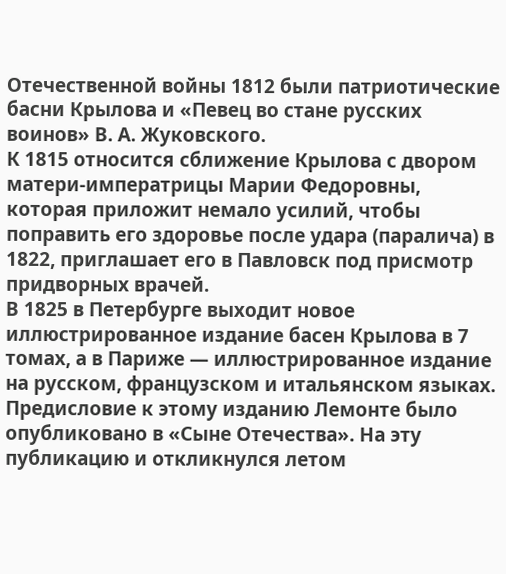Отечественной войны 1812 были патриотические басни Крылова и «Певец во стане русских воинов» В. А. Жуковского.
К 1815 относится сближение Крылова с двором матери-императрицы Марии Федоровны, которая приложит немало усилий, чтобы поправить его здоровье после удара (паралича) в 1822, приглашает его в Павловск под присмотр придворных врачей.
В 1825 в Петербурге выходит новое иллюстрированное издание басен Крылова в 7 томах, а в Париже — иллюстрированное издание на русском, французском и итальянском языках. Предисловие к этому изданию Лемонте было опубликовано в «Сыне Отечества». На эту публикацию и откликнулся летом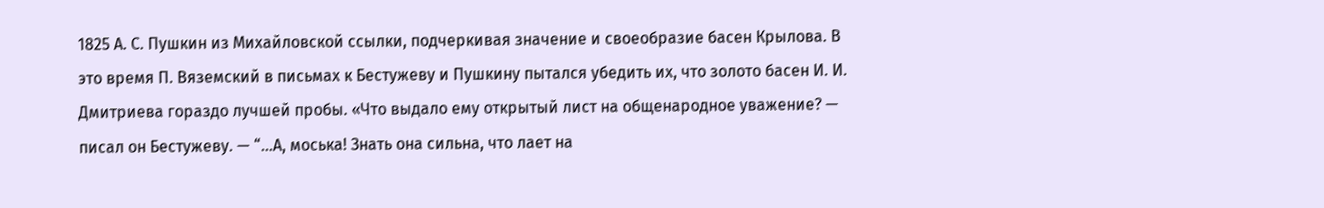1825 А. С. Пушкин из Михайловской ссылки, подчеркивая значение и своеобразие басен Крылова. В это время П. Вяземский в письмах к Бестужеву и Пушкину пытался убедить их, что золото басен И. И. Дмитриева гораздо лучшей пробы. «Что выдало ему открытый лист на общенародное уважение? — писал он Бестужеву. — “…А, моська! Знать она сильна, что лает на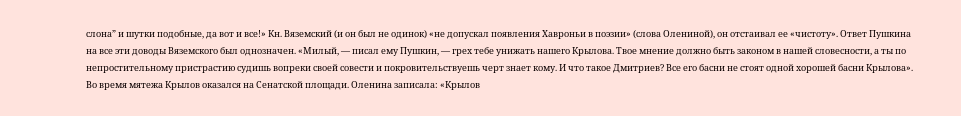слона” и шутки подобные, да вот и все!» Кн. Вяземский (и он был не одинок) «не допускал появления Хавроньи в поэзии» (слова Олениной), он отстаивал ее «чистоту». Ответ Пушкина на все эти доводы Вяземского был однозначен. «Милый, — писал ему Пушкин, — грех тебе унижать нашего Крылова. Твое мнение должно быть законом в нашей словесности, а ты по непростительному пристрастию судишь вопреки своей совести и покровительствуешь черт знает кому. И что такое Дмитриев? Все его басни не стоят одной хорошей басни Крылова».
Во время мятежа Крылов оказался на Сенатской площади. Оленина записала: «Крылов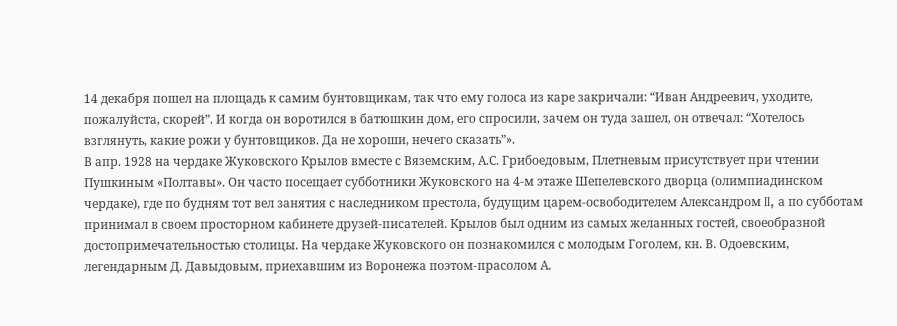14 декабря пошел на площадь к самим бунтовщикам, так что ему голоса из каре закричали: “Иван Андреевич, уходите, пожалуйста, скорей”. И когда он воротился в батюшкин дом, его спросили, зачем он туда зашел, он отвечал: “Хотелось взглянуть, какие рожи у бунтовщиков. Да не хороши, нечего сказать”».
В апр. 1928 на чердаке Жуковского Крылов вместе с Вяземским, А.С. Грибоедовым, Плетневым присутствует при чтении Пушкиным «Полтавы». Он часто посещает субботники Жуковского на 4-м этаже Шепелевского дворца (олимпиадинском чердаке), где по будням тот вел занятия с наследником престола, будущим царем-освободителем Александром II, а по субботам принимал в своем просторном кабинете друзей-писателей. Крылов был одним из самых желанных гостей, своеобразной достопримечательностью столицы. На чердаке Жуковского он познакомился с молодым Гоголем, кн. В. Одоевским, легендарным Д. Давыдовым, приехавшим из Воронежа поэтом-прасолом А.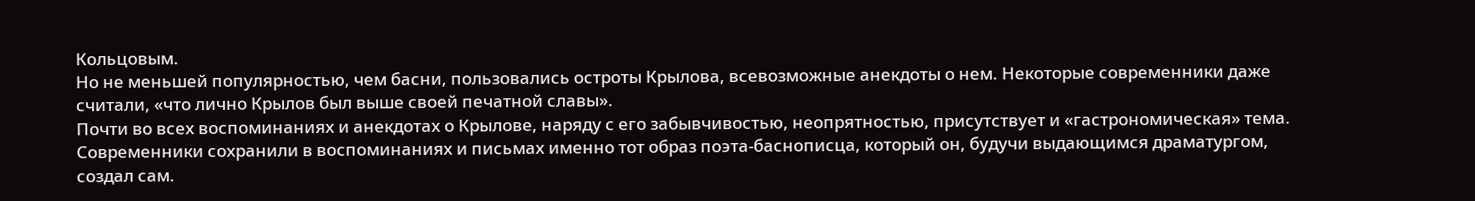Кольцовым.
Но не меньшей популярностью, чем басни, пользовались остроты Крылова, всевозможные анекдоты о нем. Некоторые современники даже считали, «что лично Крылов был выше своей печатной славы».
Почти во всех воспоминаниях и анекдотах о Крылове, наряду с его забывчивостью, неопрятностью, присутствует и «гастрономическая» тема. Современники сохранили в воспоминаниях и письмах именно тот образ поэта-баснописца, который он, будучи выдающимся драматургом, создал сам.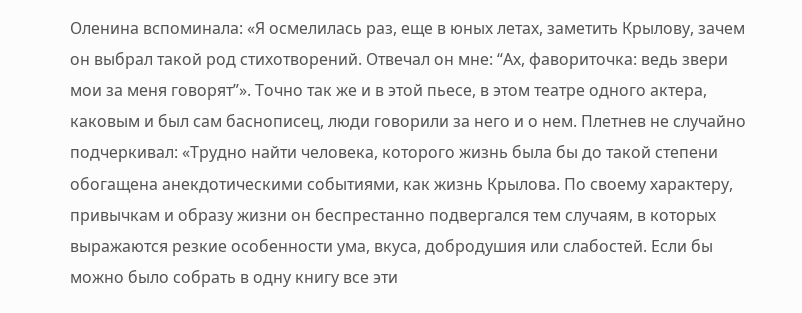Оленина вспоминала: «Я осмелилась раз, еще в юных летах, заметить Крылову, зачем он выбрал такой род стихотворений. Отвечал он мне: “Ах, фавориточка: ведь звери мои за меня говорят”». Точно так же и в этой пьесе, в этом театре одного актера, каковым и был сам баснописец, люди говорили за него и о нем. Плетнев не случайно подчеркивал: «Трудно найти человека, которого жизнь была бы до такой степени обогащена анекдотическими событиями, как жизнь Крылова. По своему характеру, привычкам и образу жизни он беспрестанно подвергался тем случаям, в которых выражаются резкие особенности ума, вкуса, добродушия или слабостей. Если бы можно было собрать в одну книгу все эти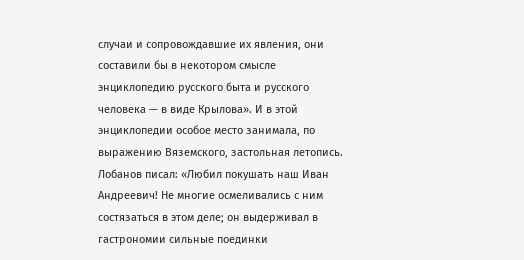случаи и сопровождавшие их явления, они составили бы в некотором смысле энциклопедию русского быта и русского человека — в виде Крылова». И в этой энциклопедии особое место занимала, по выражению Вяземского, застольная летопись. Лобанов писал: «Любил покушать наш Иван Андреевич! Не многие осмеливались с ним состязаться в этом деле; он выдерживал в гастрономии сильные поединки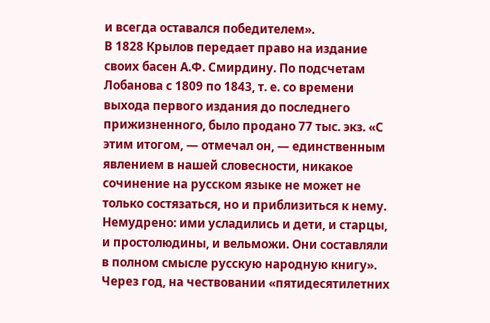и всегда оставался победителем».
В 1828 Крылов передает право на издание своих басен А.Ф. Смирдину. По подсчетам Лобанова с 1809 по 1843, т. е. со времени выхода первого издания до последнего прижизненного, было продано 77 тыс. экз. «С этим итогом, — отмечал он, — единственным явлением в нашей словесности, никакое сочинение на русском языке не может не только состязаться, но и приблизиться к нему. Немудрено: ими усладились и дети, и старцы, и простолюдины, и вельможи. Они составляли в полном смысле русскую народную книгу».
Через год, на чествовании «пятидесятилетних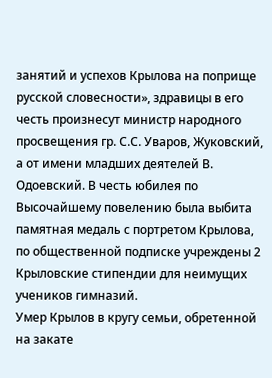занятий и успехов Крылова на поприще русской словесности», здравицы в его честь произнесут министр народного просвещения гр. С.С. Уваров, Жуковский, а от имени младших деятелей В. Одоевский. В честь юбилея по Высочайшему повелению была выбита памятная медаль с портретом Крылова, по общественной подписке учреждены 2 Крыловские стипендии для неимущих учеников гимназий.
Умер Крылов в кругу семьи, обретенной на закате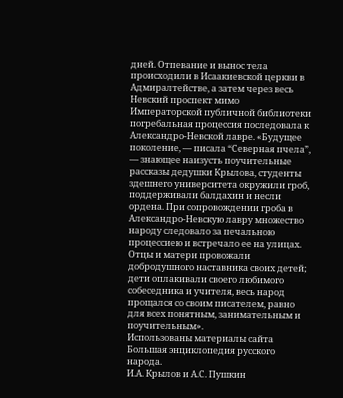дней. Отпевание и вынос тела происходили в Исаакиевской церкви в Адмиралтействе, а затем через весь Невский проспект мимо Императорской публичной библиотеки погребальная процессия последовала к Александро-Невской лавре. «Будущее поколение, — писала “Северная пчела”, — знающее наизусть поучительные рассказы дедушки Крылова, студенты здешнего университета окружили гроб, поддерживали балдахин и несли ордена. При сопровождении гроба в Александро-Невскую лавру множество народу следовало за печальною процессиею и встречало ее на улицах. Отцы и матери провожали добродушного наставника своих детей; дети оплакивали своего любимого собеседника и учителя, весь народ прощался со своим писателем, равно для всех понятным, занимательным и поучительным».
Использованы материалы сайта Большая энциклопедия русского народа.
И.А. Крылов и А.С. Пушкин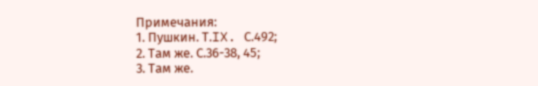Примечания:
1. Пушкин. Т.IX. С.492;
2. Там же. С.36-38, 45;
3. Там же.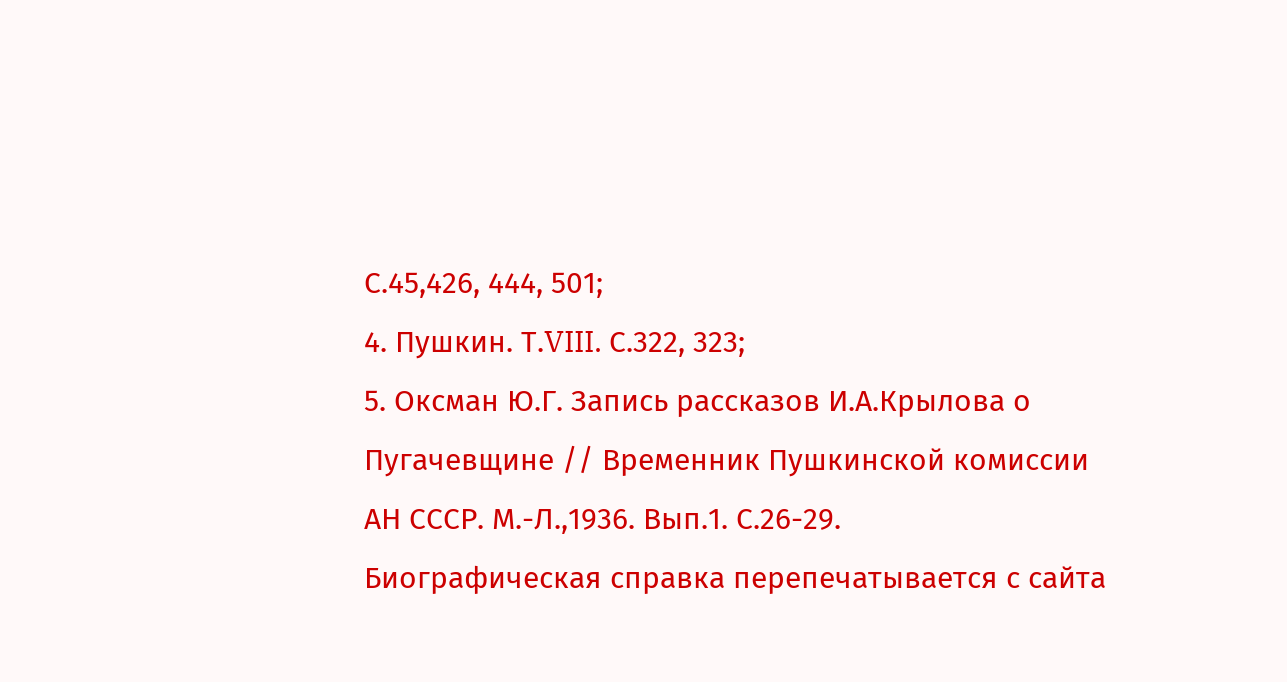С.45,426, 444, 501;
4. Пушкин. Т.VIII. С.322, 323;
5. Оксман Ю.Г. Запись рассказов И.А.Крылова о Пугачевщине // Временник Пушкинской комиссии АН СССР. М.-Л.,1936. Вып.1. С.26-29.
Биографическая справка перепечатывается с сайта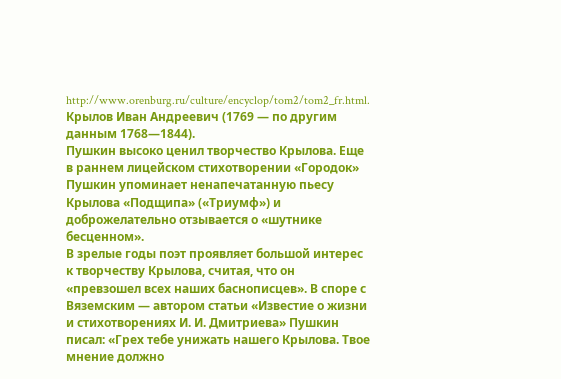http://www.orenburg.ru/culture/encyclop/tom2/tom2_fr.html.
Крылов Иван Андреевич (1769 — по другим данным 1768—1844).
Пушкин высоко ценил творчество Крылова. Еще в раннем лицейском стихотворении «Городок» Пушкин упоминает ненапечатанную пьесу Крылова «Подщипа» («Триумф») и доброжелательно отзывается о «шутнике бесценном».
В зрелые годы поэт проявляет большой интерес к творчеству Крылова, считая, что он «превзошел всех наших баснописцев». В споре с Вяземским — автором статьи «Известие о жизни и стихотворениях И. И. Дмитриева» Пушкин писал: «Грех тебе унижать нашего Крылова. Твое мнение должно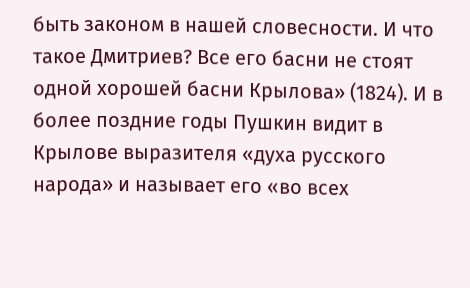быть законом в нашей словесности. И что такое Дмитриев? Все его басни не стоят одной хорошей басни Крылова» (1824). И в более поздние годы Пушкин видит в Крылове выразителя «духа русского народа» и называет его «во всех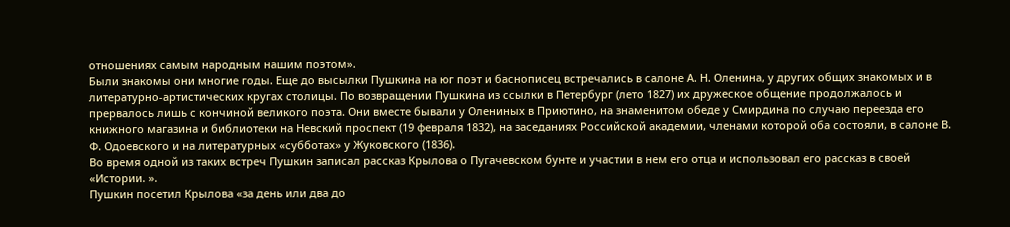отношениях самым народным нашим поэтом».
Были знакомы они многие годы. Еще до высылки Пушкина на юг поэт и баснописец встречались в салоне А. Н. Оленина, у других общих знакомых и в литературно-артистических кругах столицы. По возвращении Пушкина из ссылки в Петербург (лето 1827) их дружеское общение продолжалось и прервалось лишь с кончиной великого поэта. Они вместе бывали у Олениных в Приютино, на знаменитом обеде у Смирдина по случаю переезда его книжного магазина и библиотеки на Невский проспект (19 февраля 1832), на заседаниях Российской академии, членами которой оба состояли, в салоне В. Ф. Одоевского и на литературных «субботах» у Жуковского (1836).
Во время одной из таких встреч Пушкин записал рассказ Крылова о Пугачевском бунте и участии в нем его отца и использовал его рассказ в своей «Истории. ».
Пушкин посетил Крылова «за день или два до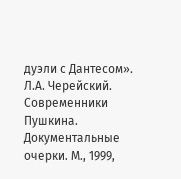дуэли с Дантесом».
Л.А. Черейский. Современники Пушкина. Документальные очерки. М., 1999,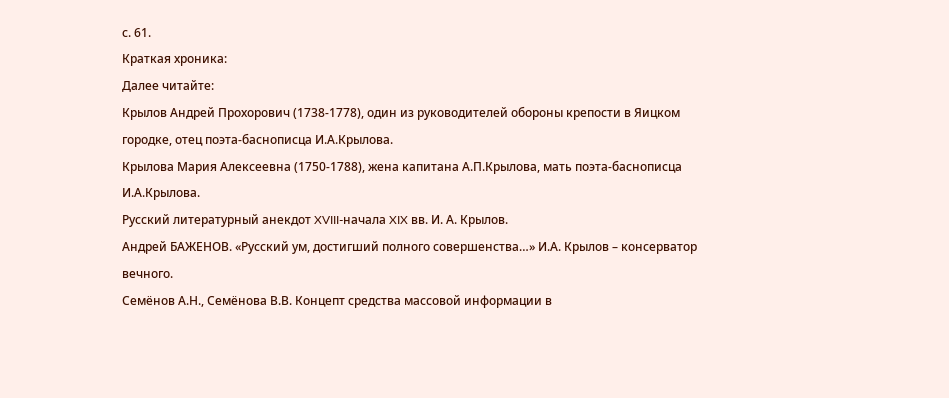с. 61.
Краткая хроника:
Далее читайте:
Крылов Андрей Прохорович (1738-1778), один из руководителей обороны крепости в Яицком городке, отец поэта-баснописца И.А.Крылова.
Крылова Мария Алексеевна (1750-1788), жена капитана А.П.Крылова, мать поэта-баснописца И.А.Крылова.
Русский литературный анекдот XVIII-начала XIX вв. И. А. Крылов.
Андрей БАЖЕНОВ. «Русский ум, достигший полного совершенства…» И.А. Крылов – консерватор вечного.
Семёнов А.Н., Семёнова В.В. Концепт средства массовой информации в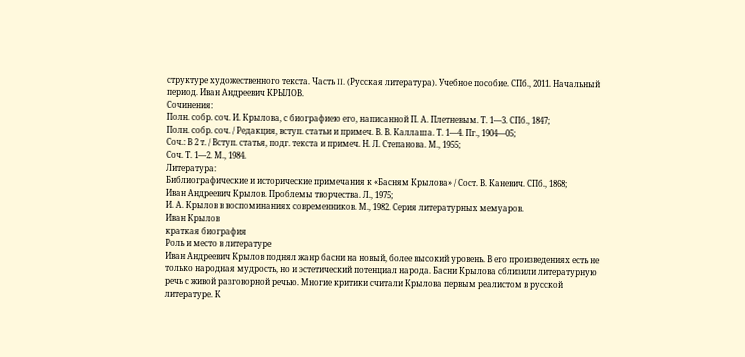структуре художественного текста. Часть II. (Русская литература). Учебное пособие. СПб., 2011. Начальный период. Иван Андреевич КРЫЛОВ.
Сочинения:
Полн. собр. соч. И. Крылова, с биографиею его, написанной П. А. Плетневым. Т. 1—3. СПб., 1847;
Полн. собр. соч. / Редакция, вступ. статьи и примеч. В. В. Каллаша. Т. 1—4. Пг., 1904—05;
Соч.: В 2 т. / Вступ. статья, подг. текста и примеч. Н. Л. Степанова. М., 1955;
Соч. Т. 1—2. М., 1984.
Литература:
Библиографические и исторические примечания к «Басням Крылова» / Сост. В. Каневич. СПб., 1868;
Иван Андреевич Крылов. Проблемы творчества. Л., 1975;
И. А. Крылов в воспоминаниях современников. М., 1982. Серия литературных мемуаров.
Иван Крылов
краткая биография
Роль и место в литературе
Иван Андреевич Крылов поднял жанр басни на новый, более высокий уровень. В его произведениях есть не только народная мудрость, но и эстетический потенциал народа. Басни Крылова сблизили литературную речь с живой разговорной речью. Многие критики считали Крылова первым реалистом в русской литературе. К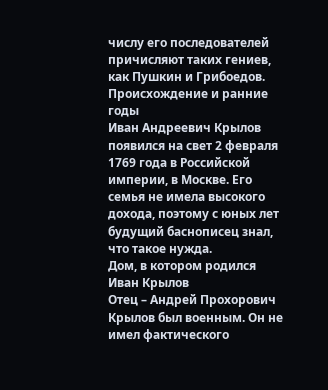числу его последователей причисляют таких гениев, как Пушкин и Грибоедов.
Происхождение и ранние годы
Иван Андреевич Крылов появился на свет 2 февраля 1769 года в Российской империи, в Москве. Его семья не имела высокого дохода, поэтому с юных лет будущий баснописец знал, что такое нужда.
Дом, в котором родился Иван Крылов
Отец – Андрей Прохорович Крылов был военным. Он не имел фактического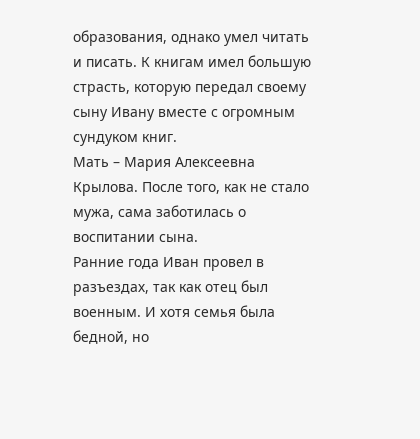образования, однако умел читать и писать. К книгам имел большую страсть, которую передал своему сыну Ивану вместе с огромным сундуком книг.
Мать – Мария Алексеевна Крылова. После того, как не стало мужа, сама заботилась о воспитании сына.
Ранние года Иван провел в разъездах, так как отец был военным. И хотя семья была бедной, но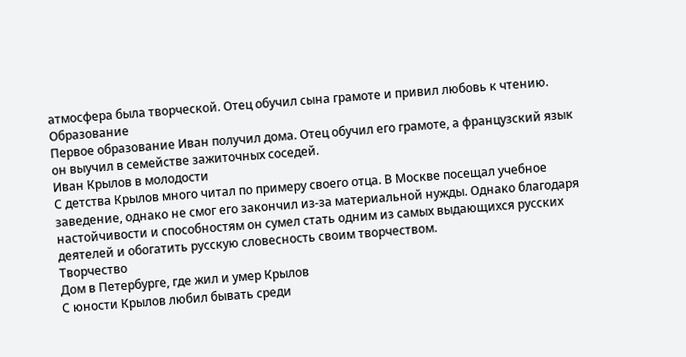атмосфера была творческой. Отец обучил сына грамоте и привил любовь к чтению.
Образование
Первое образование Иван получил дома. Отец обучил его грамоте, а французский язык он выучил в семействе зажиточных соседей.
Иван Крылов в молодости
С детства Крылов много читал по примеру своего отца. В Москве посещал учебное заведение, однако не смог его закончил из-за материальной нужды. Однако благодаря настойчивости и способностям он сумел стать одним из самых выдающихся русских деятелей и обогатить русскую словесность своим творчеством.
Творчество
Дом в Петербурге, где жил и умер Крылов
С юности Крылов любил бывать среди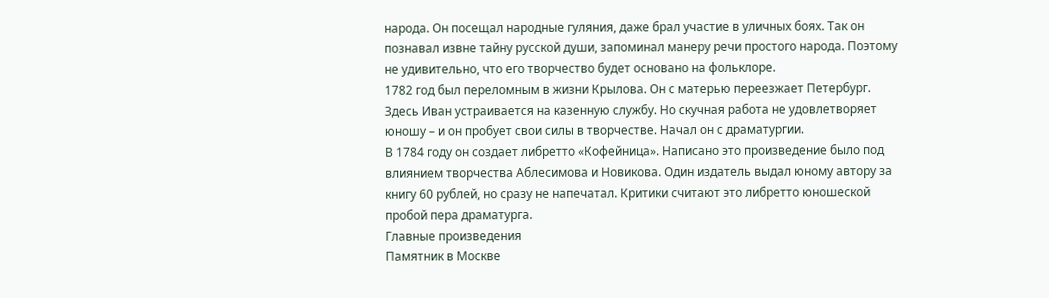народа. Он посещал народные гуляния, даже брал участие в уличных боях. Так он познавал извне тайну русской души, запоминал манеру речи простого народа. Поэтому не удивительно, что его творчество будет основано на фольклоре.
1782 год был переломным в жизни Крылова. Он с матерью переезжает Петербург. Здесь Иван устраивается на казенную службу. Но скучная работа не удовлетворяет юношу – и он пробует свои силы в творчестве. Начал он с драматургии.
В 1784 году он создает либретто «Кофейница». Написано это произведение было под влиянием творчества Аблесимова и Новикова. Один издатель выдал юному автору за книгу 60 рублей, но сразу не напечатал. Критики считают это либретто юношеской пробой пера драматурга.
Главные произведения
Памятник в Москве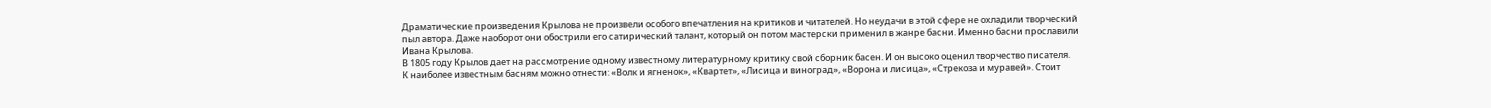Драматические произведения Крылова не произвели особого впечатления на критиков и читателей. Но неудачи в этой сфере не охладили творческий пыл автора. Даже наоборот они обострили его сатирический талант, который он потом мастерски применил в жанре басни. Именно басни прославили Ивана Крылова.
В 1805 году Крылов дает на рассмотрение одному известному литературному критику свой сборник басен. И он высоко оценил творчество писателя.
К наиболее известным басням можно отнести: «Волк и ягненок», «Квартет», «Лисица и виноград», «Ворона и лисица», «Стрекоза и муравей». Стоит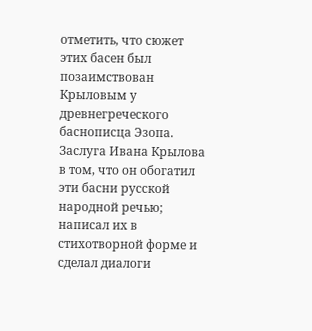отметить, что сюжет этих басен был позаимствован Крыловым у древнегреческого баснописца Эзопа. Заслуга Ивана Крылова в том, что он обогатил эти басни русской народной речью; написал их в стихотворной форме и сделал диалоги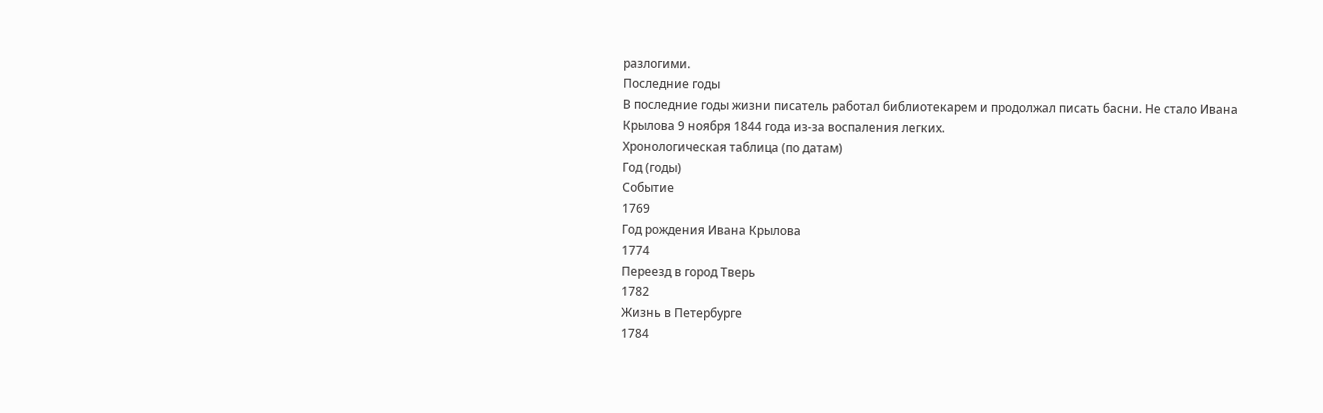разлогими.
Последние годы
В последние годы жизни писатель работал библиотекарем и продолжал писать басни. Не стало Ивана Крылова 9 ноября 1844 года из-за воспаления легких.
Хронологическая таблица (по датам)
Год (годы)
Событие
1769
Год рождения Ивана Крылова
1774
Переезд в город Тверь
1782
Жизнь в Петербурге
1784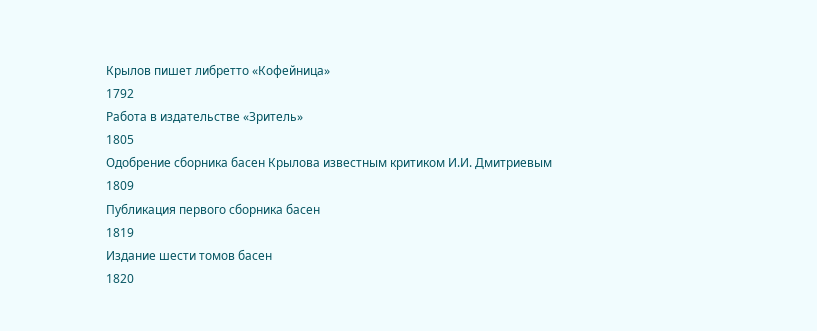Крылов пишет либретто «Кофейница»
1792
Работа в издательстве «Зритель»
1805
Одобрение сборника басен Крылова известным критиком И.И. Дмитриевым
1809
Публикация первого сборника басен
1819
Издание шести томов басен
1820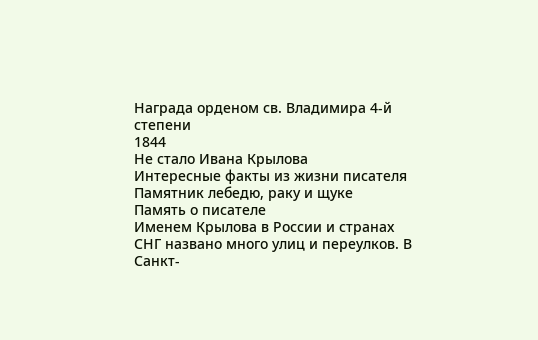Награда орденом св. Владимира 4-й степени
1844
Не стало Ивана Крылова
Интересные факты из жизни писателя
Памятник лебедю, раку и щуке
Память о писателе
Именем Крылова в России и странах СНГ названо много улиц и переулков. В Санкт-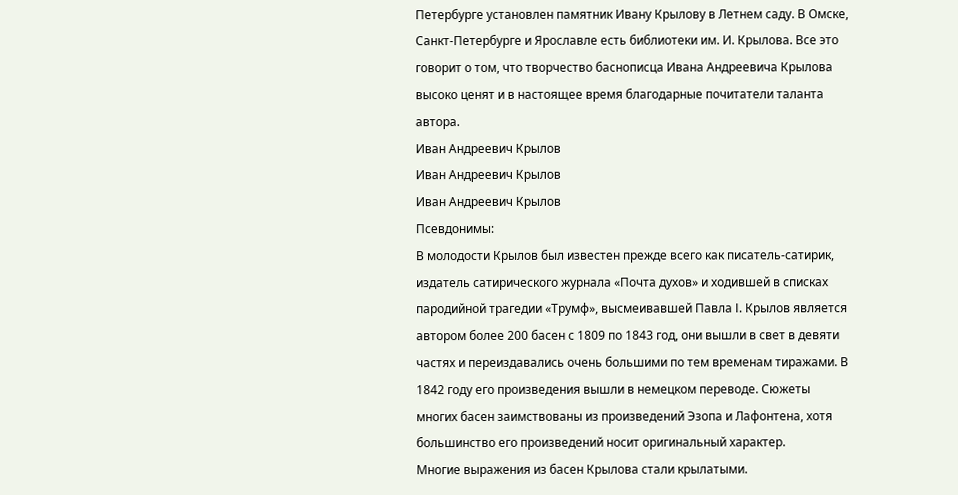Петербурге установлен памятник Ивану Крылову в Летнем саду. В Омске, Санкт-Петербурге и Ярославле есть библиотеки им. И. Крылова. Все это говорит о том, что творчество баснописца Ивана Андреевича Крылова высоко ценят и в настоящее время благодарные почитатели таланта автора.
Иван Андреевич Крылов
Иван Андреевич Крылов
Иван Андреевич Крылов
Псевдонимы:
В молодости Крылов был известен прежде всего как писатель-сатирик, издатель сатирического журнала «Почта духов» и ходившей в списках пародийной трагедии «Трумф», высмеивавшей Павла I. Крылов является автором более 200 басен с 1809 по 1843 год, они вышли в свет в девяти частях и переиздавались очень большими по тем временам тиражами. В 1842 году его произведения вышли в немецком переводе. Сюжеты многих басен заимствованы из произведений Эзопа и Лафонтена, хотя большинство его произведений носит оригинальный характер.
Многие выражения из басен Крылова стали крылатыми.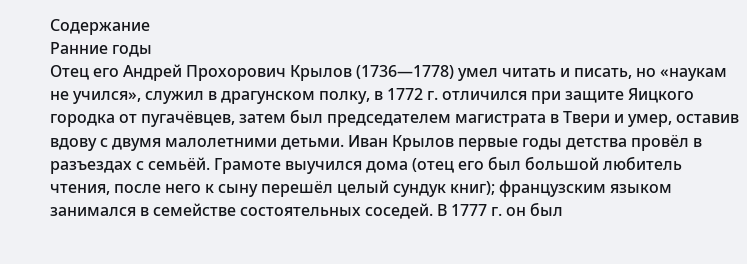Содержание
Ранние годы
Отец его Андрей Прохорович Крылов (1736—1778) умел читать и писать, но «наукам не учился», служил в драгунском полку, в 1772 г. отличился при защите Яицкого городка от пугачёвцев, затем был председателем магистрата в Твери и умер, оставив вдову с двумя малолетними детьми. Иван Крылов первые годы детства провёл в разъездах с семьёй. Грамоте выучился дома (отец его был большой любитель чтения, после него к сыну перешёл целый сундук книг); французским языком занимался в семействе состоятельных соседей. В 1777 г. он был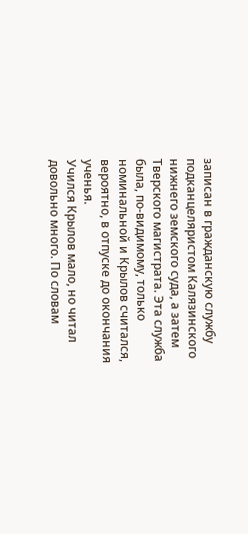записан в гражданскую службу подканцеляристом Калязинского нижнего земского суда, а затем Тверского магистрата. Эта служба была, по-видимому, только номинальной и Крылов считался, вероятно, в отпуске до окончания ученья.
Учился Крылов мало, но читал довольно много. По словам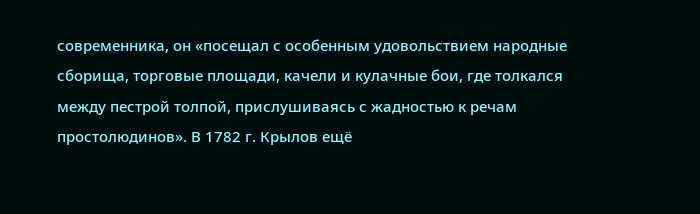современника, он «посещал с особенным удовольствием народные сборища, торговые площади, качели и кулачные бои, где толкался между пестрой толпой, прислушиваясь с жадностью к речам простолюдинов». В 1782 г. Крылов ещё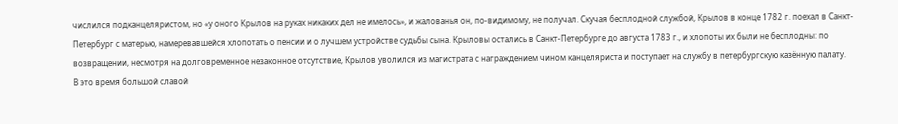числился подканцеляристом, но «у оного Крылов на руках никаких дел не имелось», и жалованья он, по-видимому, не получал. Скучая бесплодной службой, Крылов в конце 1782 г. поехал в Санкт-Петербург с матерью, намеревавшейся хлопотать о пенсии и о лучшем устройстве судьбы сына. Крыловы остались в Санкт-Петербурге до августа 1783 г., и хлопоты их были не бесплодны: по возвращении, несмотря на долговременное незаконное отсутствие, Крылов уволился из магистрата с награждением чином канцеляриста и поступает на службу в петербургскую казённую палату.
В это время большой славой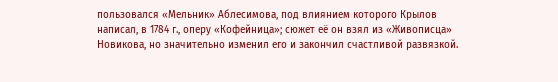пользовался «Мельник» Аблесимова, под влиянием которого Крылов написал, в 1784 г., оперу «Кофейница»; сюжет её он взял из «Живописца» Новикова, но значительно изменил его и закончил счастливой развязкой.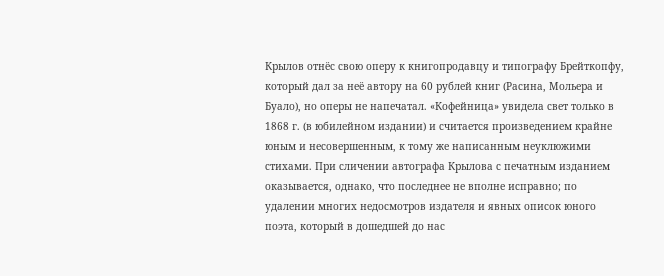Крылов отнёс свою оперу к книгопродавцу и типографу Брейткопфу, который дал за неё автору на 60 рублей книг (Расина, Мольера и Буало), но оперы не напечатал. «Кофейница» увидела свет только в 1868 г. (в юбилейном издании) и считается произведением крайне юным и несовершенным, к тому же написанным неуклюжими стихами. При сличении автографа Крылова с печатным изданием оказывается, однако, что последнее не вполне исправно; по удалении многих недосмотров издателя и явных описок юного поэта, который в дошедшей до нас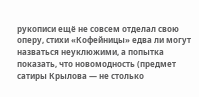рукописи ещё не совсем отделал свою оперу, стихи «Кофейницы» едва ли могут назваться неуклюжими, а попытка показать, что новомодность (предмет сатиры Крылова — не столько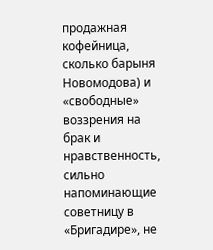продажная кофейница, сколько барыня Новомодова) и «свободные» воззрения на брак и нравственность, сильно напоминающие советницу в «Бригадире», не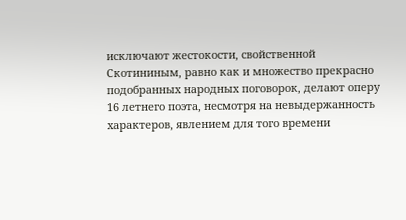исключают жестокости, свойственной Скотининым, равно как и множество прекрасно подобранных народных поговорок, делают оперу 16 летнего поэта, несмотря на невыдержанность характеров, явлением для того времени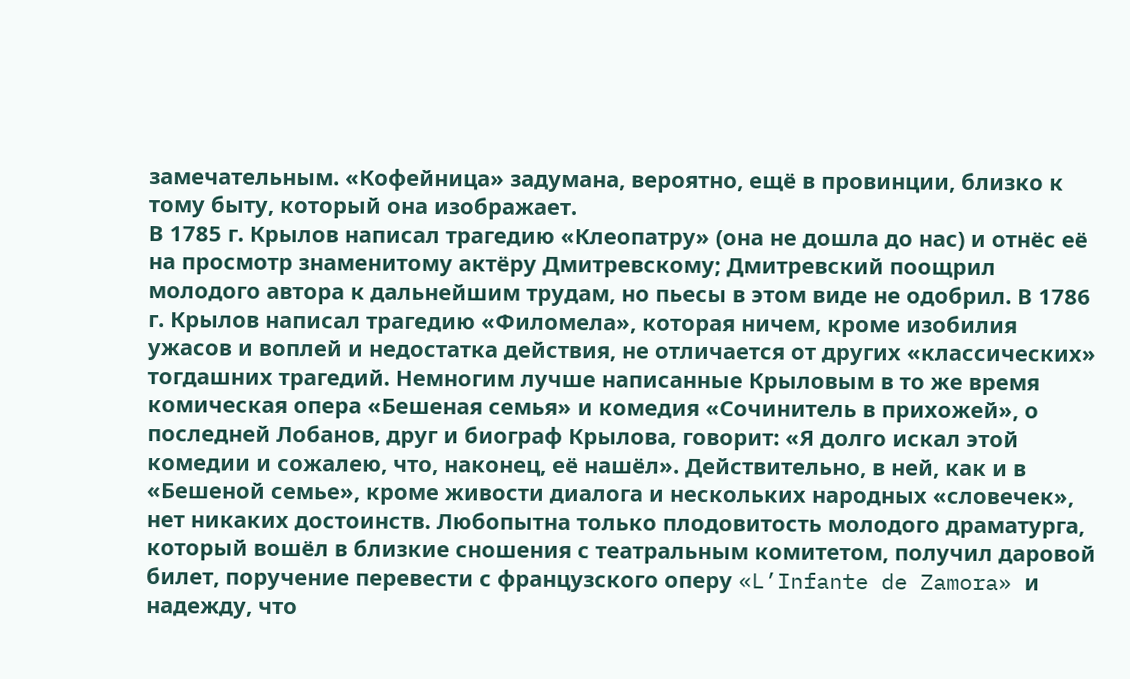замечательным. «Кофейница» задумана, вероятно, ещё в провинции, близко к тому быту, который она изображает.
В 1785 г. Крылов написал трагедию «Клеопатру» (она не дошла до нас) и отнёс её на просмотр знаменитому актёру Дмитревскому; Дмитревский поощрил молодого автора к дальнейшим трудам, но пьесы в этом виде не одобрил. В 1786 г. Крылов написал трагедию «Филомела», которая ничем, кроме изобилия ужасов и воплей и недостатка действия, не отличается от других «классических» тогдашних трагедий. Немногим лучше написанные Крыловым в то же время комическая опера «Бешеная семья» и комедия «Сочинитель в прихожей», о последней Лобанов, друг и биограф Крылова, говорит: «Я долго искал этой комедии и сожалею, что, наконец, её нашёл». Действительно, в ней, как и в «Бешеной семье», кроме живости диалога и нескольких народных «словечек», нет никаких достоинств. Любопытна только плодовитость молодого драматурга, который вошёл в близкие сношения с театральным комитетом, получил даровой билет, поручение перевести с французского оперу «L’Infante de Zamora» и надежду, что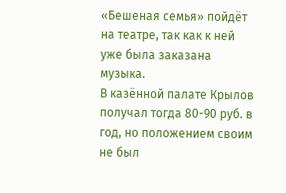«Бешеная семья» пойдёт на театре, так как к ней уже была заказана музыка.
В казённой палате Крылов получал тогда 80-90 руб. в год, но положением своим не был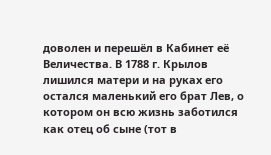доволен и перешёл в Кабинет её Величества. В 1788 г. Крылов лишился матери и на руках его остался маленький его брат Лев, о котором он всю жизнь заботился как отец об сыне (тот в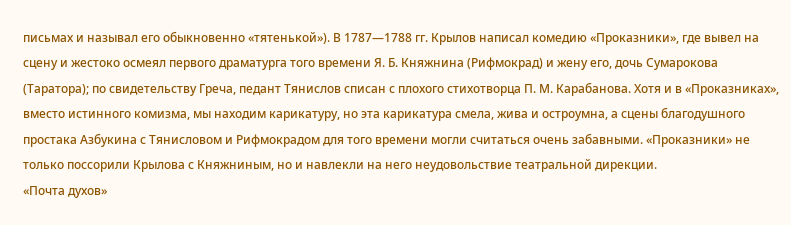письмах и называл его обыкновенно «тятенькой»). В 1787—1788 гг. Крылов написал комедию «Проказники», где вывел на сцену и жестоко осмеял первого драматурга того времени Я. Б. Княжнина (Рифмокрад) и жену его, дочь Сумарокова (Таратора); по свидетельству Греча, педант Тянислов списан с плохого стихотворца П. М. Карабанова. Хотя и в «Проказниках», вместо истинного комизма, мы находим карикатуру, но эта карикатура смела, жива и остроумна, а сцены благодушного простака Азбукина с Тянисловом и Рифмокрадом для того времени могли считаться очень забавными. «Проказники» не только поссорили Крылова с Княжниным, но и навлекли на него неудовольствие театральной дирекции.
«Почта духов»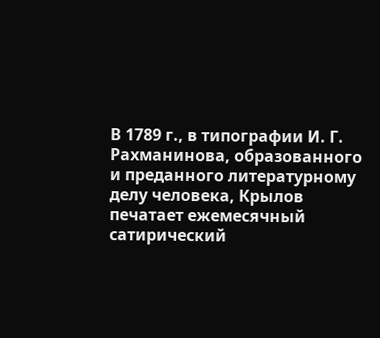В 1789 г., в типографии И. Г. Рахманинова, образованного и преданного литературному делу человека, Крылов печатает ежемесячный сатирический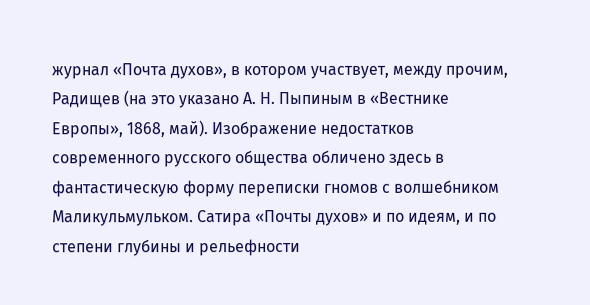журнал «Почта духов», в котором участвует, между прочим, Радищев (на это указано А. Н. Пыпиным в «Вестнике Европы», 1868, май). Изображение недостатков современного русского общества обличено здесь в фантастическую форму переписки гномов с волшебником Маликульмульком. Сатира «Почты духов» и по идеям, и по степени глубины и рельефности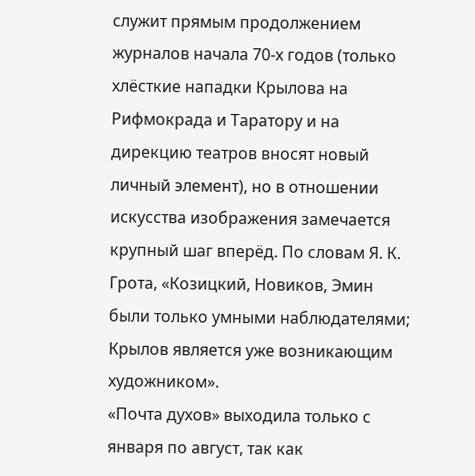служит прямым продолжением журналов начала 70-х годов (только хлёсткие нападки Крылова на Рифмокрада и Таратору и на дирекцию театров вносят новый личный элемент), но в отношении искусства изображения замечается крупный шаг вперёд. По словам Я. К. Грота, «Козицкий, Новиков, Эмин были только умными наблюдателями; Крылов является уже возникающим художником».
«Почта духов» выходила только с января по август, так как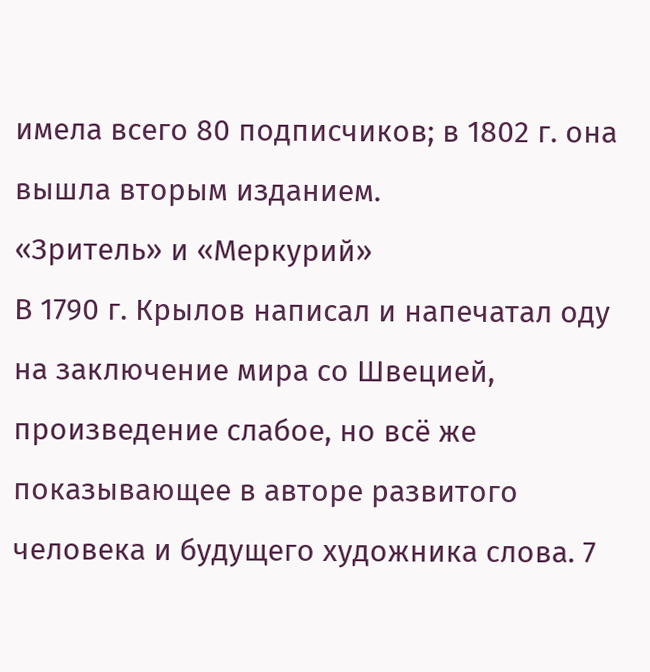имела всего 80 подписчиков; в 1802 г. она вышла вторым изданием.
«Зритель» и «Меркурий»
В 1790 г. Крылов написал и напечатал оду на заключение мира со Швецией, произведение слабое, но всё же показывающее в авторе развитого человека и будущего художника слова. 7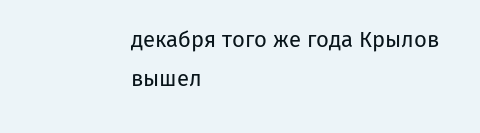декабря того же года Крылов вышел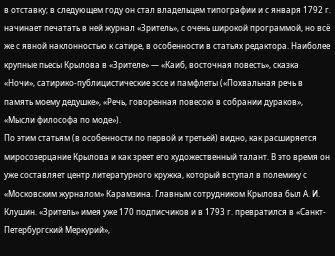в отставку; в следующем году он стал владельцем типографии и с января 1792 г. начинает печатать в ней журнал «Зритель», с очень широкой программой, но всё же с явной наклонностью к сатире, в особенности в статьях редактора. Наиболее крупные пьесы Крылова в «Зрителе» — «Каиб, восточная повесть», сказка «Ночи», сатирико-публицистические эссе и памфлеты («Похвальная речь в память моему дедушке», «Речь, говоренная повесою в собрании дураков», «Мысли философа по моде»).
По этим статьям (в особенности по первой и третьей) видно, как расширяется миросозерцание Крылова и как зреет его художественный талант. В это время он уже составляет центр литературного кружка, который вступал в полемику с «Московским журналом» Карамзина. Главным сотрудником Крылова был А. И. Клушин. «Зритель» имея уже 170 подписчиков и в 1793 г. превратился в «Санкт-Петербургский Меркурий»,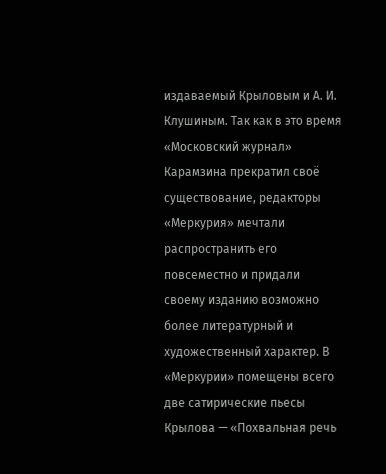издаваемый Крыловым и А. И. Клушиным. Так как в это время «Московский журнал» Карамзина прекратил своё существование, редакторы «Меркурия» мечтали распространить его повсеместно и придали своему изданию возможно более литературный и художественный характер. В «Меркурии» помещены всего две сатирические пьесы Крылова — «Похвальная речь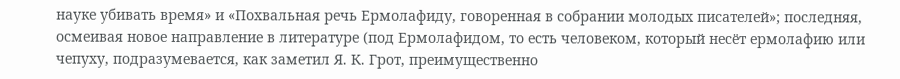науке убивать время» и «Похвальная речь Ермолафиду, говоренная в собрании молодых писателей»; последняя, осмеивая новое направление в литературе (под Ермолафидом, то есть человеком, который несёт ермолафию или чепуху, подразумевается, как заметил Я. К. Грот, преимущественно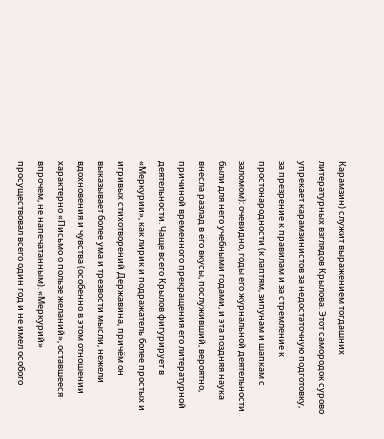Карамзин) служит выражением тогдашних литературных взглядов Крылова. Этот самородок сурово упрекает карамзинистов за недостаточную подготовку, за презрение к правилам и за стремление к простонародности (к лаптям, зипунам и шапкам с заломом): очевидно, годы его журнальной деятельности были для него учебными годами, и эта поздняя наука внесла разлад в его вкусы, послуживший, вероятно, причиной временного прекращения его литературной деятельности. Чаще всего Крылов фигурирует в «Меркурии», как лирик и подражатель более простых и игривых стихотворений Державина, причём он выказывает более ума и трезвости мысли, нежели вдохновения и чувства (особенно в этом отношении характерно «Письмо о пользе желаний», оставшееся впрочем, не напечатанным). «Меркурий» просуществовал всего один год и не имел особого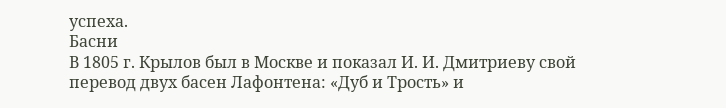успеха.
Басни
В 1805 г. Крылов был в Москве и показал И. И. Дмитриеву свой перевод двух басен Лафонтена: «Дуб и Трость» и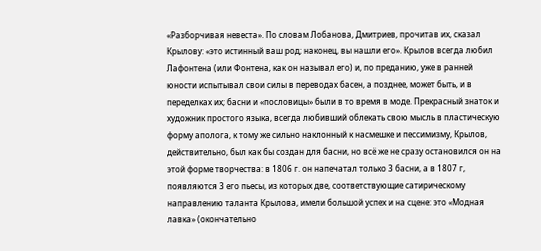«Разборчивая невеста». По словам Лобанова, Дмитриев, прочитав их, сказал Крылову: «это истинный ваш род; наконец, вы нашли его». Крылов всегда любил Лафонтена (или Фонтена, как он называл его) и, по преданию, уже в ранней юности испытывал свои силы в переводах басен, а позднее, может быть, и в переделках их; басни и «пословицы» были в то время в моде. Прекрасный знаток и художник простого языка, всегда любивший облекать свою мысль в пластическую форму аполога, к тому же сильно наклонный к насмешке и пессимизму, Крылов, действительно, был как бы создан для басни, но всё же не сразу остановился он на этой форме творчества: в 1806 г. он напечатал только 3 басни, а в 1807 г, появляются 3 его пьесы, из которых две, соответствующие сатирическому направлению таланта Крылова, имели большой успех и на сцене: это «Модная лавка» (окончательно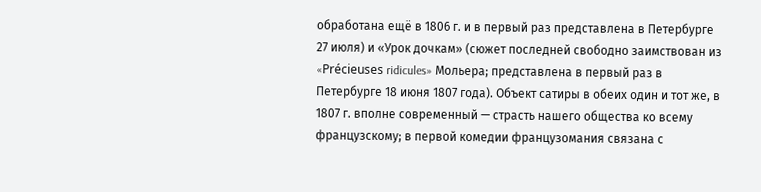обработана ещё в 1806 г. и в первый раз представлена в Петербурге 27 июля) и «Урок дочкам» (сюжет последней свободно заимствован из «Précieuses ridicules» Мольера; представлена в первый раз в Петербурге 18 июня 1807 года). Объект сатиры в обеих один и тот же, в 1807 г. вполне современный — страсть нашего общества ко всему французскому; в первой комедии французомания связана с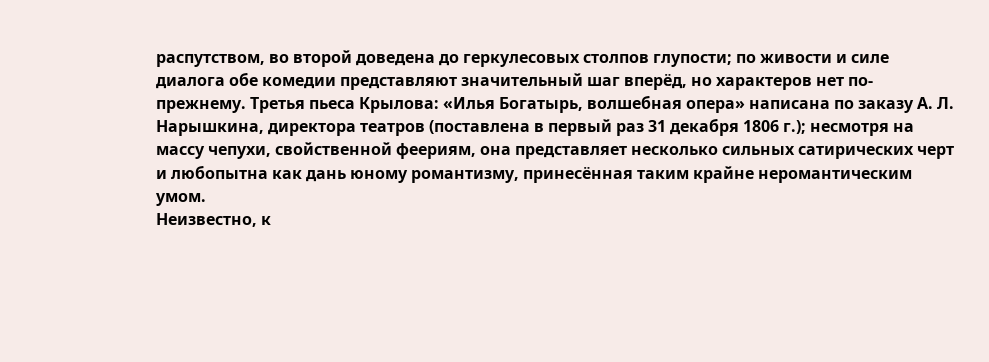распутством, во второй доведена до геркулесовых столпов глупости; по живости и силе диалога обе комедии представляют значительный шаг вперёд, но характеров нет по-прежнему. Третья пьеса Крылова: «Илья Богатырь, волшебная опера» написана по заказу А. Л. Нарышкина, директора театров (поставлена в первый раз 31 декабря 1806 г.); несмотря на массу чепухи, свойственной феериям, она представляет несколько сильных сатирических черт и любопытна как дань юному романтизму, принесённая таким крайне неромантическим умом.
Неизвестно, к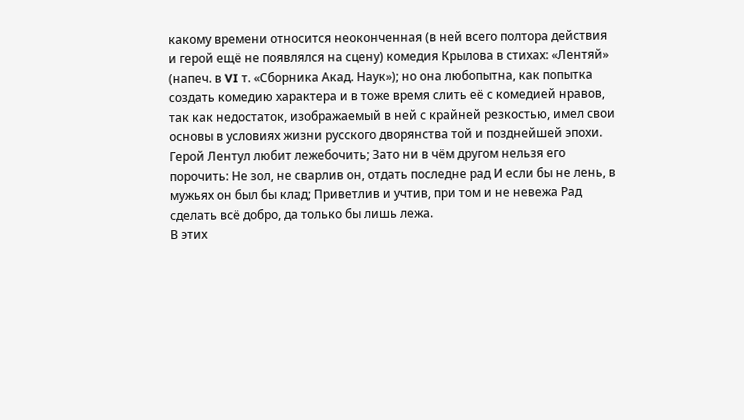какому времени относится неоконченная (в ней всего полтора действия и герой ещё не появлялся на сцену) комедия Крылова в стихах: «Лентяй» (напеч. в VI т. «Сборника Акад. Наук»); но она любопытна, как попытка создать комедию характера и в тоже время слить её с комедией нравов, так как недостаток, изображаемый в ней с крайней резкостью, имел свои основы в условиях жизни русского дворянства той и позднейшей эпохи.
Герой Лентул любит лежебочить; Зато ни в чём другом нельзя его порочить: Не зол, не сварлив он, отдать последне рад И если бы не лень, в мужьях он был бы клад; Приветлив и учтив, при том и не невежа Рад сделать всё добро, да только бы лишь лежа.
В этих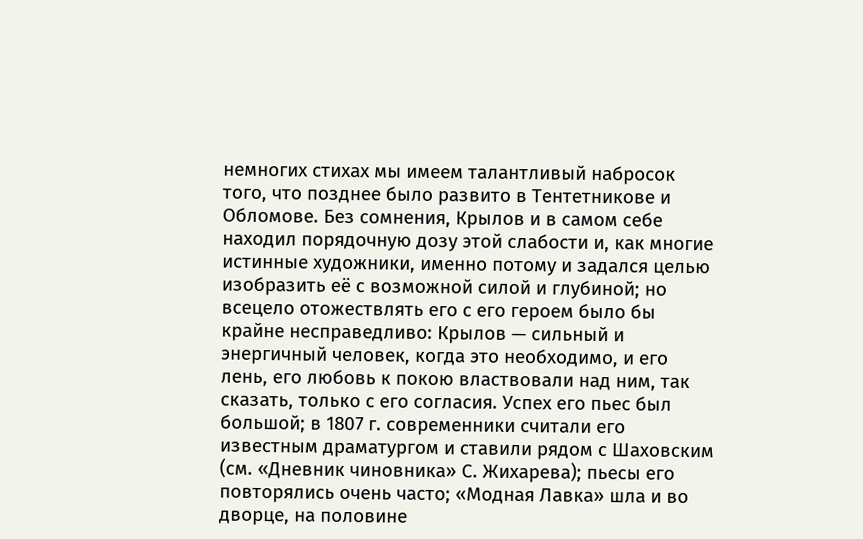немногих стихах мы имеем талантливый набросок того, что позднее было развито в Тентетникове и Обломове. Без сомнения, Крылов и в самом себе находил порядочную дозу этой слабости и, как многие истинные художники, именно потому и задался целью изобразить её с возможной силой и глубиной; но всецело отожествлять его с его героем было бы крайне несправедливо: Крылов — сильный и энергичный человек, когда это необходимо, и его лень, его любовь к покою властвовали над ним, так сказать, только с его согласия. Успех его пьес был большой; в 1807 г. современники считали его известным драматургом и ставили рядом с Шаховским (см. «Дневник чиновника» С. Жихарева); пьесы его повторялись очень часто; «Модная Лавка» шла и во дворце, на половине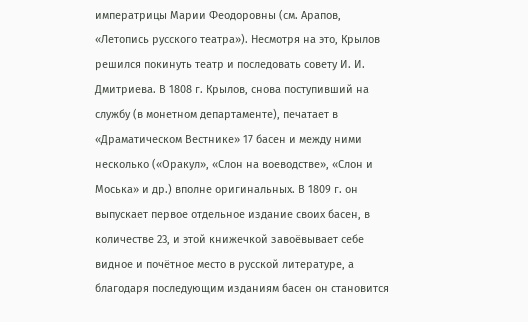императрицы Марии Феодоровны (см. Арапов, «Летопись русского театра»). Несмотря на это, Крылов решился покинуть театр и последовать совету И. И. Дмитриева. В 1808 г. Крылов, снова поступивший на службу (в монетном департаменте), печатает в «Драматическом Вестнике» 17 басен и между ними несколько («Оракул», «Слон на воеводстве», «Слон и Моська» и др.) вполне оригинальных. В 1809 г. он выпускает первое отдельное издание своих басен, в количестве 23, и этой книжечкой завоёвывает себе видное и почётное место в русской литературе, а благодаря последующим изданиям басен он становится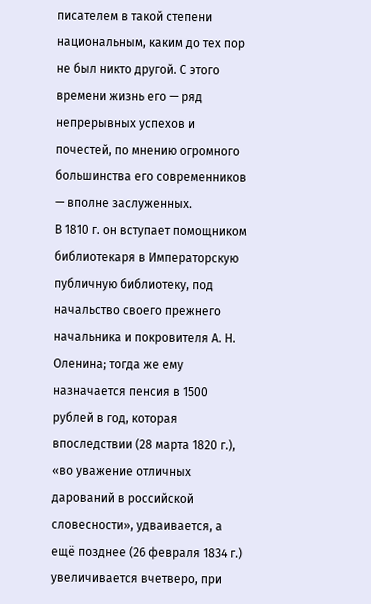писателем в такой степени национальным, каким до тех пор не был никто другой. С этого времени жизнь его — ряд непрерывных успехов и почестей, по мнению огромного большинства его современников — вполне заслуженных.
В 1810 г. он вступает помощником библиотекаря в Императорскую публичную библиотеку, под начальство своего прежнего начальника и покровителя А. Н. Оленина; тогда же ему назначается пенсия в 1500 рублей в год, которая впоследствии (28 марта 1820 г.), «во уважение отличных дарований в российcкой словесности», удваивается, а ещё позднее (26 февраля 1834 г.) увеличивается вчетверо, при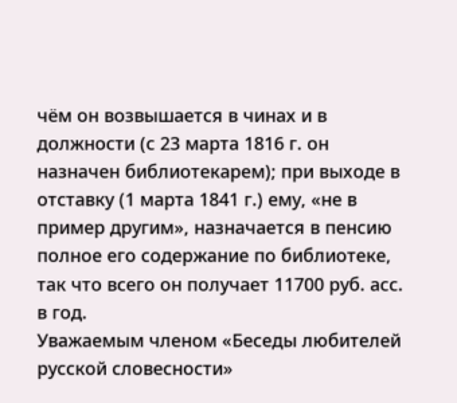чём он возвышается в чинах и в должности (с 23 марта 1816 г. он назначен библиотекарем); при выходе в отставку (1 марта 1841 г.) ему, «не в пример другим», назначается в пенсию полное его содержание по библиотеке, так что всего он получает 11700 руб. асс. в год.
Уважаемым членом «Беседы любителей русской словесности»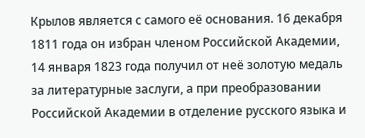Крылов является с самого её основания. 16 декабря 1811 года он избран членом Российской Академии, 14 января 1823 года получил от неё золотую медаль за литературные заслуги, а при преобразовании Российской Академии в отделение русского языка и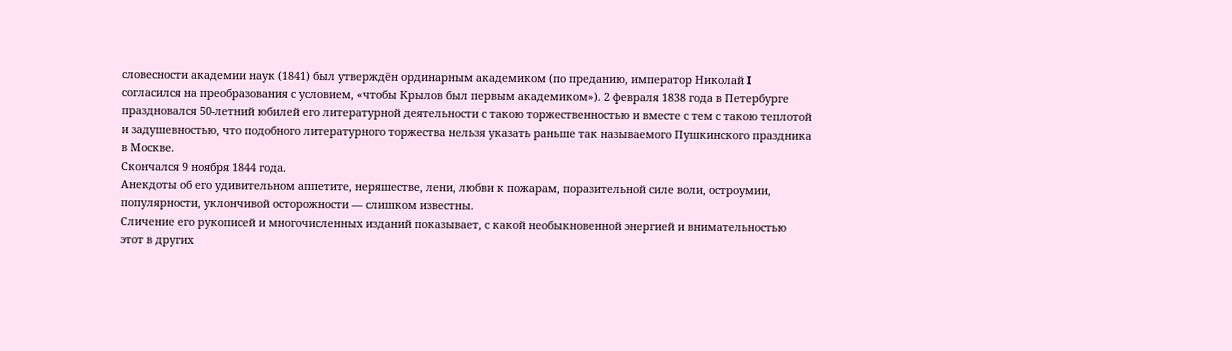словесности академии наук (1841) был утверждён ординарным академиком (по преданию, император Николай I согласился на преобразования с условием, «чтобы Крылов был первым академиком»). 2 февраля 1838 года в Петербурге праздновался 50-летний юбилей его литературной деятельности с такою торжественностью и вместе с тем с такою теплотой и задушевностью, что подобного литературного торжества нельзя указать раньше так называемого Пушкинского праздника в Москве.
Скончался 9 ноября 1844 года.
Анекдоты об его удивительном аппетите, неряшестве, лени, любви к пожарам, поразительной силе воли, остроумии, популярности, уклончивой осторожности — слишком известны.
Сличение его рукописей и многочисленных изданий показывает, с какой необыкновенной энергией и внимательностью этот в других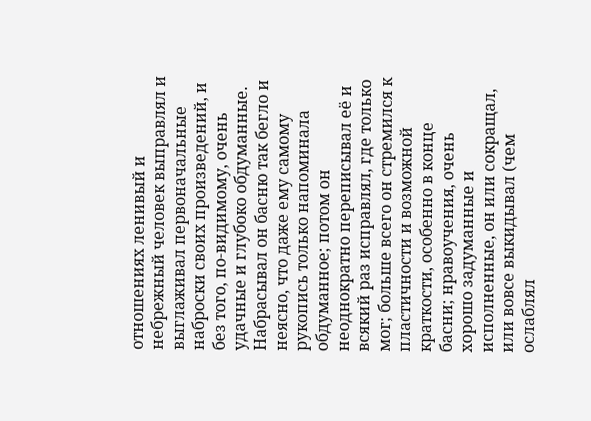отношениях ленивый и небрежный человек выправлял и выглаживал первоначальные наброски своих произведений, и без того, по-видимому, очень удачные и глубоко обдуманные. Набрасывал он басню так бегло и неясно, что даже ему самому рукопись только напоминала обдуманное; потом он неоднократно переписывал её и всякий раз исправлял, где только мог; больше всего он стремился к пластичности и возможной краткости, особенно в конце басни; нравоучения, очень хорошо задуманные и исполненные, он или сокращал, или вовсе выкидывал (чем ослаблял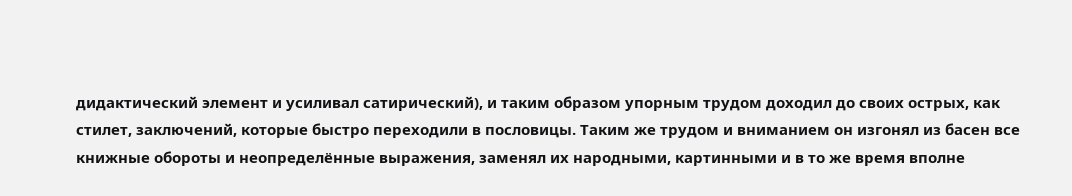дидактический элемент и усиливал сатирический), и таким образом упорным трудом доходил до своих острых, как стилет, заключений, которые быстро переходили в пословицы. Таким же трудом и вниманием он изгонял из басен все книжные обороты и неопределённые выражения, заменял их народными, картинными и в то же время вполне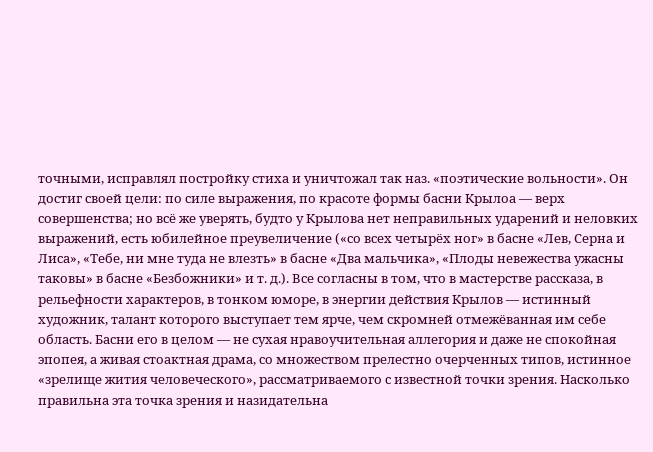точными, исправлял постройку стиха и уничтожал так наз. «поэтические вольности». Он достиг своей цели: по силе выражения, по красоте формы басни Крылоа — верх совершенства; но всё же уверять, будто у Крылова нет неправильных ударений и неловких выражений, есть юбилейное преувеличение («со всех четырёх ног» в басне «Лев, Серна и Лиса», «Тебе, ни мне туда не влезть» в басне «Два мальчика», «Плоды невежества ужасны таковы» в басне «Безбожники» и т. д.). Все согласны в том, что в мастерстве рассказа, в рельефности характеров, в тонком юморе, в энергии действия Крылов — истинный художник, талант которого выступает тем ярче, чем скромней отмежёванная им себе область. Басни его в целом — не сухая нравоучительная аллегория и даже не спокойная эпопея, а живая стоактная драма, со множеством прелестно очерченных типов, истинное «зрелище жития человеческого», рассматриваемого с известной точки зрения. Насколько правильна эта точка зрения и назидательна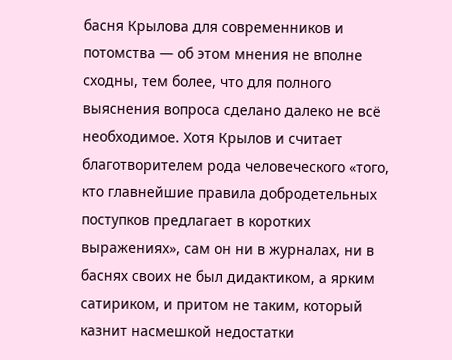басня Крылова для современников и потомства — об этом мнения не вполне сходны, тем более, что для полного выяснения вопроса сделано далеко не всё необходимое. Хотя Крылов и считает благотворителем рода человеческого «того, кто главнейшие правила добродетельных поступков предлагает в коротких выражениях», сам он ни в журналах, ни в баснях своих не был дидактиком, а ярким сатириком, и притом не таким, который казнит насмешкой недостатки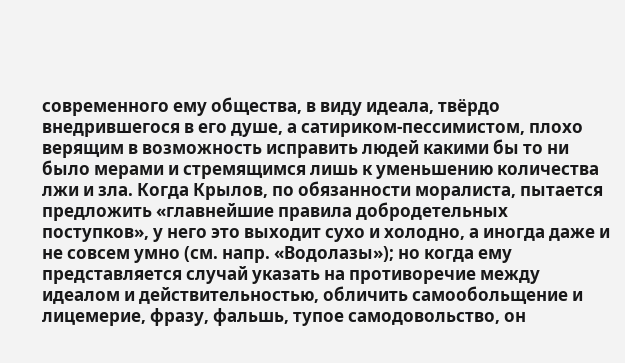современного ему общества, в виду идеала, твёрдо внедрившегося в его душе, а сатириком-пессимистом, плохо верящим в возможность исправить людей какими бы то ни было мерами и стремящимся лишь к уменьшению количества лжи и зла. Когда Крылов, по обязанности моралиста, пытается предложить «главнейшие правила добродетельных поступков», у него это выходит сухо и холодно, а иногда даже и не совсем умно (см. напр. «Водолазы»); но когда ему представляется случай указать на противоречие между идеалом и действительностью, обличить самообольщение и лицемерие, фразу, фальшь, тупое самодовольство, он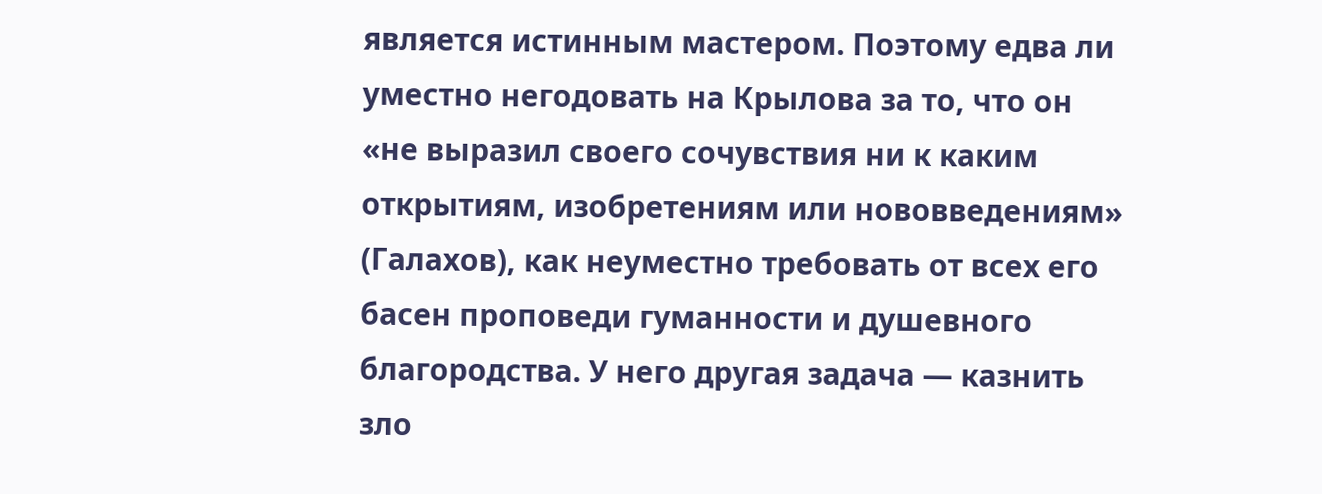является истинным мастером. Поэтому едва ли уместно негодовать на Крылова за то, что он «не выразил своего сочувствия ни к каким открытиям, изобретениям или нововведениям» (Галахов), как неуместно требовать от всех его басен проповеди гуманности и душевного благородства. У него другая задача — казнить зло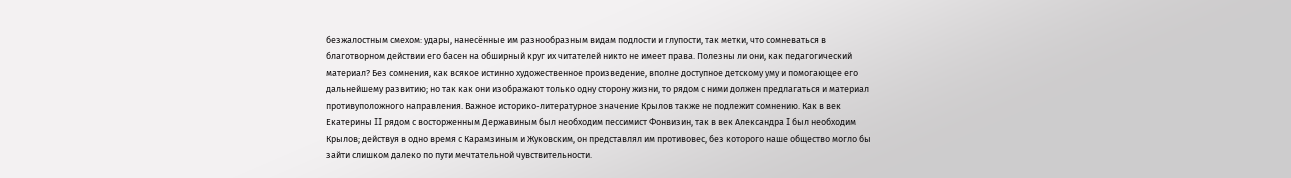безжалостным смехом: удары, нанесённые им разнообразным видам подлости и глупости, так метки, что сомневаться в благотворном действии его басен на обширный круг их читателей никто не имеет права. Полезны ли они, как педагогический материал? Без сомнения, как всякое истинно художественное произведение, вполне доступное детскому уму и помогающее его дальнейшему развитию; но так как они изображают только одну сторону жизни, то рядом с ними должен предлагаться и материал противуположного направления. Важное историко-литературное значение Крылов также не подлежит сомнению. Как в век Екатерины II рядом с восторженным Державиным был необходим пессимист Фонвизин, так в век Александра I был необходим Крылов; действуя в одно время с Карамзиным и Жуковским, он представлял им противовес, без которого наше общество могло бы зайти слишком далеко по пути мечтательной чувствительности.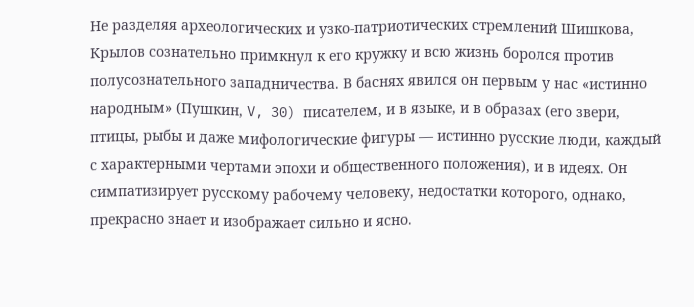Не разделяя археологических и узко-патриотических стремлений Шишкова, Крылов сознательно примкнул к его кружку и всю жизнь боролся против полусознательного западничества. В баснях явился он первым у нас «истинно народным» (Пушкин, V, 30) писателем, и в языке, и в образах (его звери, птицы, рыбы и даже мифологические фигуры — истинно русские люди, каждый с характерными чертами эпохи и общественного положения), и в идеях. Он симпатизирует русскому рабочему человеку, недостатки которого, однако, прекрасно знает и изображает сильно и ясно.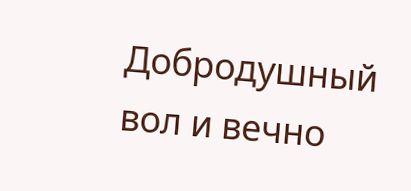Добродушный вол и вечно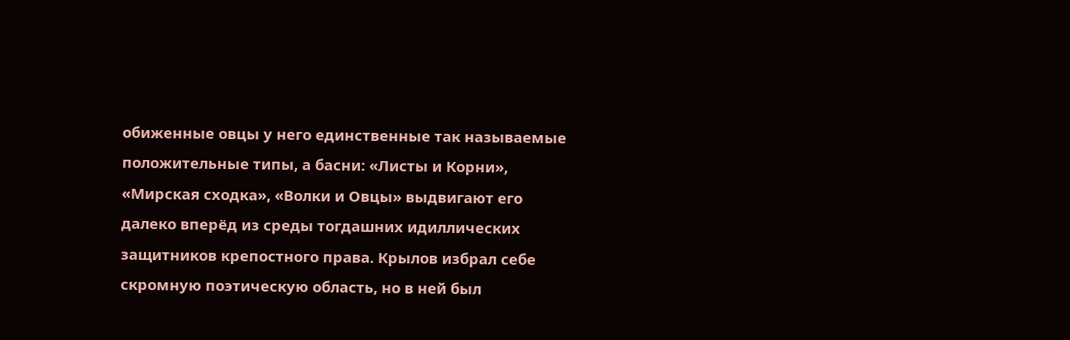обиженные овцы у него единственные так называемые положительные типы, а басни: «Листы и Корни», «Мирская сходка», «Волки и Овцы» выдвигают его далеко вперёд из среды тогдашних идиллических защитников крепостного права. Крылов избрал себе скромную поэтическую область, но в ней был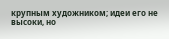крупным художником; идеи его не высоки, но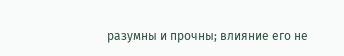разумны и прочны; влияние его не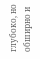глубоко, но обширно и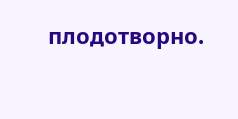плодотворно.